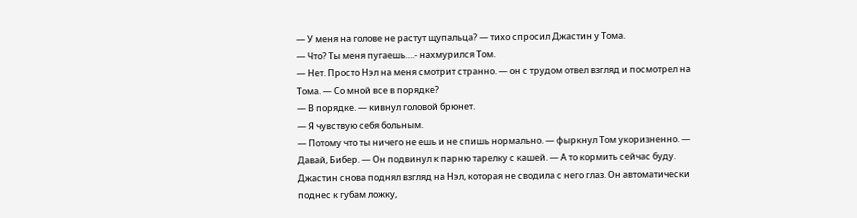— У меня на голове не растут щупальца? — тихо спросил Джастин у Тома.
— Что? Ты меня пугаешь….- нахмурился Том.
— Нет. Просто Нэл на меня смотрит странно. — он с трудом отвел взгляд и посмотрел на Тома. — Со мной все в порядке?
— В порядке. — кивнул головой брюнет.
— Я чувствую себя больным.
— Потому что ты ничего не ешь и не спишь нормально. — фыркнул Том укоризненно. — Давай, Бибер. — Он подвинул к парню тарелку с кашей. — А то кормить сейчас буду.
Джастин снова поднял взгляд на Нэл, которая не сводила с него глаз. Он автоматически поднес к губам ложку,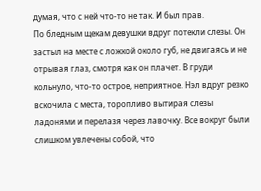думая, что с ней что-то не так. И был прав.
По бледным щекам девушки вдруг потекли слезы. Он застыл на месте с ложкой около губ, не двигаясь и не отрывая глаз, смотря как он плачет. В груди кольнуло, что-то острое, неприятное. Нэл вдруг резко вскочила с места, торопливо вытирая слезы ладонями и перелазя через лавочку. Все вокруг были слишком увлечены собой, что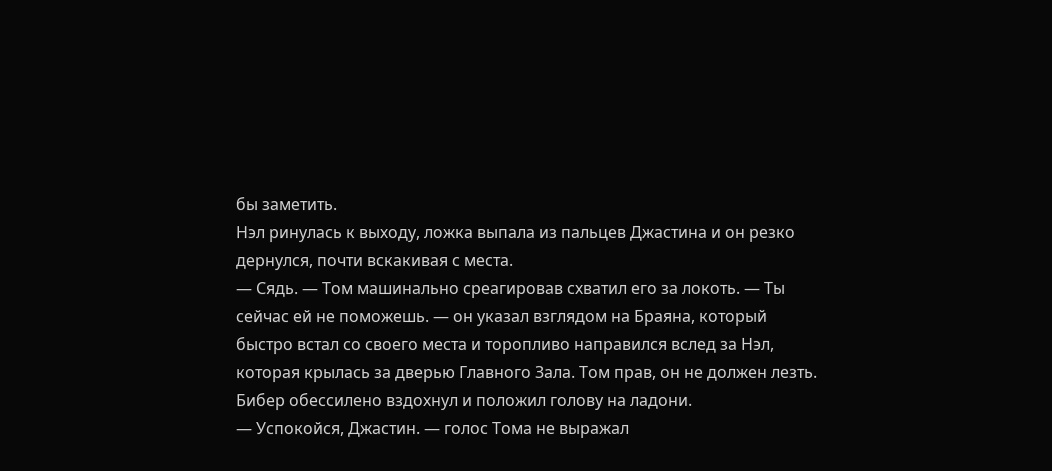бы заметить.
Нэл ринулась к выходу, ложка выпала из пальцев Джастина и он резко дернулся, почти вскакивая с места.
— Сядь. — Том машинально среагировав схватил его за локоть. — Ты сейчас ей не поможешь. — он указал взглядом на Браяна, который быстро встал со своего места и торопливо направился вслед за Нэл, которая крылась за дверью Главного Зала. Том прав, он не должен лезть.
Бибер обессилено вздохнул и положил голову на ладони.
— Успокойся, Джастин. — голос Тома не выражал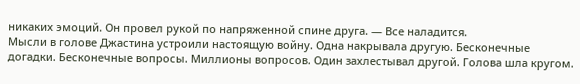никаких эмоций. Он провел рукой по напряженной спине друга. — Все наладится.
Мысли в голове Джастина устроили настоящую войну. Одна накрывала другую. Бесконечные догадки. Бесконечные вопросы. Миллионы вопросов. Один захлестывал другой. Голова шла кругом.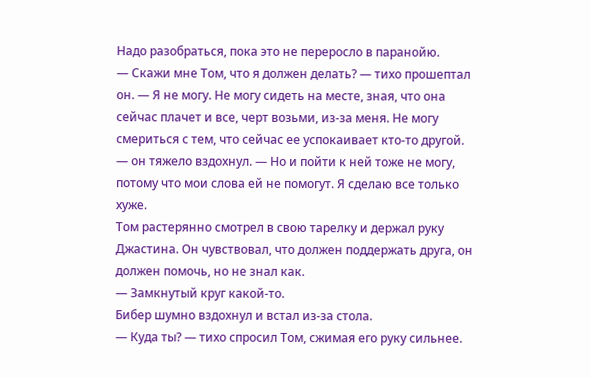Надо разобраться, пока это не переросло в паранойю.
— Скажи мне Том, что я должен делать? — тихо прошептал он. — Я не могу. Не могу сидеть на месте, зная, что она сейчас плачет и все, черт возьми, из-за меня. Не могу смериться с тем, что сейчас ее успокаивает кто-то другой. — он тяжело вздохнул. — Но и пойти к ней тоже не могу, потому что мои слова ей не помогут. Я сделаю все только хуже.
Том растерянно смотрел в свою тарелку и держал руку Джастина. Он чувствовал, что должен поддержать друга, он должен помочь, но не знал как.
— Замкнутый круг какой-то.
Бибер шумно вздохнул и встал из-за стола.
— Куда ты? — тихо спросил Том, сжимая его руку сильнее.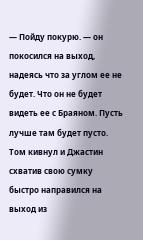— Пойду покурю. — он покосился на выход, надеясь что за углом ее не будет. Что он не будет видеть ее с Браяном. Пусть лучше там будет пусто.
Том кивнул и Джастин схватив свою сумку быстро направился на выход из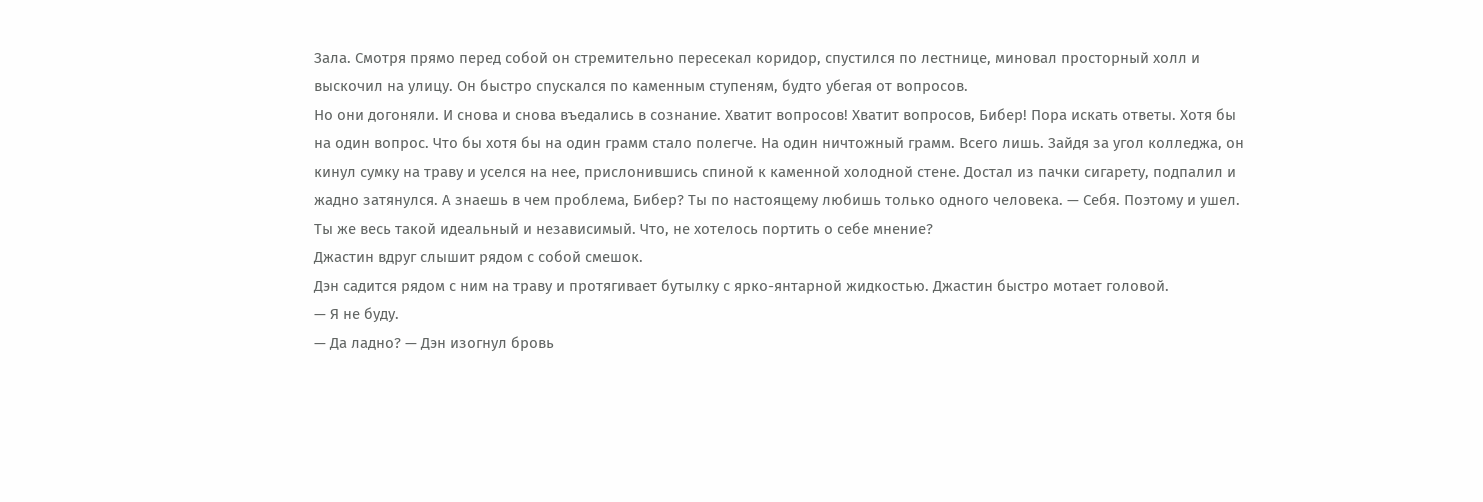Зала. Смотря прямо перед собой он стремительно пересекал коридор, спустился по лестнице, миновал просторный холл и выскочил на улицу. Он быстро спускался по каменным ступеням, будто убегая от вопросов.
Но они догоняли. И снова и снова въедались в сознание. Хватит вопросов! Хватит вопросов, Бибер! Пора искать ответы. Хотя бы на один вопрос. Что бы хотя бы на один грамм стало полегче. На один ничтожный грамм. Всего лишь. Зайдя за угол колледжа, он кинул сумку на траву и уселся на нее, прислонившись спиной к каменной холодной стене. Достал из пачки сигарету, подпалил и жадно затянулся. А знаешь в чем проблема, Бибер? Ты по настоящему любишь только одного человека. — Себя. Поэтому и ушел. Ты же весь такой идеальный и независимый. Что, не хотелось портить о себе мнение?
Джастин вдруг слышит рядом с собой смешок.
Дэн садится рядом с ним на траву и протягивает бутылку с ярко-янтарной жидкостью. Джастин быстро мотает головой.
— Я не буду.
— Да ладно? — Дэн изогнул бровь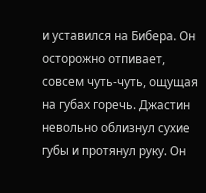и уставился на Бибера. Он осторожно отпивает, совсем чуть-чуть, ощущая на губах горечь. Джастин невольно облизнул сухие губы и протянул руку. Он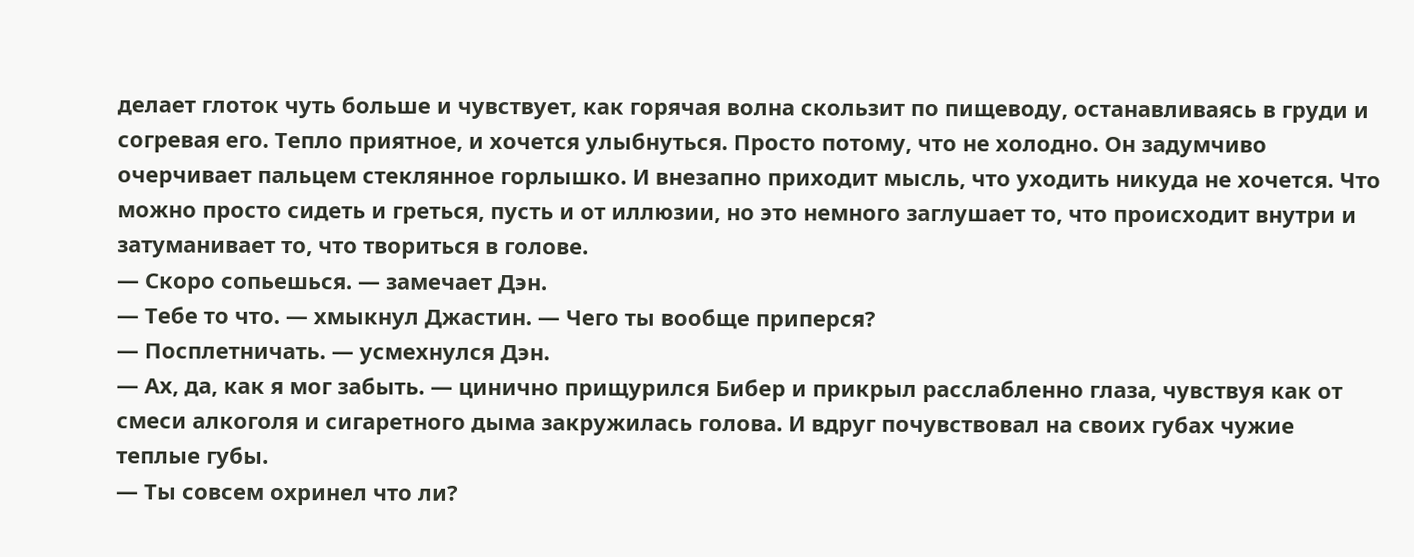делает глоток чуть больше и чувствует, как горячая волна скользит по пищеводу, останавливаясь в груди и согревая его. Тепло приятное, и хочется улыбнуться. Просто потому, что не холодно. Он задумчиво очерчивает пальцем стеклянное горлышко. И внезапно приходит мысль, что уходить никуда не хочется. Что можно просто сидеть и греться, пусть и от иллюзии, но это немного заглушает то, что происходит внутри и затуманивает то, что твориться в голове.
— Скоро сопьешься. — замечает Дэн.
— Тебе то что. — хмыкнул Джастин. — Чего ты вообще приперся?
— Посплетничать. — усмехнулся Дэн.
— Ах, да, как я мог забыть. — цинично прищурился Бибер и прикрыл расслабленно глаза, чувствуя как от смеси алкоголя и сигаретного дыма закружилась голова. И вдруг почувствовал на своих губах чужие теплые губы.
— Ты совсем охринел что ли?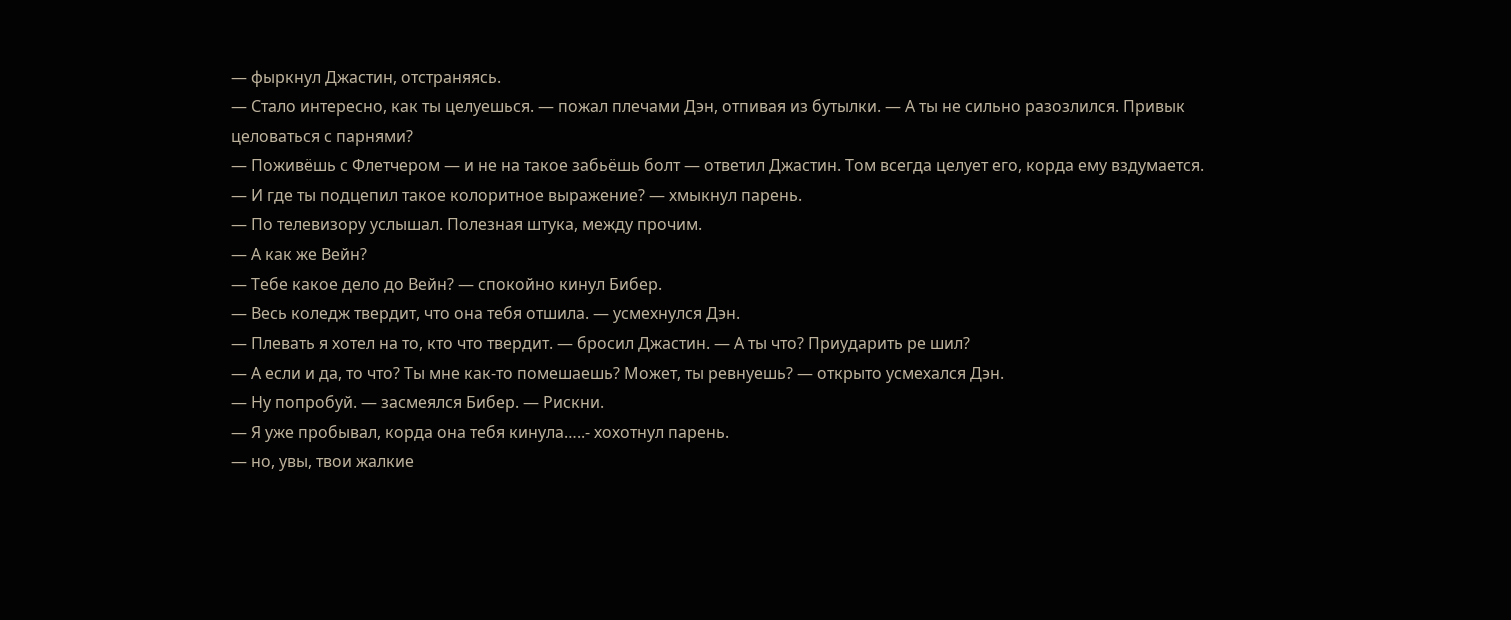— фыркнул Джастин, отстраняясь.
— Стало интересно, как ты целуешься. — пожал плечами Дэн, отпивая из бутылки. — А ты не сильно разозлился. Привык целоваться с парнями?
— Поживёшь с Флетчером — и не на такое забьёшь болт — ответил Джастин. Том всегда целует его, корда ему вздумается.
— И где ты подцепил такое колоритное выражение? — хмыкнул парень.
— По телевизору услышал. Полезная штука, между прочим.
— А как же Вейн?
— Тебе какое дело до Вейн? — спокойно кинул Бибер.
— Весь коледж твердит, что она тебя отшила. — усмехнулся Дэн.
— Плевать я хотел на то, кто что твердит. — бросил Джастин. — А ты что? Приударить ре шил?
— А если и да, то что? Ты мне как-то помешаешь? Может, ты ревнуешь? — открыто усмехался Дэн.
— Ну попробуй. — засмеялся Бибер. — Рискни.
— Я уже пробывал, корда она тебя кинула…..- хохотнул парень.
— но, увы, твои жалкие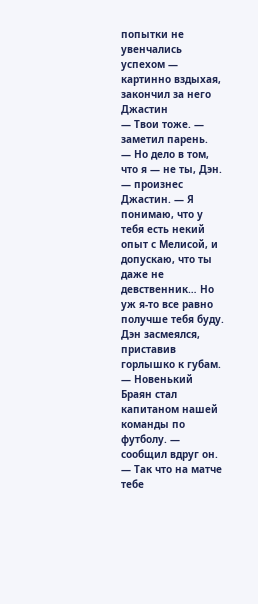попытки не увенчались успехом — картинно вздыхая, закончил за него Джастин
— Твои тоже. — заметил парень.
— Но дело в том, что я — не ты, Дэн. — произнес Джастин. — Я понимаю, что у тебя есть некий опыт с Мелисой, и допускаю, что ты даже не девственник… Но уж я-то все равно получше тебя буду.
Дэн засмеялся, приставив горлышко к губам.
— Новенький Браян стал капитаном нашей команды по футболу. — сообщил вдруг он. — Так что на матче тебе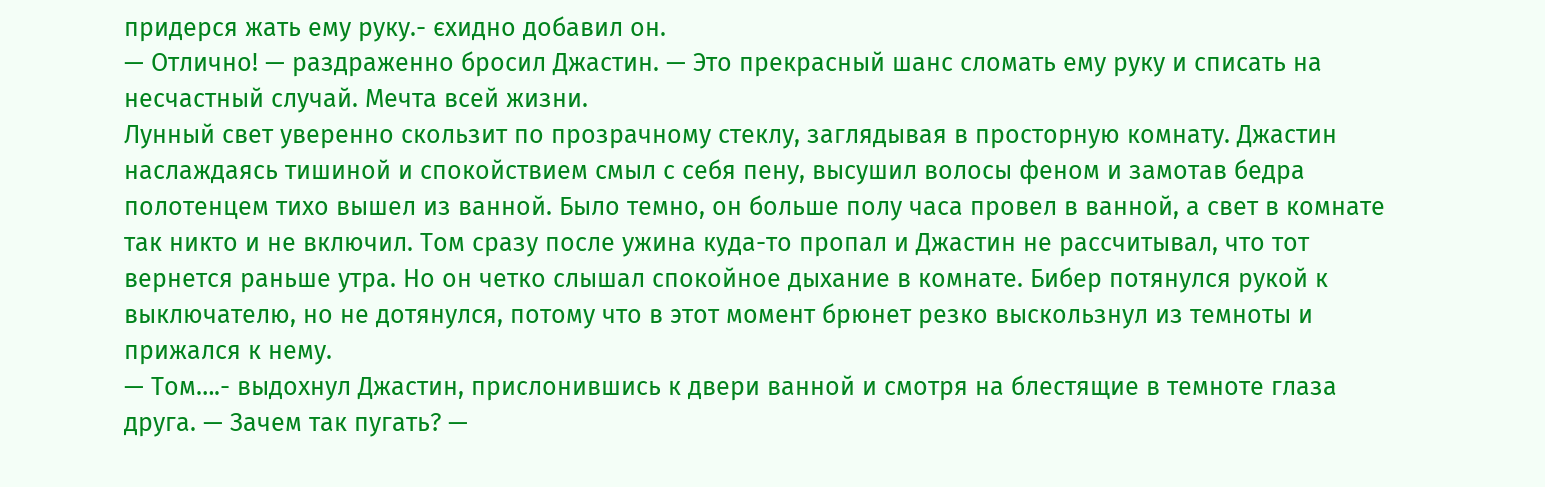придерся жать ему руку.- єхидно добавил он.
— Отлично! — раздраженно броcил Джастин. — Это прекрасный шанс сломать ему руку и списать на несчастный случай. Мечта всей жизни.
Лунный свет уверенно скользит по прозрачному стеклу, заглядывая в просторную комнату. Джастин наслаждаясь тишиной и спокойствием смыл с себя пену, высушил волосы феном и замотав бедра полотенцем тихо вышел из ванной. Было темно, он больше полу часа провел в ванной, а свет в комнате так никто и не включил. Том сразу после ужина куда-то пропал и Джастин не рассчитывал, что тот вернется раньше утра. Но он четко слышал спокойное дыхание в комнате. Бибер потянулся рукой к выключателю, но не дотянулся, потому что в этот момент брюнет резко выскользнул из темноты и прижался к нему.
— Том….- выдохнул Джастин, прислонившись к двери ванной и смотря на блестящие в темноте глаза друга. — Зачем так пугать? —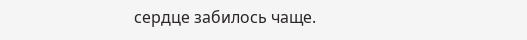сердце забилось чаще.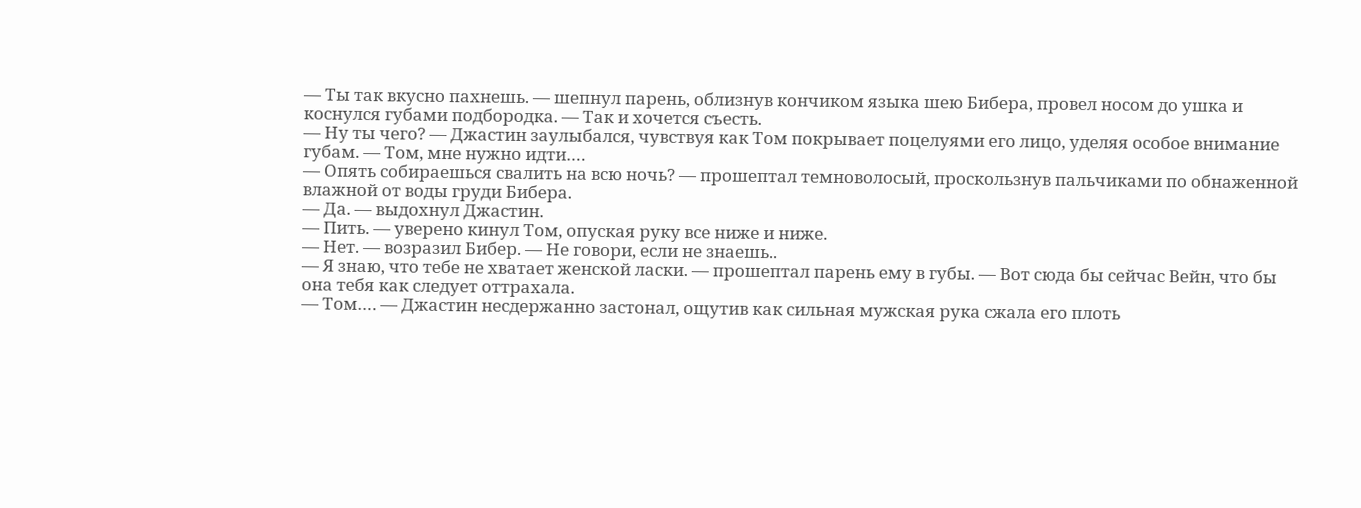— Ты так вкусно пахнешь. — шепнул парень, облизнув кончиком языка шею Бибера, провел носом до ушка и коснулся губами подбородка. — Так и хочется съесть.
— Ну ты чего? — Джастин заулыбался, чувствуя как Том покрывает поцелуями его лицо, уделяя особое внимание губам. — Том, мне нужно идти….
— Опять собираешься свалить на всю ночь? — прошептал темноволосый, проскользнув пальчиками по обнаженной влажной от воды груди Бибера.
— Да. — выдохнул Джастин.
— Пить. — уверено кинул Том, опуская руку все ниже и ниже.
— Нет. — возразил Бибер. — Не говори, если не знаешь..
— Я знаю, что тебе не хватает женской ласки. — прошептал парень ему в губы. — Вот сюда бы сейчас Вейн, что бы она тебя как следует оттрахала.
— Том…. — Джастин несдержанно застонал, ощутив как сильная мужская рука сжала его плоть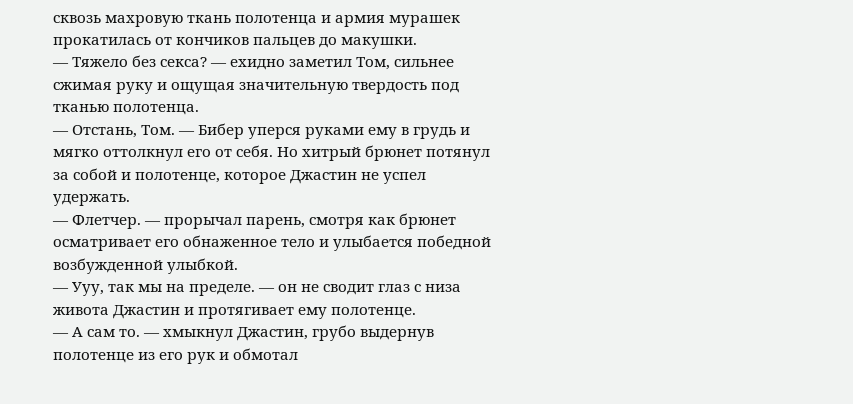сквозь махровую ткань полотенца и армия мурашек прокатилась от кончиков пальцев до макушки.
— Тяжело без секса? — ехидно заметил Том, сильнее сжимая руку и ощущая значительную твердость под тканью полотенца.
— Отстань, Том. — Бибер уперся руками ему в грудь и мягко оттолкнул его от себя. Но хитрый брюнет потянул за собой и полотенце, которое Джастин не успел удержать.
— Флетчер. — прорычал парень, смотря как брюнет осматривает его обнаженное тело и улыбается победной возбужденной улыбкой.
— Ууу, так мы на пределе. — он не сводит глаз с низа живота Джастин и протягивает ему полотенце.
— А сам то. — хмыкнул Джастин, грубо выдернув полотенце из его рук и обмотал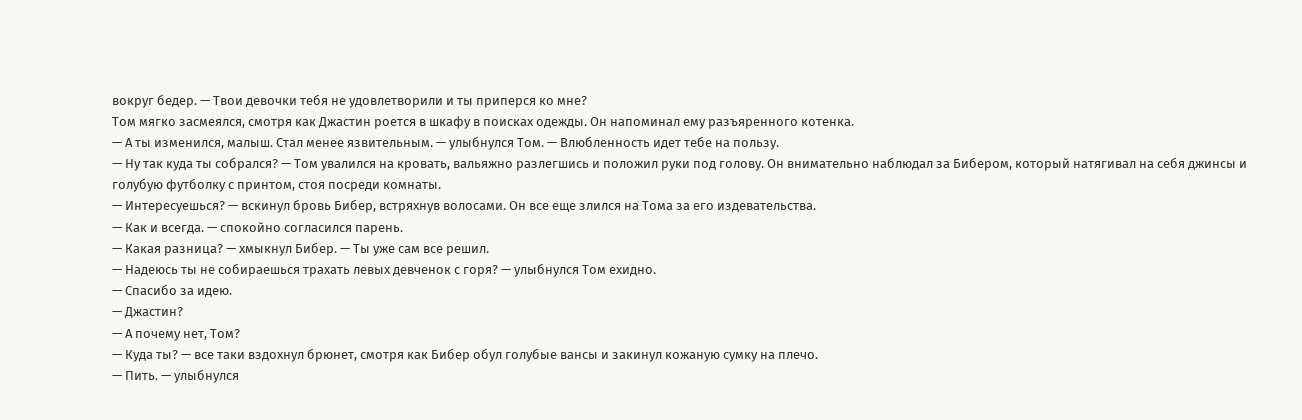вокруг бедер. — Твои девочки тебя не удовлетворили и ты приперся ко мне?
Том мягко засмеялся, смотря как Джастин роется в шкафу в поисках одежды. Он напоминал ему разъяренного котенка.
— А ты изменился, малыш. Стал менее язвительным. — улыбнулся Том. — Влюбленность идет тебе на пользу.
— Ну так куда ты собрался? — Том увалился на кровать, вальяжно разлегшись и положил руки под голову. Он внимательно наблюдал за Бибером, который натягивал на себя джинсы и голубую футболку с принтом, стоя посреди комнаты.
— Интересуешься? — вскинул бровь Бибер, встряхнув волосами. Он все еще злился на Тома за его издевательства.
— Как и всегда. — спокойно согласился парень.
— Какая разница? — хмыкнул Бибер. — Ты уже сам все решил.
— Надеюсь ты не собираешься трахать левых девченок с горя? — улыбнулся Том ехидно.
— Спасибо за идею.
— Джастин?
— А почему нет, Том?
— Куда ты? — все таки вздохнул брюнет, смотря как Бибер обул голубые вансы и закинул кожаную сумку на плечо.
— Пить. — улыбнулся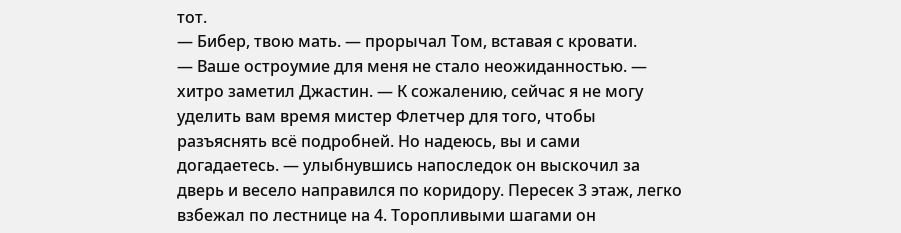тот.
— Бибер, твою мать. — прорычал Том, вставая с кровати.
— Ваше остроумие для меня не стало неожиданностью. — хитро заметил Джастин. — К сожалению, сейчас я не могу уделить вам время мистер Флетчер для того, чтобы разъяснять всё подробней. Но надеюсь, вы и сами догадаетесь. — улыбнувшись напоследок он выскочил за дверь и весело направился по коридору. Пересек 3 этаж, легко взбежал по лестнице на 4. Торопливыми шагами он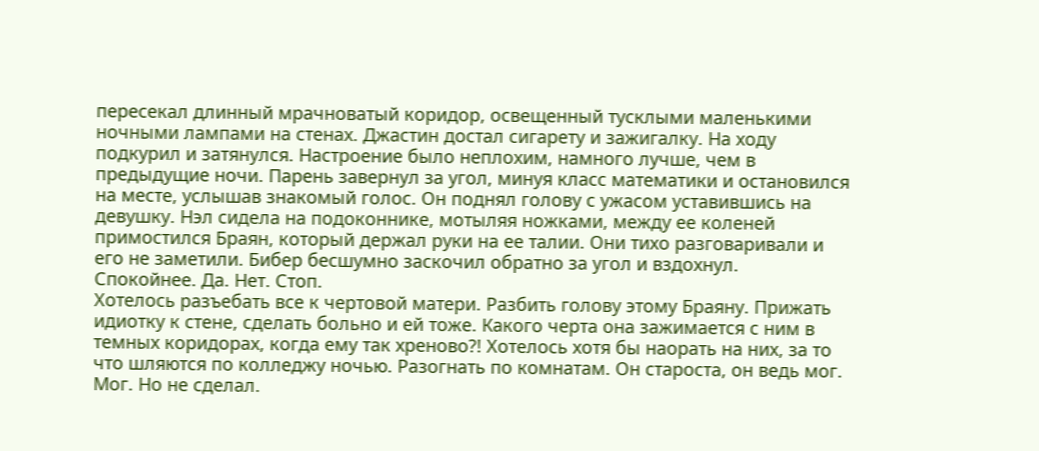пересекал длинный мрачноватый коридор, освещенный тусклыми маленькими ночными лампами на стенах. Джастин достал сигарету и зажигалку. На ходу подкурил и затянулся. Настроение было неплохим, намного лучше, чем в предыдущие ночи. Парень завернул за угол, минуя класс математики и остановился на месте, услышав знакомый голос. Он поднял голову с ужасом уставившись на девушку. Нэл сидела на подоконнике, мотыляя ножками, между ее коленей примостился Браян, который держал руки на ее талии. Они тихо разговаривали и его не заметили. Бибер бесшумно заскочил обратно за угол и вздохнул.
Спокойнее. Да. Нет. Стоп.
Хотелось разъебать все к чертовой матери. Разбить голову этому Браяну. Прижать идиотку к стене, сделать больно и ей тоже. Какого черта она зажимается с ним в темных коридорах, когда ему так хреново?! Хотелось хотя бы наорать на них, за то что шляются по колледжу ночью. Разогнать по комнатам. Он староста, он ведь мог.
Мог. Но не сделал.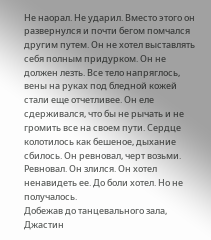Не наорал. Не ударил. Вместо этого он развернулся и почти бегом помчался другим путем. Он не хотел выставлять себя полным придурком. Он не должен лезть. Все тело напряглось, вены на руках под бледной кожей стали еще отчетливее. Он еле сдерживался, что бы не рычать и не громить все на своем пути. Сердце колотилось как бешеное, дыхание сбилось. Он ревновал, черт возьми. Ревновал. Он злился. Он хотел ненавидеть ее. До боли хотел. Но не получалось.
Добежав до танцевального зала, Джастин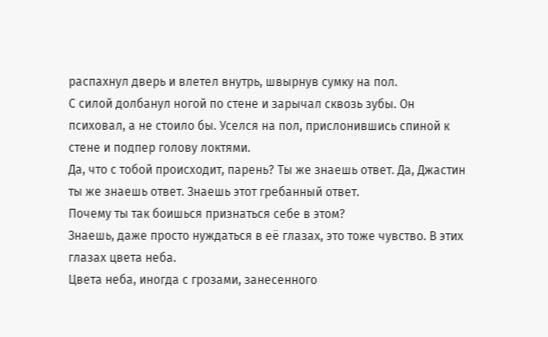распахнул дверь и влетел внутрь, швырнув сумку на пол.
С силой долбанул ногой по стене и зарычал сквозь зубы. Он психовал, а не стоило бы. Уселся на пол, прислонившись спиной к стене и подпер голову локтями.
Да, что с тобой происходит, парень? Ты же знаешь ответ. Да, Джастин ты же знаешь ответ. Знаешь этот гребанный ответ.
Почему ты так боишься признаться себе в этом?
Знаешь, даже просто нуждаться в её глазах, это тоже чувство. В этих глазах цвета неба.
Цвета неба, иногда с грозами, занесенного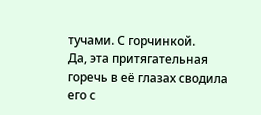тучами. С горчинкой.
Да, эта притягательная горечь в её глазах сводила его с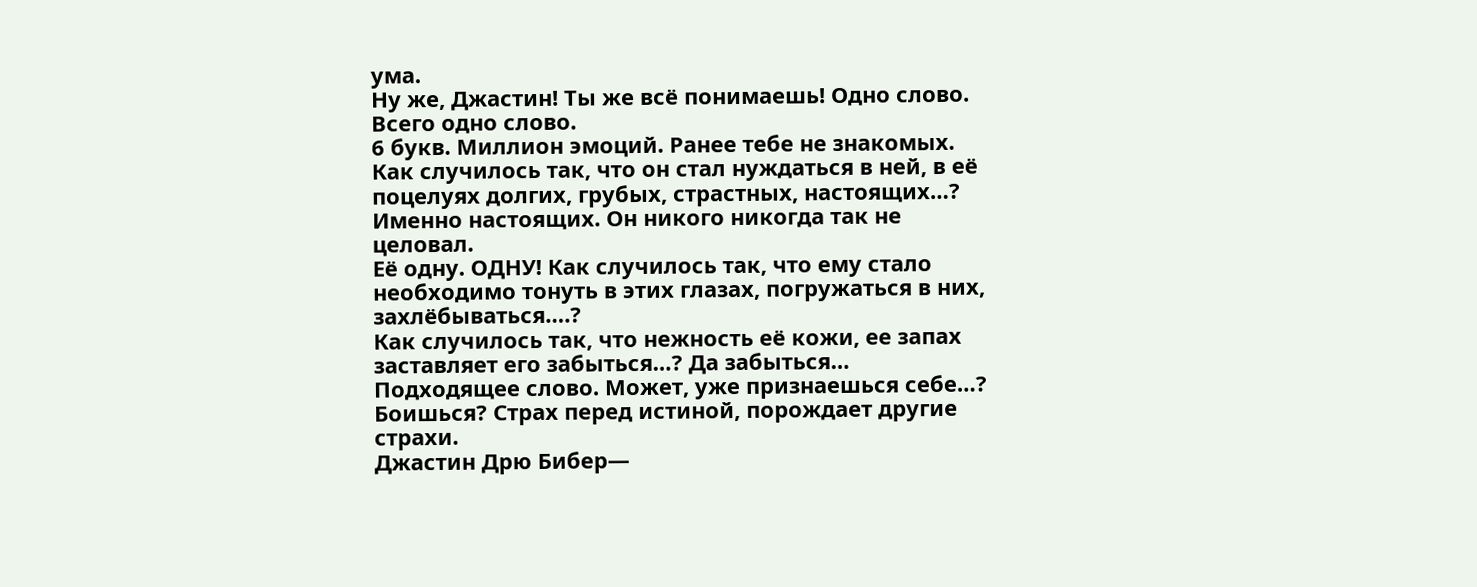ума.
Ну же, Джастин! Ты же всё понимаешь! Одно слово. Всего одно слово.
6 букв. Миллион эмоций. Ранее тебе не знакомых.
Как случилось так, что он стал нуждаться в ней, в её поцелуях долгих, грубых, страстных, настоящих…? Именно настоящих. Он никого никогда так не целовал.
Её одну. ОДНУ! Как случилось так, что ему стало необходимо тонуть в этих глазах, погружаться в них, захлёбываться….?
Как случилось так, что нежность её кожи, ее запах заставляет его забыться…? Да забыться…
Подходящее слово. Может, уже признаешься себе…? Боишься? Страх перед истиной, порождает другие страхи.
Джастин Дрю Бибер—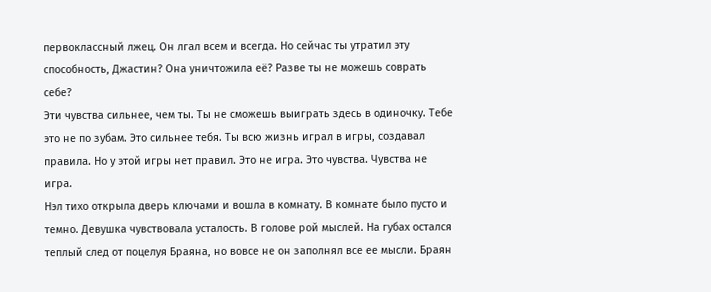первоклассный лжец. Он лгал всем и всегда. Но сейчас ты утратил эту способность, Джастин? Она уничтожила её? Разве ты не можешь соврать себе?
Эти чувства сильнее, чем ты. Ты не сможешь выиграть здесь в одиночку. Тебе это не по зубам. Это сильнее тебя. Ты всю жизнь играл в игры, создавал правила. Но у этой игры нет правил. Это не игра. Это чувства. Чувства не игра.
Нэл тихо открыла дверь ключами и вошла в комнату. В комнате было пусто и темно. Девушка чувствовала усталость. В голове рой мыслей. На губах остался теплый след от поцелуя Браяна, но вовсе не он заполнял все ее мысли. Браян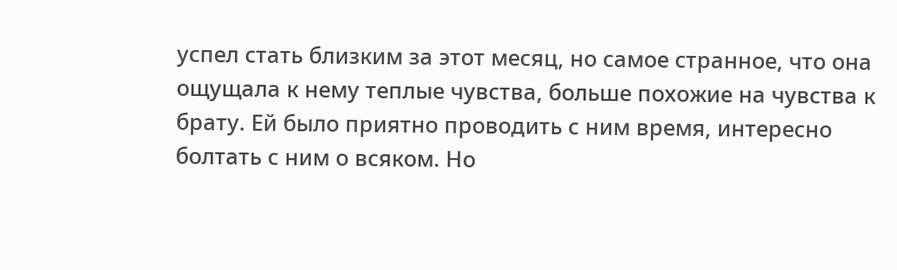успел стать близким за этот месяц, но самое странное, что она ощущала к нему теплые чувства, больше похожие на чувства к брату. Ей было приятно проводить с ним время, интересно болтать с ним о всяком. Но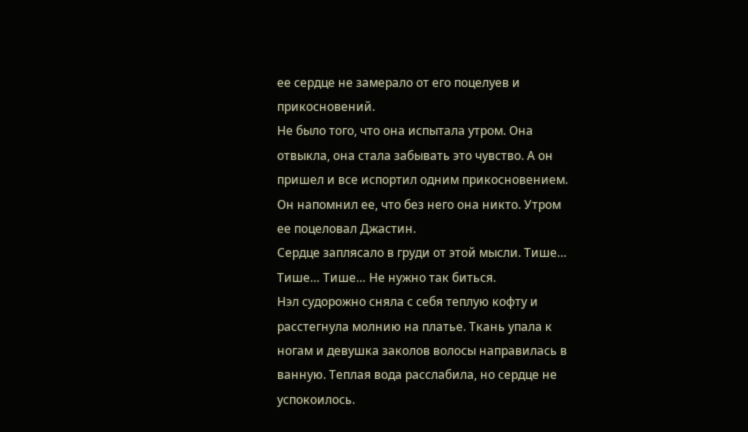ее сердце не замерало от его поцелуев и прикосновений.
Не было того, что она испытала утром. Она отвыкла, она стала забывать это чувство. А он пришел и все испортил одним прикосновением. Он напомнил ее, что без него она никто. Утром ее поцеловал Джастин.
Сердце заплясало в груди от этой мысли. Тише… Тише… Тише… Не нужно так биться.
Нэл судорожно сняла с себя теплую кофту и расстегнула молнию на платье. Ткань упала к ногам и девушка заколов волосы направилась в ванную. Теплая вода расслабила, но сердце не успокоилось.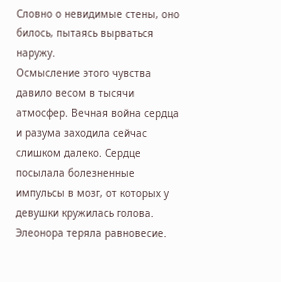Словно о невидимые стены, оно билось, пытаясь вырваться наружу.
Осмысление этого чувства давило весом в тысячи атмосфер. Вечная война сердца и разума заходила сейчас слишком далеко. Сердце посылала болезненные импульсы в мозг, от которых у девушки кружилась голова. Элеонора теряла равновесие.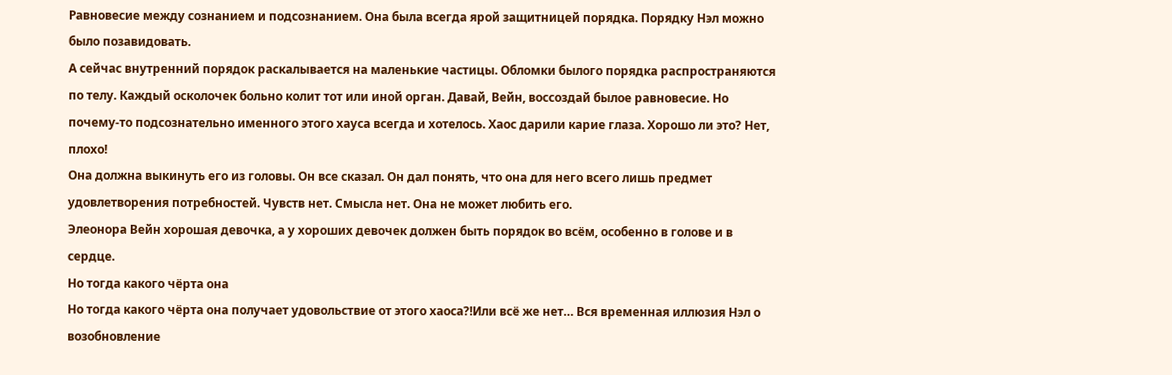Равновесие между сознанием и подсознанием. Она была всегда ярой защитницей порядка. Порядку Нэл можно было позавидовать.
А сейчас внутренний порядок раскалывается на маленькие частицы. Обломки былого порядка распространяются по телу. Каждый осколочек больно колит тот или иной орган. Давай, Вейн, воссоздай былое равновесие. Но почему-то подсознательно именного этого хауса всегда и хотелось. Хаос дарили карие глаза. Хорошо ли это? Нет, плохо!
Она должна выкинуть его из головы. Он все сказал. Он дал понять, что она для него всего лишь предмет удовлетворения потребностей. Чувств нет. Смысла нет. Она не может любить его.
Элеонора Вейн хорошая девочка, а у хороших девочек должен быть порядок во всём, особенно в голове и в сердце.
Но тогда какого чёрта она
Но тогда какого чёрта она получает удовольствие от этого хаоса?!Или всё же нет… Вся временная иллюзия Нэл о возобновление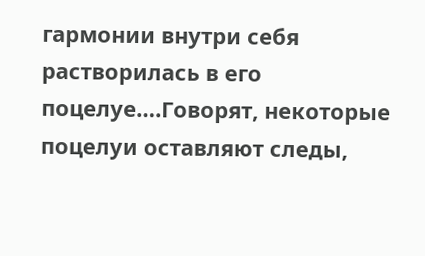гармонии внутри себя растворилась в его поцелуе….Говорят, некоторые поцелуи оставляют следы,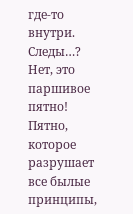где-то внутри. Следы…? Нет, это паршивое пятно! Пятно, которое разрушает все былые принципы,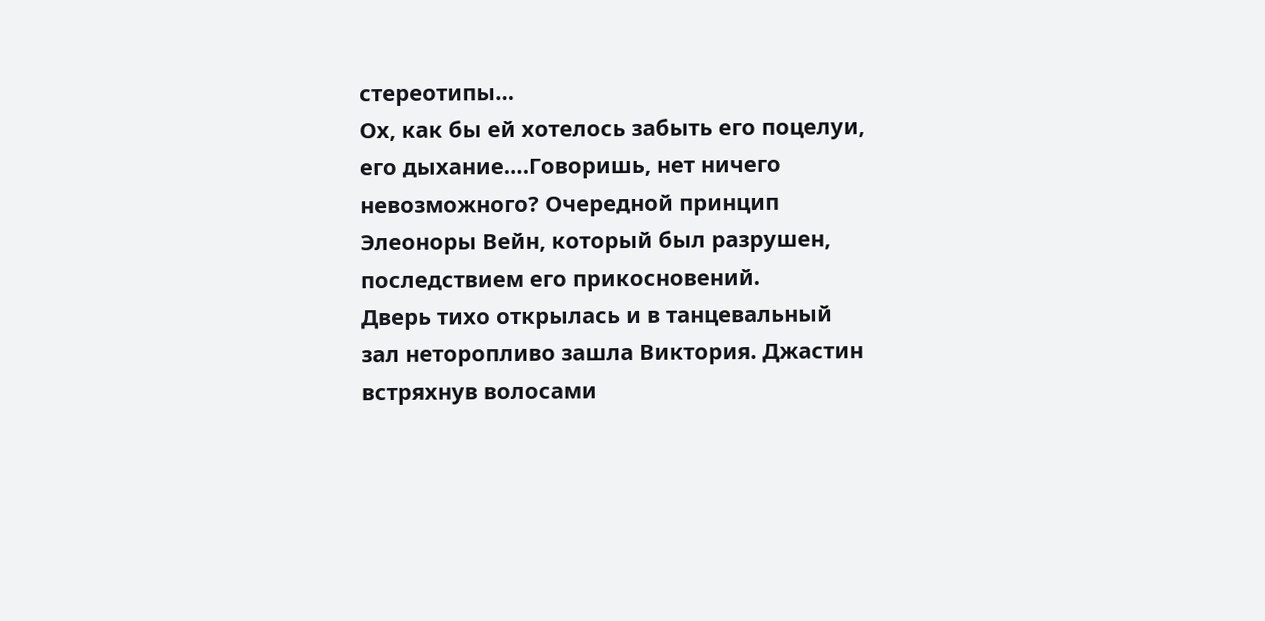стереотипы…
Ох, как бы ей хотелось забыть его поцелуи, его дыхание….Говоришь, нет ничего невозможного? Очередной принцип Элеоноры Вейн, который был разрушен, последствием его прикосновений.
Дверь тихо открылась и в танцевальный зал неторопливо зашла Виктория. Джастин встряхнув волосами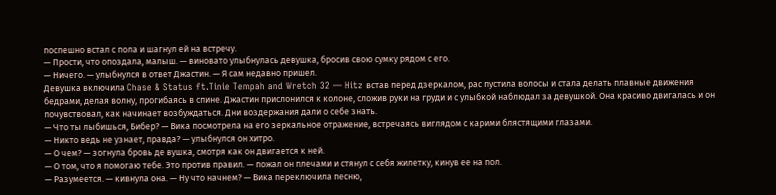поспешно встал с пола и шагнул ей на встречу.
— Прости, что опоздала, малыш. — виновато улыбнулась девушка, бросив свою сумку рядом с его.
— Ничего. — улыбнулся в ответ Джастин. — Я сам недавно пришел.
Девушка включила Chase & Status ft.Tinie Tempah and Wretch 32 — Hitz встав перед дзеркалом, рас пустила волосы и стала делать плавные движения бедрами, делая волну, прогибаясь в спине. Джастин прислонился к колоне, сложив руки на груди и с улыбкой наблюдал за девушкой. Она красиво двигалась и он почувствовал, как начинает возбуждаться. Дни воздержания дали о себе знать.
— Что ты лыбишься, Бибер? — Вика посмотрела на его зеркальное отражение, встречаясь виглядом с карими блястящими глазами.
— Никто ведь не узнает, правда? — улыбнулся он хитро.
— О чем? — зогнула бровь де вушка, смотря как он двигается к ней.
— О том, что я помогаю тебе. Это против правил. — пожал он плечами и стянул с себя жилетку, кинув ее на пол.
— Разумеется. — кивнула она. — Ну что начнем? — Вика переключила песню,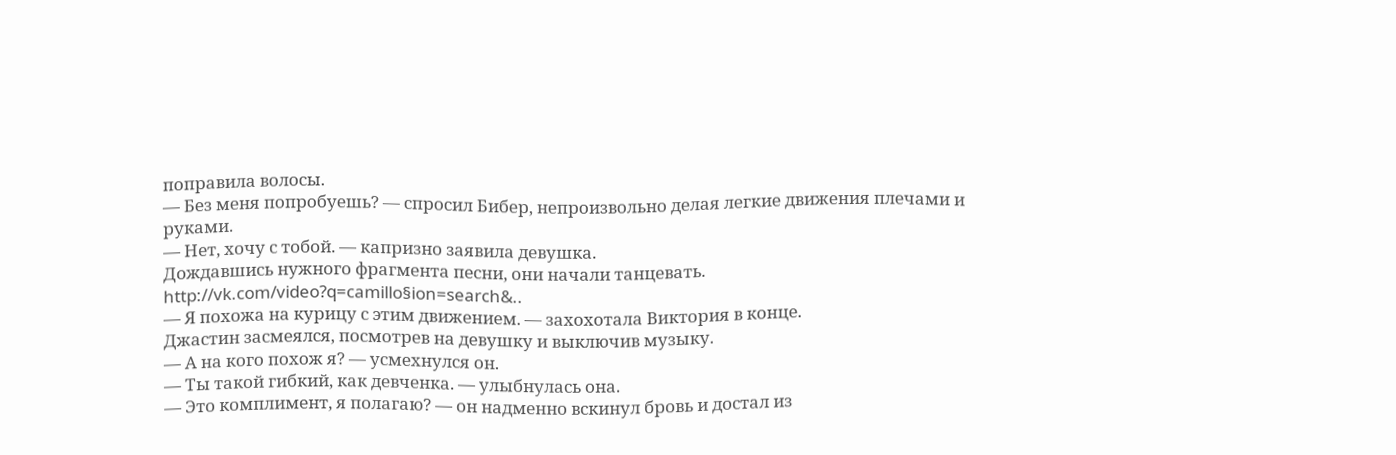поправила волосы.
— Без меня попробуешь? — спросил Бибер, непроизвольно делая легкие движения плечами и руками.
— Нет, хочу с тобой. — капризно заявила девушка.
Дождавшись нужного фрагмента песни, они начали танцевать. http://vk.com/video?q=camillo§ion=search&..
— Я похожа на курицу с этим движением. — захохотала Виктория в конце.
Джастин засмеялся, посмотрев на девушку и выключив музыку.
— А на кого похож я? — усмехнулся он.
— Ты такой гибкий, как девченка. — улыбнулась она.
— Это комплимент, я полагаю? — он надменно вскинул бровь и достал из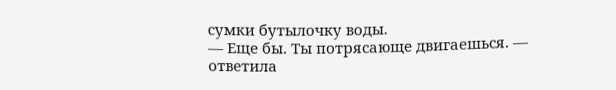сумки бутылочку воды.
— Еще бы. Ты потрясающе двигаешься. — ответила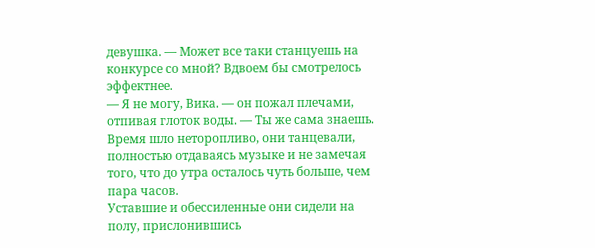девушка. — Может все таки станцуешь на конкурсе со мной? Вдвоем бы смотрелось эффектнее.
— Я не могу, Вика. — он пожал плечами, отпивая глоток воды. — Ты же сама знаешь.
Время шло неторопливо, они танцевали, полностью отдаваясь музыке и не замечая того, что до утра осталось чуть больше, чем пара часов.
Уставшие и обессиленные они сидели на полу, прислонившись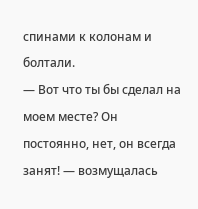спинами к колонам и болтали.
— Вот что ты бы сделал на моем месте? Он постоянно, нет, он всегда занят! — возмущалась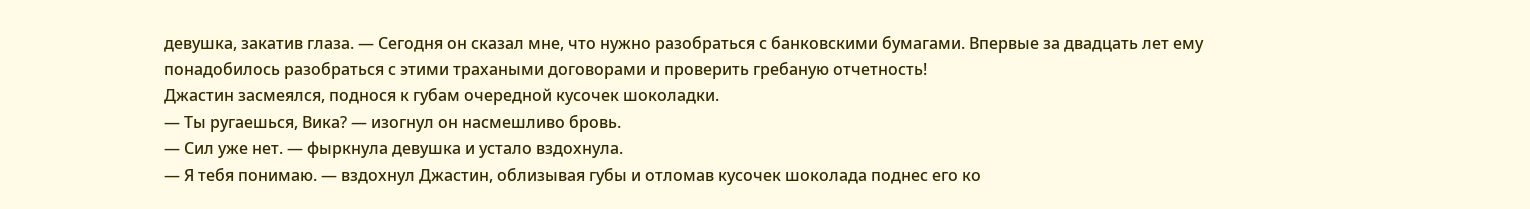девушка, закатив глаза. — Сегодня он сказал мне, что нужно разобраться с банковскими бумагами. Впервые за двадцать лет ему понадобилось разобраться с этими трахаными договорами и проверить гребаную отчетность!
Джастин засмеялся, поднося к губам очередной кусочек шоколадки.
— Ты ругаешься, Вика? — изогнул он насмешливо бровь.
— Сил уже нет. — фыркнула девушка и устало вздохнула.
— Я тебя понимаю. — вздохнул Джастин, облизывая губы и отломав кусочек шоколада поднес его ко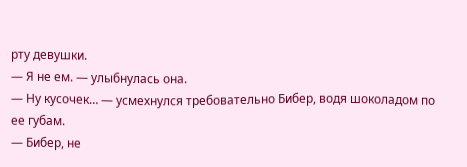рту девушки.
— Я не ем. — улыбнулась она.
— Ну кусочек… — усмехнулся требовательно Бибер, водя шоколадом по ее губам.
— Бибер, не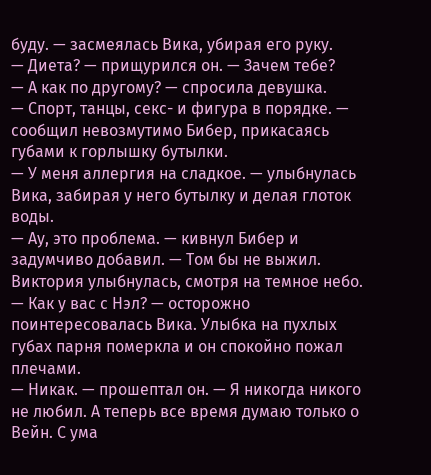буду. — засмеялась Вика, убирая его руку.
— Диета? — прищурился он. — Зачем тебе?
— А как по другому? — спросила девушка.
— Спорт, танцы, секс- и фигура в порядке. — сообщил невозмутимо Бибер, прикасаясь губами к горлышку бутылки.
— У меня аллергия на сладкое. — улыбнулась Вика, забирая у него бутылку и делая глоток воды.
— Ау, это проблема. — кивнул Бибер и задумчиво добавил. — Том бы не выжил.
Виктория улыбнулась, смотря на темное небо.
— Как у вас с Нэл? — осторожно поинтересовалась Вика. Улыбка на пухлых губах парня померкла и он спокойно пожал плечами.
— Никак. — прошептал он. — Я никогда никого не любил. А теперь все время думаю только о Вейн. С ума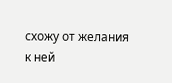схожу от желания к ней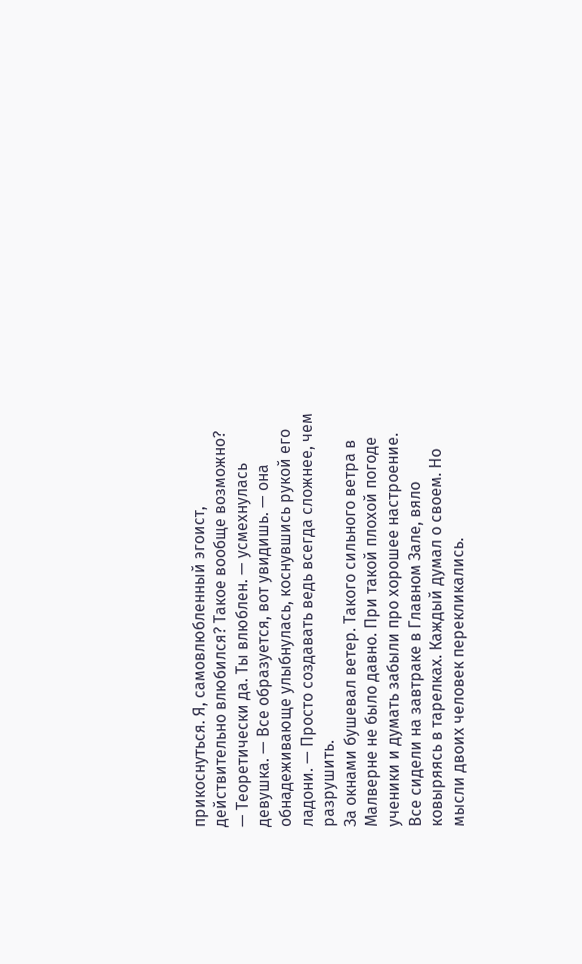прикоснуться. Я, самовлюбленный эгоист, действительно влюбился? Такое вообще возможно?
— Теоретически да. Ты влюблен. — усмехнулась девушка. — Все образуется, вот увидишь. — она обнадеживающе улыбнулась, коснувшись рукой его ладони. — Просто создавать ведь всегда сложнее, чем разрушить.
За окнами бушевал ветер. Такого сильного ветра в Малверне не было давно. При такой плохой погоде ученики и думать забыли про хорошее настроение. Все сидели на завтраке в Главном Зале, вяло ковыряясь в тарелках. Каждый думал о своем. Но мысли двоих человек перекликались.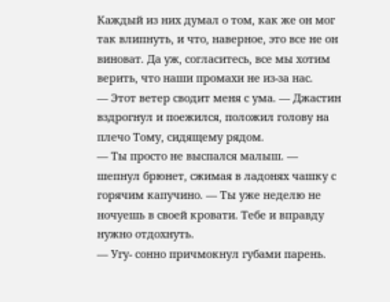Каждый из них думал о том, как же он мог так влипнуть, и что, наверное, это все не он виноват. Да уж, согласитесь, все мы хотим верить, что наши промахи не из-за нас.
— Этот ветер сводит меня с ума. — Джастин вздрогнул и поежился, положил голову на плечо Тому, сидящему рядом.
— Ты просто не выспался малыш. — шепнул брюнет, сжимая в ладонях чашку с горячим капучино. — Ты уже неделю не ночуешь в своей кровати. Тебе и вправду нужно отдохнуть.
— Угу- сонно причмокнул губами парень.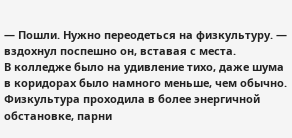— Пошли. Нужно переодеться на физкультуру. — вздохнул поспешно он, вставая с места.
В колледже было на удивление тихо, даже шума в коридорах было намного меньше, чем обычно. Физкультура проходила в более энергичной обстановке, парни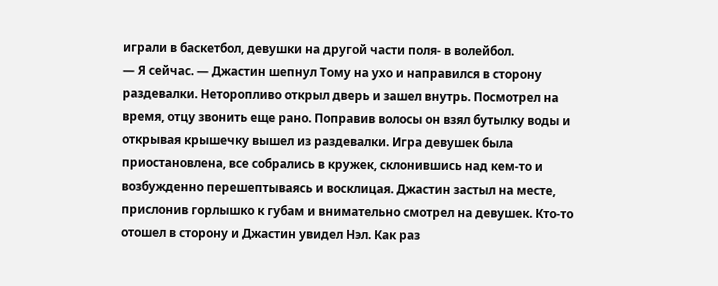играли в баскетбол, девушки на другой части поля- в волейбол.
— Я сейчас. — Джастин шепнул Тому на ухо и направился в сторону раздевалки. Неторопливо открыл дверь и зашел внутрь. Посмотрел на время, отцу звонить еще рано. Поправив волосы он взял бутылку воды и открывая крышечку вышел из раздевалки. Игра девушек была приостановлена, все собрались в кружек, склонившись над кем-то и возбужденно перешептываясь и восклицая. Джастин застыл на месте, прислонив горлышко к губам и внимательно смотрел на девушек. Кто-то отошел в сторону и Джастин увидел Нэл. Как раз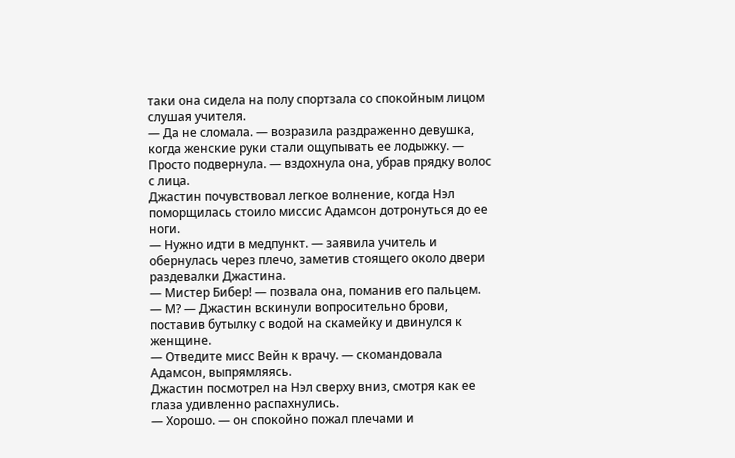таки она сидела на полу спортзала со спокойным лицом слушая учителя.
— Да не сломала. — возразила раздраженно девушка, когда женские руки стали ощупывать ее лодыжку. — Просто подвернула. — вздохнула она, убрав прядку волос с лица.
Джастин почувствовал легкое волнение, когда Нэл поморщилась стоило миссис Адамсон дотронуться до ее ноги.
— Нужно идти в медпункт. — заявила учитель и обернулась через плечо, заметив стоящего около двери раздевалки Джастина.
— Мистер Бибер! — позвала она, поманив его пальцем.
— М? — Джастин вскинули вопросительно брови, поставив бутылку с водой на скамейку и двинулся к женщине.
— Отведите мисс Вейн к врачу. — скомандовала Адамсон, выпрямляясь.
Джастин посмотрел на Нэл сверху вниз, смотря как ее глаза удивленно распахнулись.
— Хорошо. — он спокойно пожал плечами и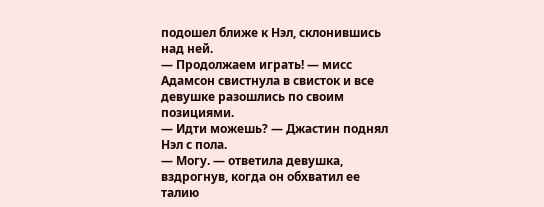подошел ближе к Нэл, склонившись над ней.
— Продолжаем играть! — мисс Адамсон свистнула в свисток и все девушке разошлись по своим позициями.
— Идти можешь? — Джастин поднял Нэл с пола.
— Могу. — ответила девушка, вздрогнув, когда он обхватил ее талию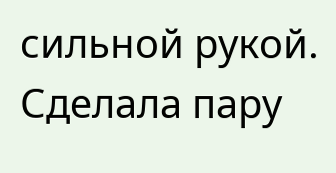сильной рукой. Сделала пару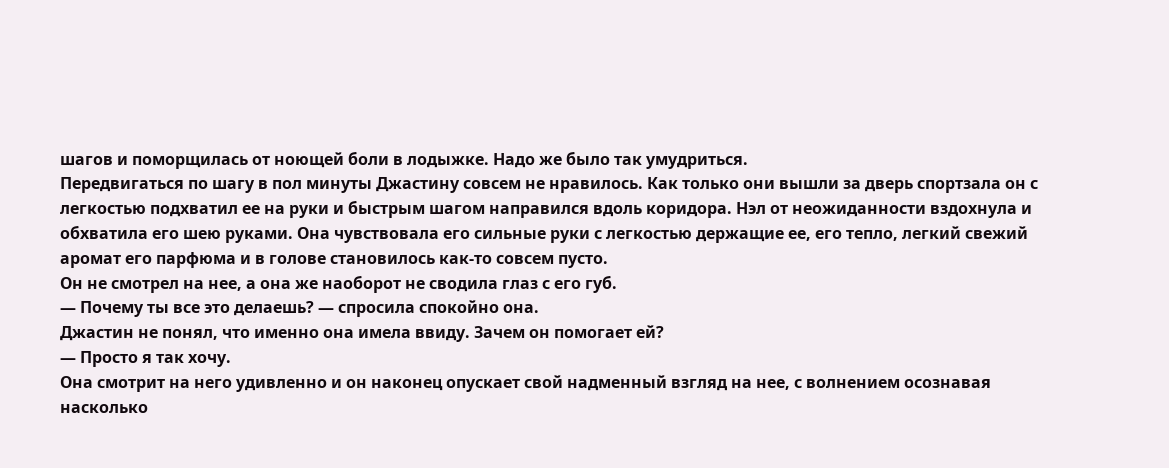шагов и поморщилась от ноющей боли в лодыжке. Надо же было так умудриться.
Передвигаться по шагу в пол минуты Джастину совсем не нравилось. Как только они вышли за дверь спортзала он с легкостью подхватил ее на руки и быстрым шагом направился вдоль коридора. Нэл от неожиданности вздохнула и обхватила его шею руками. Она чувствовала его сильные руки с легкостью держащие ее, его тепло, легкий свежий аромат его парфюма и в голове становилось как-то совсем пусто.
Он не смотрел на нее, а она же наоборот не сводила глаз с его губ.
— Почему ты все это делаешь? — спросила спокойно она.
Джастин не понял, что именно она имела ввиду. Зачем он помогает ей?
— Просто я так хочу.
Она смотрит на него удивленно и он наконец опускает свой надменный взгляд на нее, с волнением осознавая насколько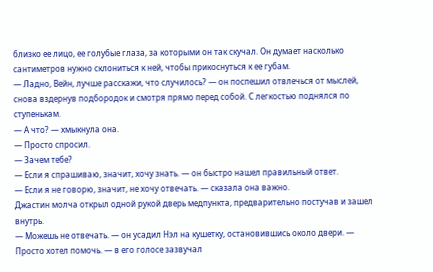близко ее лицо, ее голубые глаза, за которыми он так скучал. Он думает насколько сантиметров нужно склониться к ней, чтобы прикоснуться к ее губам.
— Ладно, Вейн, лучше расскажи, что случилось? — он поспешил отвлечься от мыслей, снова вздернув подбородок и смотря прямо перед собой. С легкостью поднялся по ступенькам.
— А что? — хмыкнула она.
— Просто спросил.
— Зачем тебе?
— Если я спрашиваю, значит, хочу знать. — он быстро нашел правильный ответ.
— Если я не говорю, значит, не хочу отвечать. — сказала она важно.
Джастин молча открыл одной рукой дверь медпункта, предварительно постучав и зашел внутрь.
— Можешь не отвечать. — он усадил Нэл на кушетку, остановившись около двери. — Просто хотел помочь. — в его голосе зазвучал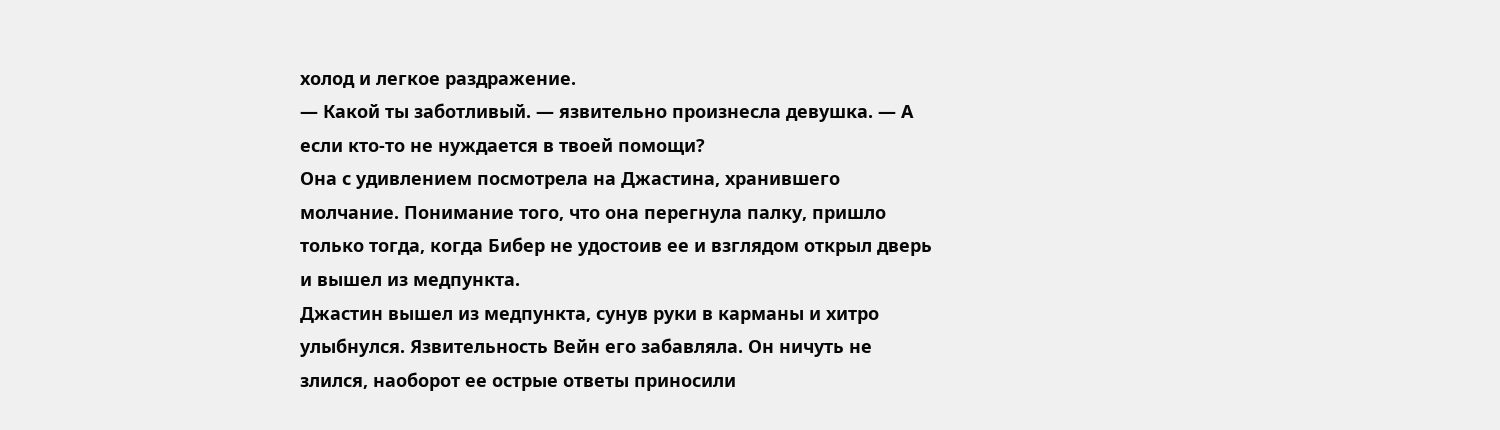холод и легкое раздражение.
— Какой ты заботливый. — язвительно произнесла девушка. — А если кто-то не нуждается в твоей помощи?
Она с удивлением посмотрела на Джастина, хранившего молчание. Понимание того, что она перегнула палку, пришло только тогда, когда Бибер не удостоив ее и взглядом открыл дверь и вышел из медпункта.
Джастин вышел из медпункта, сунув руки в карманы и хитро улыбнулся. Язвительность Вейн его забавляла. Он ничуть не злился, наоборот ее острые ответы приносили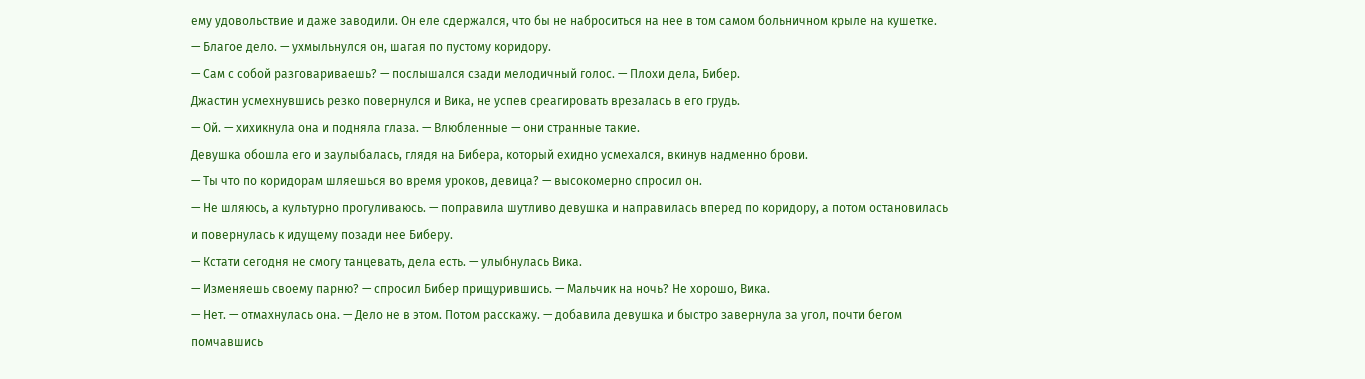ему удовольствие и даже заводили. Он еле сдержался, что бы не наброситься на нее в том самом больничном крыле на кушетке.
— Благое дело. — ухмыльнулся он, шагая по пустому коридору.
— Сам с собой разговариваешь? — послышался сзади мелодичный голос. — Плохи дела, Бибер.
Джастин усмехнувшись резко повернулся и Вика, не успев среагировать врезалась в его грудь.
— Ой. — хихикнула она и подняла глаза. — Влюбленные — они странные такие.
Девушка обошла его и заулыбалась, глядя на Бибера, который ехидно усмехался, вкинув надменно брови.
— Ты что по коридорам шляешься во время уроков, девица? — высокомерно спросил он.
— Не шляюсь, а культурно прогуливаюсь. — поправила шутливо девушка и направилась вперед по коридору, а потом остановилась и повернулась к идущему позади нее Биберу.
— Кстати сегодня не смогу танцевать, дела есть. — улыбнулась Вика.
— Изменяешь своему парню? — спросил Бибер прищурившись. — Мальчик на ночь? Не хорошо, Вика.
— Нет. — отмахнулась она. — Дело не в этом. Потом расскажу. — добавила девушка и быстро завернула за угол, почти бегом помчавшись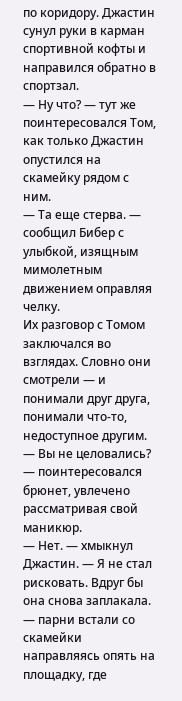по коридору. Джастин сунул руки в карман спортивной кофты и направился обратно в спортзал.
— Ну что? — тут же поинтересовался Том, как только Джастин опустился на скамейку рядом с ним.
— Та еще стерва. — сообщил Бибер с улыбкой, изящным мимолетным движением оправляя челку.
Их разговор с Томом заключался во взглядах. Словно они смотрели — и понимали друг друга, понимали что-то, недоступное другим.
— Вы не целовались? — поинтересовался брюнет, увлечено рассматривая свой маникюр.
— Нет. — хмыкнул Джастин. — Я не стал рисковать. Вдруг бы она снова заплакала. — парни встали со скамейки направляясь опять на площадку, где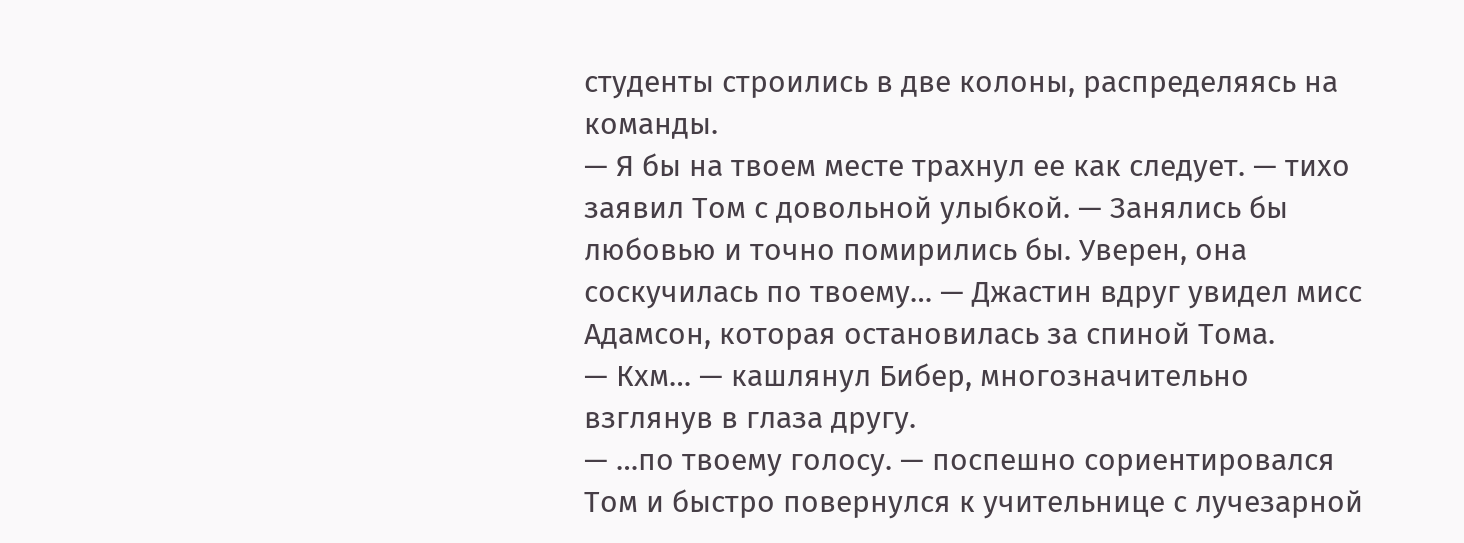студенты строились в две колоны, распределяясь на команды.
— Я бы на твоем месте трахнул ее как следует. — тихо заявил Том с довольной улыбкой. — Занялись бы любовью и точно помирились бы. Уверен, она соскучилась по твоему… — Джастин вдруг увидел мисс Адамсон, которая остановилась за спиной Тома.
— Кхм… — кашлянул Бибер, многозначительно взглянув в глаза другу.
— …по твоему голосу. — поспешно сориентировался Том и быстро повернулся к учительнице с лучезарной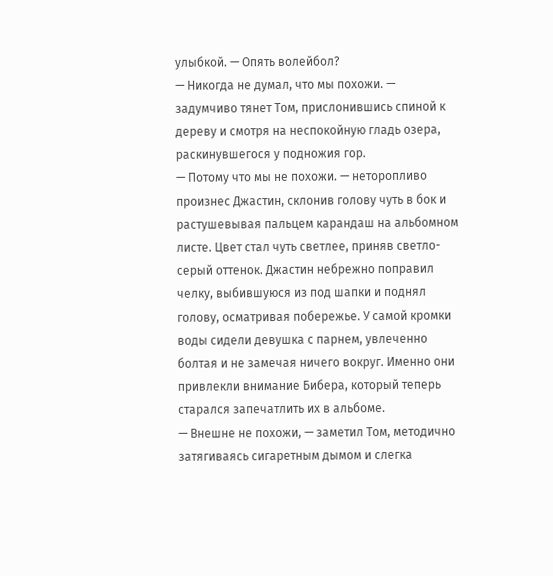улыбкой. — Опять волейбол?
— Никогда не думал, что мы похожи. — задумчиво тянет Том, прислонившись спиной к дереву и смотря на неспокойную гладь озера, раскинувшегося у подножия гор.
— Потому что мы не похожи. — неторопливо произнес Джастин, склонив голову чуть в бок и растушевывая пальцем карандаш на альбомном листе. Цвет стал чуть светлее, приняв светло-серый оттенок. Джастин небрежно поправил челку, выбившуюся из под шапки и поднял голову, осматривая побережье. У самой кромки воды сидели девушка с парнем, увлеченно болтая и не замечая ничего вокруг. Именно они привлекли внимание Бибера, который теперь старался запечатлить их в альбоме.
— Внешне не похожи, — заметил Том, методично затягиваясь сигаретным дымом и слегка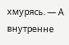хмурясь. — А внутренне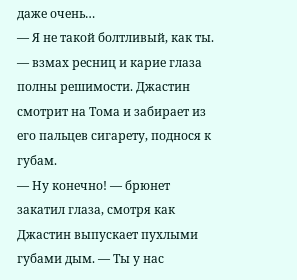даже очень…
— Я не такой болтливый, как ты. — взмах ресниц и карие глаза полны решимости. Джастин смотрит на Тома и забирает из его пальцев сигарету, поднося к губам.
— Ну конечно! — брюнет закатил глаза, смотря как Джастин выпускает пухлыми губами дым. — Ты у нас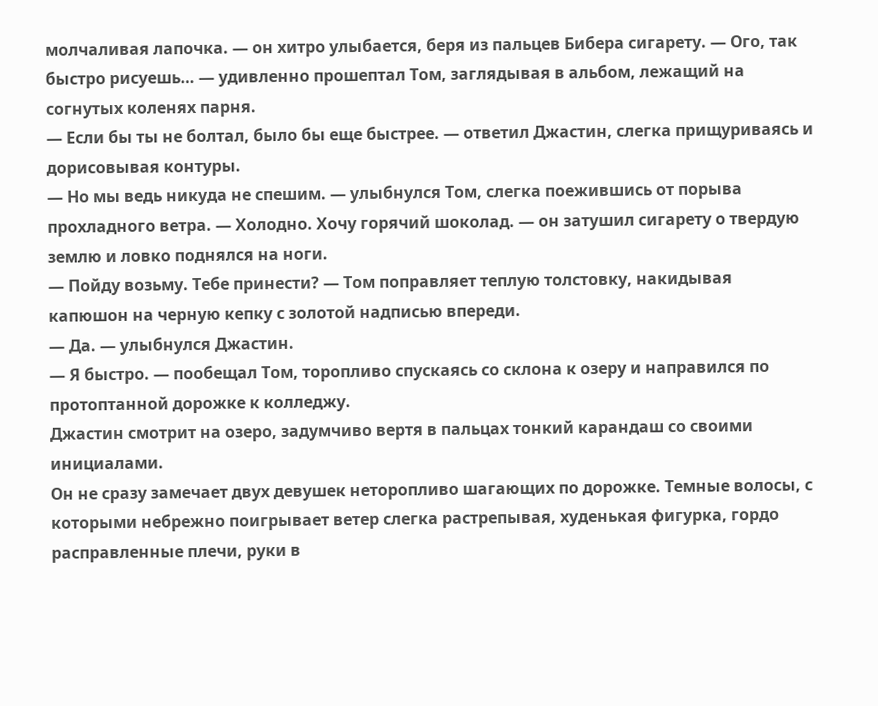молчаливая лапочка. — он хитро улыбается, беря из пальцев Бибера сигарету. — Ого, так быстро рисуешь… — удивленно прошептал Том, заглядывая в альбом, лежащий на согнутых коленях парня.
— Если бы ты не болтал, было бы еще быстрее. — ответил Джастин, слегка прищуриваясь и дорисовывая контуры.
— Но мы ведь никуда не спешим. — улыбнулся Том, слегка поежившись от порыва прохладного ветра. — Холодно. Хочу горячий шоколад. — он затушил сигарету о твердую землю и ловко поднялся на ноги.
— Пойду возьму. Тебе принести? — Том поправляет теплую толстовку, накидывая капюшон на черную кепку с золотой надписью впереди.
— Да. — улыбнулся Джастин.
— Я быстро. — пообещал Том, торопливо спускаясь со склона к озеру и направился по протоптанной дорожке к колледжу.
Джастин смотрит на озеро, задумчиво вертя в пальцах тонкий карандаш со своими инициалами.
Он не сразу замечает двух девушек неторопливо шагающих по дорожке. Темные волосы, с которыми небрежно поигрывает ветер слегка растрепывая, худенькая фигурка, гордо расправленные плечи, руки в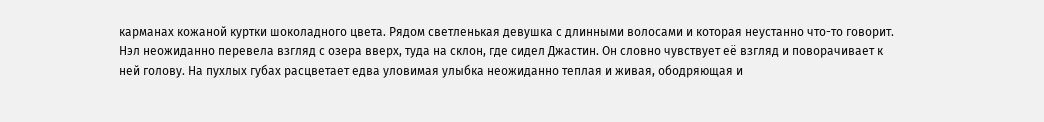карманах кожаной куртки шоколадного цвета. Рядом светленькая девушка с длинными волосами и которая неустанно что-то говорит.
Нэл неожиданно перевела взгляд с озера вверх, туда на склон, где сидел Джастин. Он словно чувствует её взгляд и поворачивает к ней голову. На пухлых губах расцветает едва уловимая улыбка неожиданно теплая и живая, ободряющая и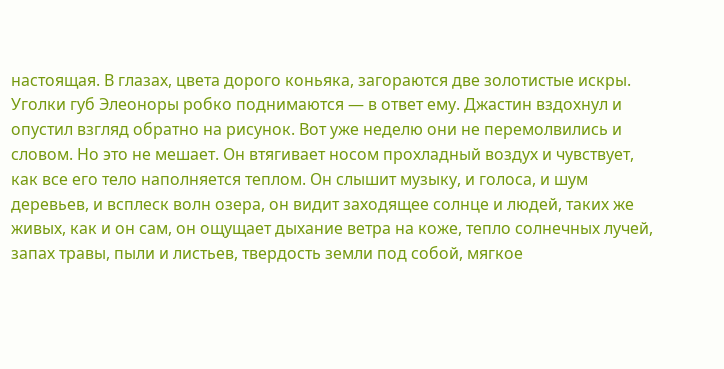настоящая. В глазах, цвета дорого коньяка, загораются две золотистые искры. Уголки губ Элеоноры робко поднимаются — в ответ ему. Джастин вздохнул и опустил взгляд обратно на рисунок. Вот уже неделю они не перемолвились и словом. Но это не мешает. Он втягивает носом прохладный воздух и чувствует, как все его тело наполняется теплом. Он слышит музыку, и голоса, и шум деревьев, и всплеск волн озера, он видит заходящее солнце и людей, таких же живых, как и он сам, он ощущает дыхание ветра на коже, тепло солнечных лучей, запах травы, пыли и листьев, твердость земли под собой, мягкое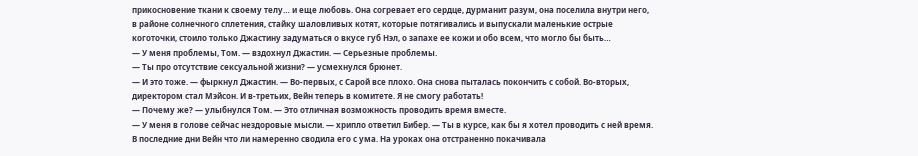прикосновение ткани к своему телу… и еще любовь. Она согревает его сердце, дурманит разум, она поселила внутри него, в районе солнечного сплетения, стайку шаловливых котят, которые потягивались и выпускали маленькие острые коготочки, стоило только Джастину задуматься о вкусе губ Нэл, о запахе ее кожи и обо всем, что могло бы быть…
— У меня проблемы, Том. — вздохнул Джастин. — Серьезные проблемы.
— Ты про отсутствие сексуальной жизни? — усмехнулся брюнет.
— И это тоже. — фыркнул Джастин. — Во-первых, с Сарой все плохо. Она снова пыталась покончить с собой. Во-вторых, директором стал Мэйсон. И в-третьих, Вейн теперь в комитете. Я не смогу работать!
— Почему же? — улыбнулся Том. — Это отличная возможность проводить время вместе.
— У меня в голове сейчас нездоровые мысли. — хрипло ответил Бибер. — Ты в курсе, как бы я хотел проводить с ней время.
В последние дни Вейн что ли намеренно сводила его с ума. На уроках она отстраненно покачивала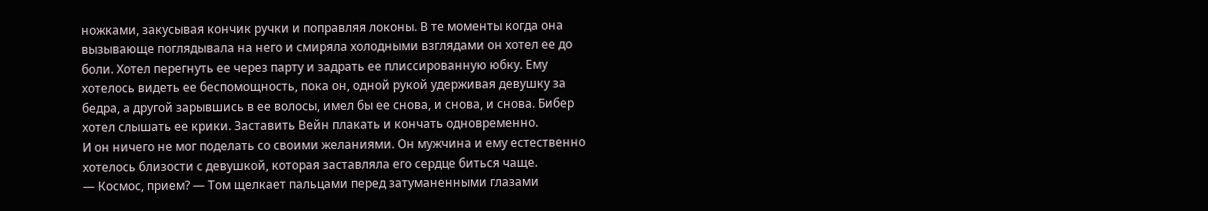ножками, закусывая кончик ручки и поправляя локоны. В те моменты когда она вызывающе поглядывала на него и смиряла холодными взглядами он хотел ее до боли. Хотел перегнуть ее через парту и задрать ее плиссированную юбку. Ему хотелось видеть ее беспомощность, пока он, одной рукой удерживая девушку за бедра, а другой зарывшись в ее волосы, имел бы ее снова, и снова, и снова. Бибер хотел слышать ее крики. Заставить Вейн плакать и кончать одновременно.
И он ничего не мог поделать со своими желаниями. Он мужчина и ему естественно хотелось близости с девушкой, которая заставляла его сердце биться чаще.
— Космос, прием? — Том щелкает пальцами перед затуманенными глазами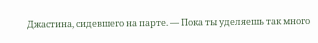Джастина, сидевшего на парте. — Пока ты уделяешь так много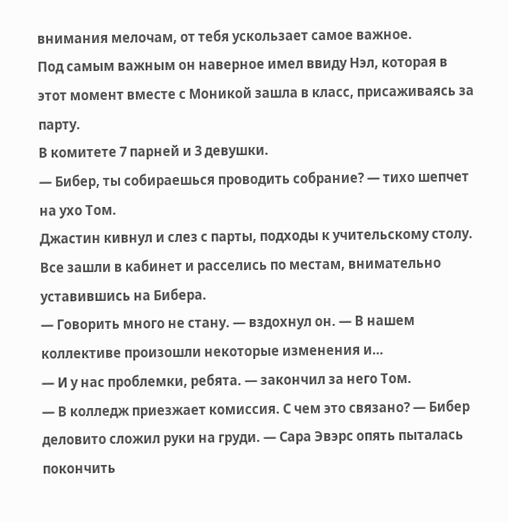внимания мелочам, от тебя ускользает самое важное.
Под самым важным он наверное имел ввиду Нэл, которая в этот момент вместе с Моникой зашла в класс, присаживаясь за парту.
В комитете 7 парней и 3 девушки.
— Бибер, ты собираешься проводить собрание? — тихо шепчет на ухо Том.
Джастин кивнул и слез с парты, подходы к учительскому столу.
Все зашли в кабинет и расселись по местам, внимательно уставившись на Бибера.
— Говорить много не стану. — вздохнул он. — В нашем коллективе произошли некоторые изменения и…
— И у нас проблемки, ребята. — закончил за него Том.
— В колледж приезжает комиссия. С чем это связано? — Бибер деловито сложил руки на груди. — Сара Эвэрс опять пыталась покончить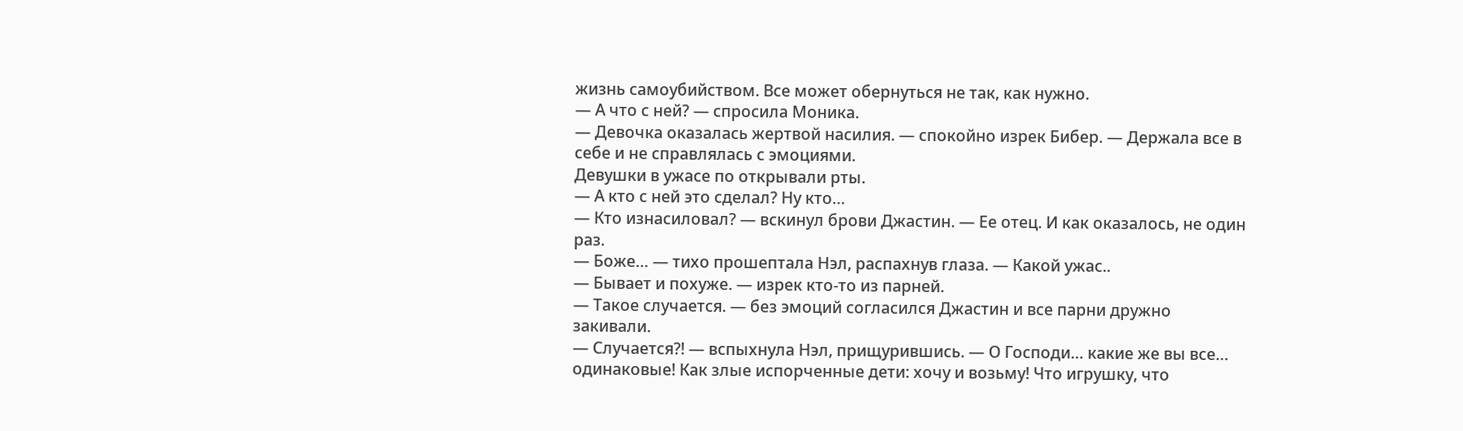жизнь самоубийством. Все может обернуться не так, как нужно.
— А что с ней? — спросила Моника.
— Девочка оказалась жертвой насилия. — спокойно изрек Бибер. — Держала все в себе и не справлялась с эмоциями.
Девушки в ужасе по открывали рты.
— А кто с ней это сделал? Ну кто…
— Кто изнасиловал? — вскинул брови Джастин. — Ее отец. И как оказалось, не один раз.
— Боже… — тихо прошептала Нэл, распахнув глаза. — Какой ужас..
— Бывает и похуже. — изрек кто-то из парней.
— Такое случается. — без эмоций согласился Джастин и все парни дружно закивали.
— Случается?! — вспыхнула Нэл, прищурившись. — О Господи… какие же вы все… одинаковые! Как злые испорченные дети: хочу и возьму! Что игрушку, что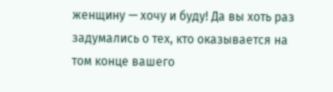женщину — хочу и буду! Да вы хоть раз задумались о тех, кто оказывается на том конце вашего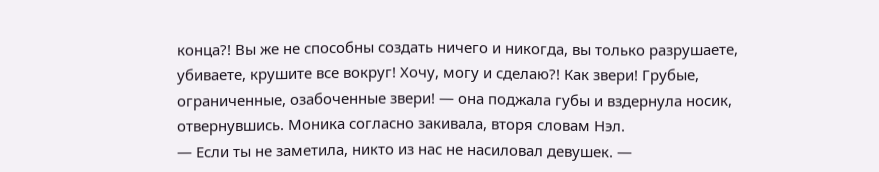конца?! Вы же не способны создать ничего и никогда, вы только разрушаете, убиваете, крушите все вокруг! Хочу, могу и сделаю?! Как звери! Грубые, ограниченные, озабоченные звери! — она поджала губы и вздернула носик, отвернувшись. Моника согласно закивала, вторя словам Нэл.
— Если ты не заметила, никто из нас не насиловал девушек. —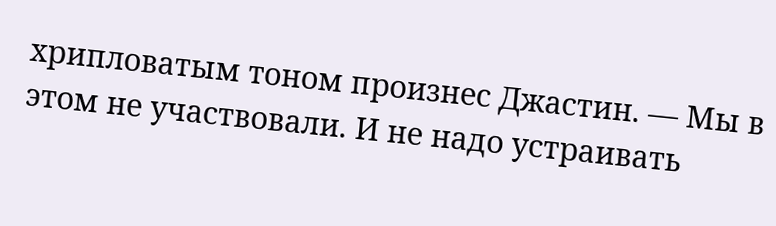хрипловатым тоном произнес Джастин. — Мы в этом не участвовали. И не надо устраивать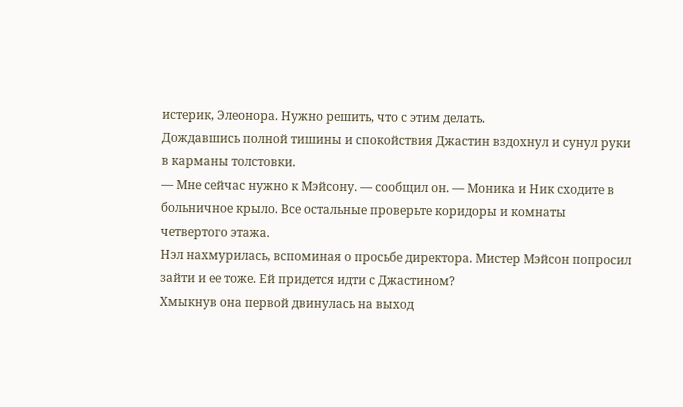истерик, Элеонора. Нужно решить, что с этим делать.
Дождавшись полной тишины и спокойствия Джастин вздохнул и сунул руки в карманы толстовки.
— Мне сейчас нужно к Мэйсону. — сообщил он. — Моника и Ник сходите в больничное крыло. Все остальные проверьте коридоры и комнаты четвертого этажа.
Нэл нахмурилась, вспоминая о просьбе директора. Мистер Мэйсон попросил зайти и ее тоже. Ей придется идти с Джастином?
Хмыкнув она первой двинулась на выход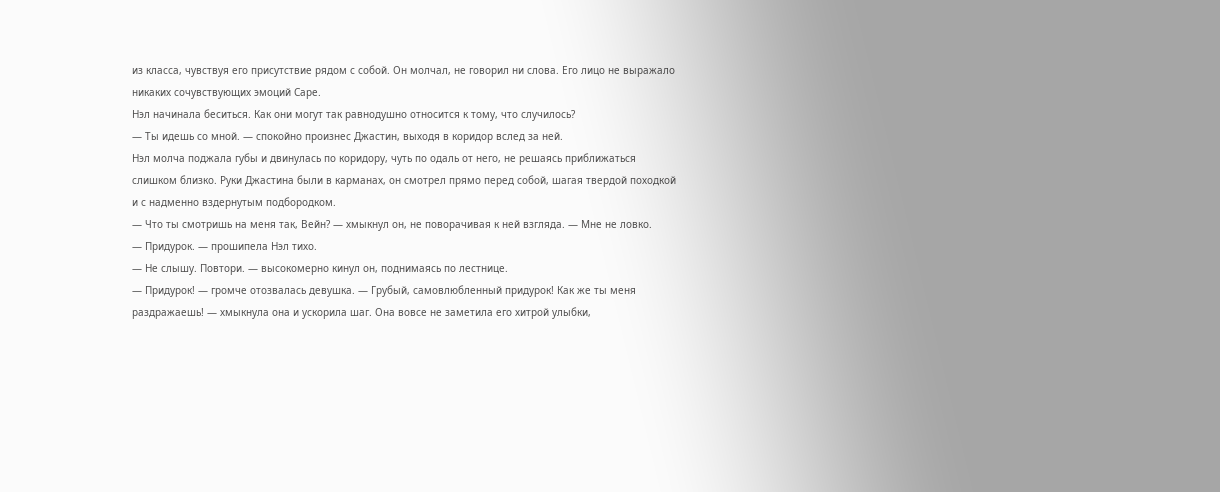из класса, чувствуя его присутствие рядом с собой. Он молчал, не говорил ни слова. Его лицо не выражало никаких сочувствующих эмоций Саре.
Нэл начинала беситься. Как они могут так равнодушно относится к тому, что случилось?
— Ты идешь со мной. — спокойно произнес Джастин, выходя в коридор вслед за ней.
Нэл молча поджала губы и двинулась по коридору, чуть по одаль от него, не решаясь приближаться слишком близко. Руки Джастина были в карманах, он смотрел прямо перед собой, шагая твердой походкой и с надменно вздернутым подбородком.
— Что ты смотришь на меня так, Вейн? — хмыкнул он, не поворачивая к ней взгляда. — Мне не ловко.
— Придурок. — прошипела Нэл тихо.
— Не слышу. Повтори. — высокомерно кинул он, поднимаясь по лестнице.
— Придурок! — громче отозвалась девушка. — Грубый, самовлюбленный придурок! Как же ты меня раздражаешь! — хмыкнула она и ускорила шаг. Она вовсе не заметила его хитрой улыбки,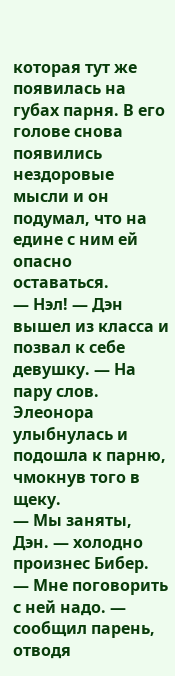которая тут же появилась на губах парня. В его голове снова появились нездоровые мысли и он подумал, что на едине с ним ей опасно оставаться.
— Нэл! — Дэн вышел из класса и позвал к себе девушку. — На пару слов.
Элеонора улыбнулась и подошла к парню, чмокнув того в щеку.
— Мы заняты, Дэн. — холодно произнес Бибер.
— Мне поговорить с ней надо. — сообщил парень, отводя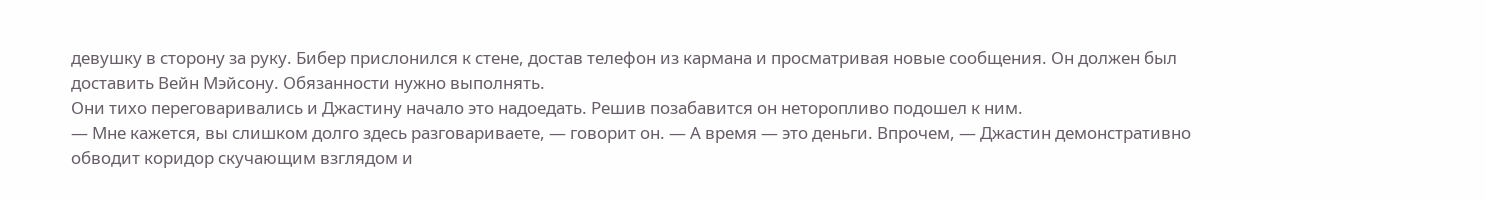девушку в сторону за руку. Бибер прислонился к стене, достав телефон из кармана и просматривая новые сообщения. Он должен был доставить Вейн Мэйсону. Обязанности нужно выполнять.
Они тихо переговаривались и Джастину начало это надоедать. Решив позабавится он неторопливо подошел к ним.
— Мне кажется, вы слишком долго здесь разговариваете, — говорит он. — А время — это деньги. Впрочем, — Джастин демонстративно обводит коридор скучающим взглядом и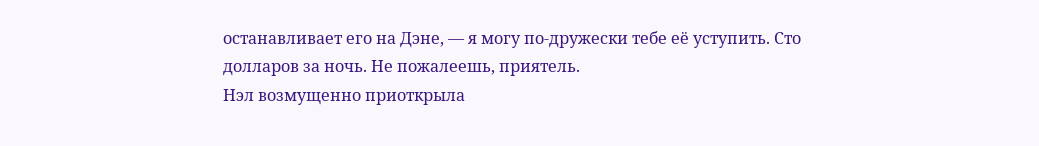останавливает его на Дэне, — я могу по-дружески тебе её уступить. Сто долларов за ночь. Не пожалеешь, приятель.
Нэл возмущенно приоткрыла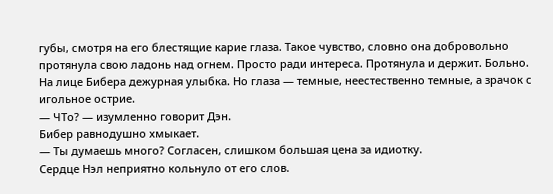губы, смотря на его блестящие карие глаза. Такое чувство, словно она добровольно протянула свою ладонь над огнем. Просто ради интереса. Протянула и держит. Больно.
На лице Бибера дежурная улыбка. Но глаза — темные, неестественно темные, а зрачок с игольное острие.
— ЧТо? — изумленно говорит Дэн.
Бибер равнодушно хмыкает.
— Ты думаешь много? Согласен, слишком большая цена за идиотку.
Сердце Нэл неприятно кольнуло от его слов.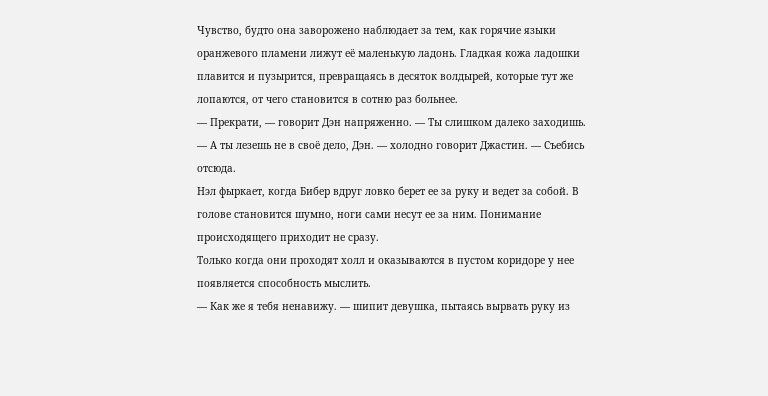Чувство, будто она заворожено наблюдает за тем, как горячие языки оранжевого пламени лижут её маленькую ладонь. Гладкая кожа ладошки плавится и пузырится, превращаясь в десяток волдырей, которые тут же лопаются, от чего становится в сотню раз больнее.
— Прекрати, — говорит Дэн напряженно. — Ты слишком далеко заходишь.
— А ты лезешь не в своё дело, Дэн. — холодно говорит Джастин. — Съебись отсюда.
Нэл фыркает, когда Бибер вдруг ловко берет ее за руку и ведет за собой. В голове становится шумно, ноги сами несут ее за ним. Понимание происходящего приходит не сразу.
Только когда они проходят холл и оказываются в пустом коридоре у нее появляется способность мыслить.
— Как же я тебя ненавижу. — шипит девушка, пытаясь вырвать руку из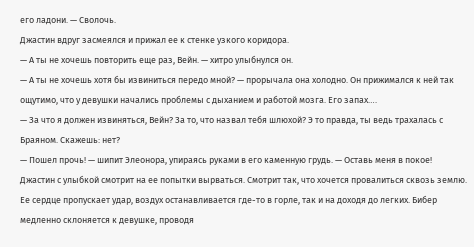его ладони. — Сволочь.
Джастин вдруг засмеялся и прижал ее к стенке узкого коридора.
— А ты не хочешь повторить еще раз, Вейн. — хитро улыбнулся он.
— А ты не хочешь хотя бы извиниться передо мной? — прорычала она холодно. Он прижимался к ней так ощутимо, что у девушки начались проблемы с дыханием и работой мозга. Его запах….
— За что я должен извиняться, Вейн? За то, что назвал тебя шлюхой? Э то правда, ты ведь трахалась с Браяном. Скажешь: нет?
— Пошел прочь! — шипит Элеонора, упираясь руками в его каменную грудь. — Оставь меня в покое!
Джастин с улыбкой смотрит на ее попытки вырваться. Смотрит так, что хочется провалиться сквозь землю. Ее сердце пропускает удар, воздух останавливается где-то в горле, так и на доходя до легких. Бибер медленно склоняется к девушке, проводя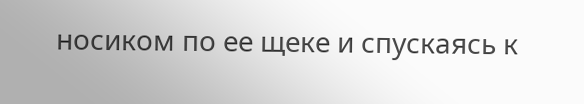носиком по ее щеке и спускаясь к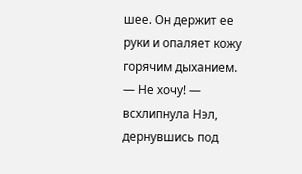шее. Он держит ее руки и опаляет кожу горячим дыханием.
— Не хочу! — всхлипнула Нэл, дернувшись под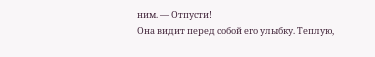ним. — Отпусти!
Она видит перед собой его улыбку. Теплую,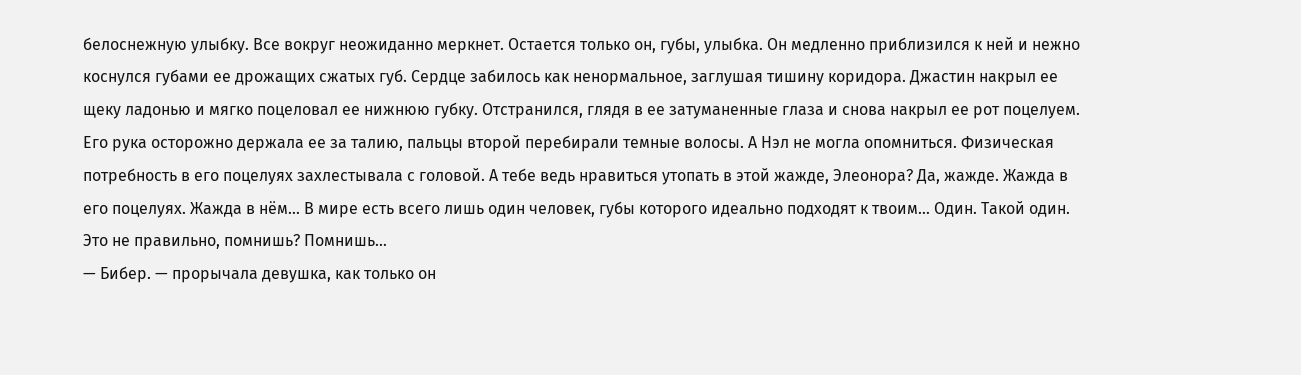белоснежную улыбку. Все вокруг неожиданно меркнет. Остается только он, губы, улыбка. Он медленно приблизился к ней и нежно коснулся губами ее дрожащих сжатых губ. Сердце забилось как ненормальное, заглушая тишину коридора. Джастин накрыл ее щеку ладонью и мягко поцеловал ее нижнюю губку. Отстранился, глядя в ее затуманенные глаза и снова накрыл ее рот поцелуем. Его рука осторожно держала ее за талию, пальцы второй перебирали темные волосы. А Нэл не могла опомниться. Физическая потребность в его поцелуях захлестывала с головой. А тебе ведь нравиться утопать в этой жажде, Элеонора? Да, жажде. Жажда в его поцелуях. Жажда в нём… В мире есть всего лишь один человек, губы которого идеально подходят к твоим… Один. Такой один. Это не правильно, помнишь? Помнишь…
— Бибер. — прорычала девушка, как только он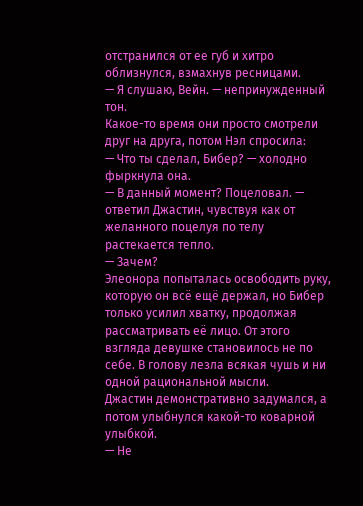отстранился от ее губ и хитро облизнулся, взмахнув ресницами.
— Я слушаю, Вейн. — непринужденный тон.
Какое-то время они просто смотрели друг на друга, потом Нэл спросила:
— Что ты сделал, Бибер? — холодно фыркнула она.
— В данный момент? Поцеловал. — ответил Джастин, чувствуя как от желанного поцелуя по телу растекается тепло.
— Зачем?
Элеонора попыталась освободить руку, которую он всё ещё держал, но Бибер только усилил хватку, продолжая рассматривать её лицо. От этого взгляда девушке становилось не по себе. В голову лезла всякая чушь и ни одной рациональной мысли.
Джастин демонстративно задумался, а потом улыбнулся какой-то коварной улыбкой.
— Не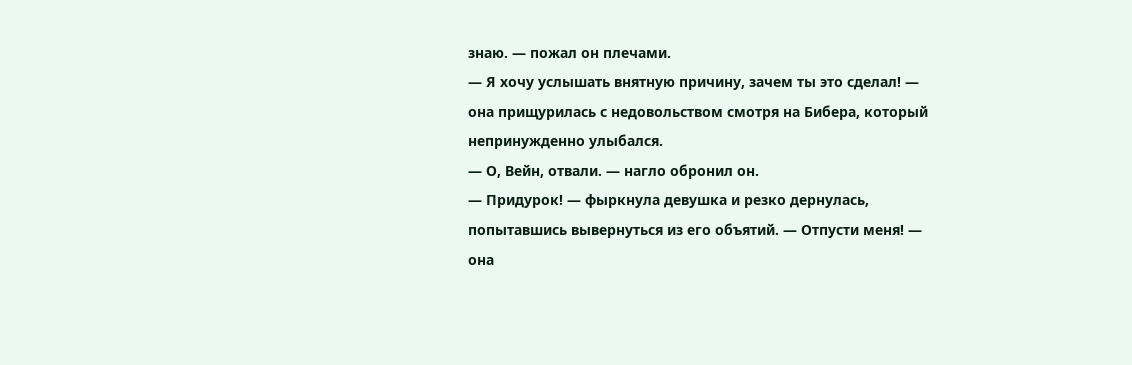знаю. — пожал он плечами.
— Я хочу услышать внятную причину, зачем ты это сделал! — она прищурилась с недовольством смотря на Бибера, который непринужденно улыбался.
— О, Вейн, отвали. — нагло обронил он.
— Придурок! — фыркнула девушка и резко дернулась, попытавшись вывернуться из его объятий. — Отпусти меня! — она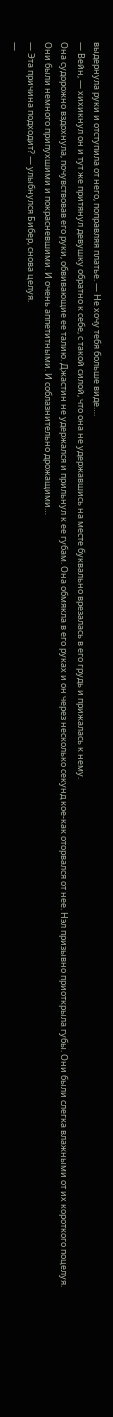выдернула руки и отступила от него, поправляя платье. — Не хочу тебя больше виде….
— Вейн, — хихикнул он и тут же притянул девушку обратно к себе, с такой силой, что она не удержавшись на месте буквально врезалась в его грудь и прижалась к нему.
Она судорожно вздохнула, почувствовав его руки, обвивающие ее талию. Джастин не удержался и прильнул к ее губам. Она обмякла в его руках и он через несколько секунд кое-как оторвался от нее. Нэл призывно приоткрыла губы. Они были слегка влажными от их короткого поцелуя. Они были немного припухшими и покрасневшими. И очень аппетитными. И соблазнительно дрожащими…
— Эта причина подходит? — улыбнулся Бибер, снова целуя.
—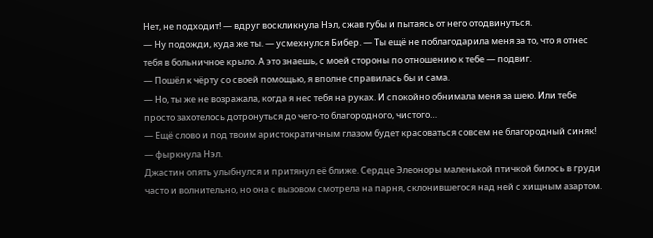Нет, не подходит! — вдруг воскликнула Нэл, сжав губы и пытаясь от него отодвинуться.
— Ну подожди, куда же ты. — усмехнулся Бибер. — Ты ещё не поблагодарила меня за то, что я отнес тебя в больничное крыло. А это знаешь, с моей стороны по отношению к тебе — подвиг.
— Пошёл к чёрту со своей помощью, я вполне справилась бы и сама.
— Но, ты же не возражала, когда я нес тебя на руках. И спокойно обнимала меня за шею. Или тебе просто захотелось дотронуться до чего-то благородного, чистого…
— Ещё слово и под твоим аристократичным глазом будет красоваться совсем не благородный синяк! — фыркнула Нэл.
Джастин опять улыбнулся и притянул её ближе. Сердце Элеоноры маленькой птичкой билось в груди часто и волнительно, но она с вызовом смотрела на парня, склонившегося над ней с хищным азартом.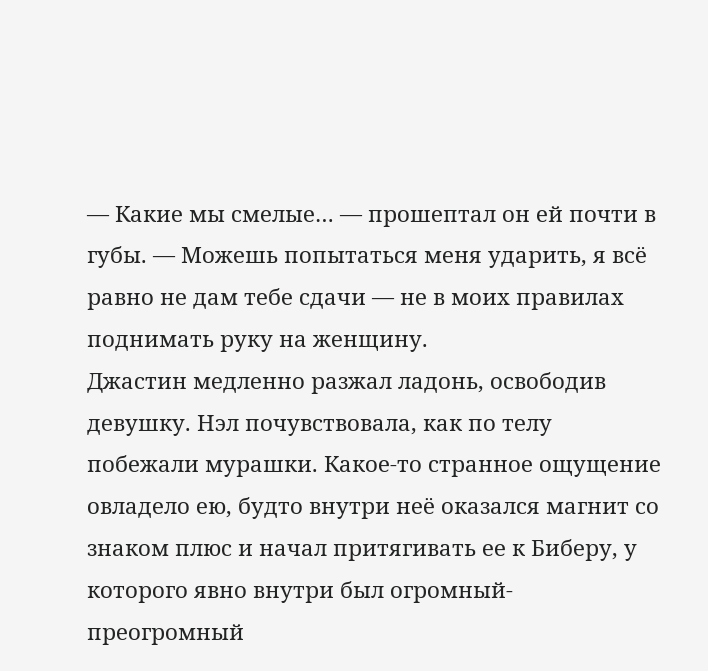— Какие мы смелые… — прошептал он ей почти в губы. — Можешь попытаться меня ударить, я всё равно не дам тебе сдачи — не в моих правилах поднимать руку на женщину.
Джастин медленно разжал ладонь, освободив девушку. Нэл почувствовала, как по телу побежали мурашки. Какое-то странное ощущение овладело ею, будто внутри неё оказался магнит со знаком плюс и начал притягивать ее к Биберу, у которого явно внутри был огромный-преогромный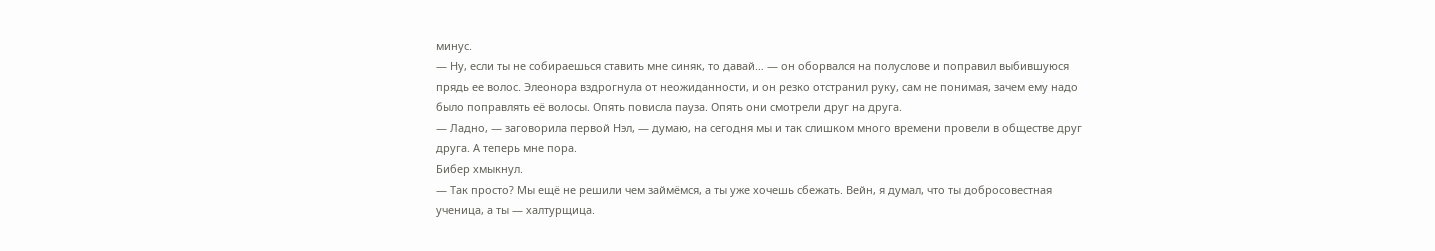минус.
— Ну, если ты не собираешься ставить мне синяк, то давай… — он оборвался на полуслове и поправил выбившуюся прядь ее волос. Элеонора вздрогнула от неожиданности, и он резко отстранил руку, сам не понимая, зачем ему надо было поправлять её волосы. Опять повисла пауза. Опять они смотрели друг на друга.
— Ладно, — заговорила первой Нэл, — думаю, на сегодня мы и так слишком много времени провели в обществе друг друга. А теперь мне пора.
Бибер хмыкнул.
— Так просто? Мы ещё не решили чем займёмся, а ты уже хочешь сбежать. Вейн, я думал, что ты добросовестная ученица, а ты — халтурщица.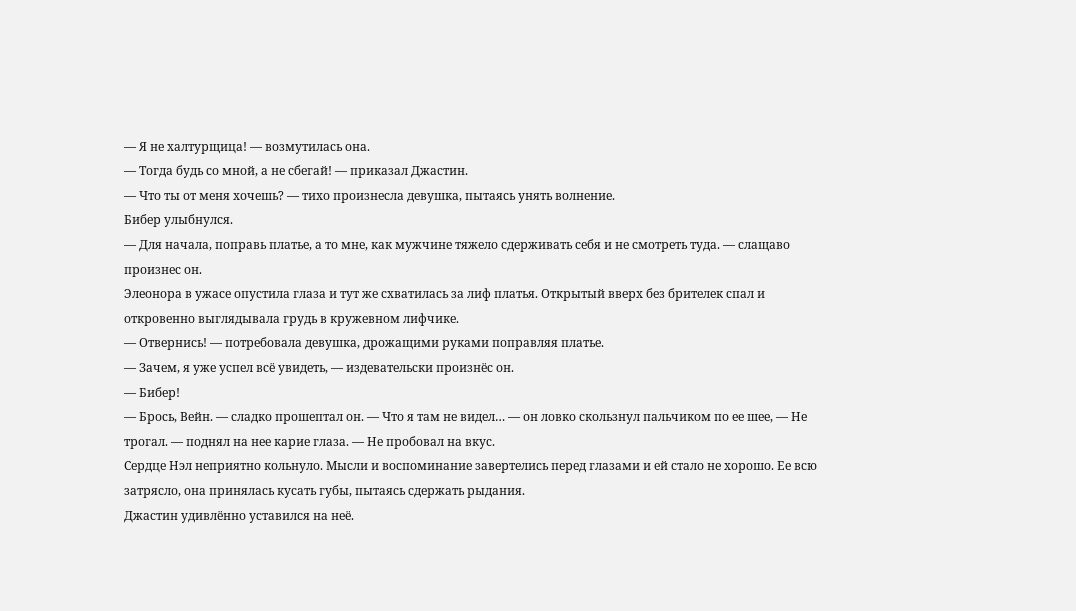— Я не халтурщица! — возмутилась она.
— Тогда будь со мной, а не сбегай! — приказал Джастин.
— Что ты от меня хочешь? — тихо произнесла девушка, пытаясь унять волнение.
Бибер улыбнулся.
— Для начала, поправь платье, а то мне, как мужчине тяжело сдерживать себя и не смотреть туда. — слащаво произнес он.
Элеонора в ужасе опустила глаза и тут же схватилась за лиф платья. Открытый вверх без брителек спал и откровенно выглядывала грудь в кружевном лифчике.
— Отвернись! — потребовала девушка, дрожащими руками поправляя платье.
— Зачем, я уже успел всё увидеть, — издевательски произнёс он.
— Бибер!
— Брось, Вейн. — сладко прошептал он. — Что я там не видел… — он ловко скользнул пальчиком по ее шее, — Не трогал. — поднял на нее карие глаза. — Не пробовал на вкус.
Сердце Нэл неприятно кольнуло. Мысли и воспоминание завертелись перед глазами и ей стало не хорошо. Ее всю затрясло, она принялась кусать губы, пытаясь сдержать рыдания.
Джастин удивлённо уставился на неё.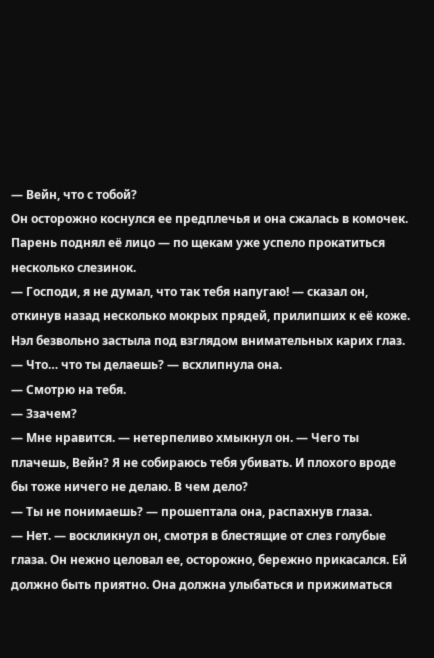— Вейн, что с тобой?
Он осторожно коснулся ее предплечья и она сжалась в комочек.
Парень поднял её лицо — по щекам уже успело прокатиться несколько слезинок.
— Господи, я не думал, что так тебя напугаю! — сказал он, откинув назад несколько мокрых прядей, прилипших к её коже.
Нэл безвольно застыла под взглядом внимательных карих глаз.
— Что… что ты делаешь? — всхлипнула она.
— Смотрю на тебя.
— Ззачем?
— Мне нравится. — нетерпеливо хмыкнул он. — Чего ты плачешь, Вейн? Я не собираюсь тебя убивать. И плохого вроде бы тоже ничего не делаю. В чем дело?
— Ты не понимаешь? — прошептала она, распахнув глаза.
— Нет. — воскликнул он, смотря в блестящие от слез голубые глаза. Он нежно целовал ее, осторожно, бережно прикасался. Ей должно быть приятно. Она должна улыбаться и прижиматься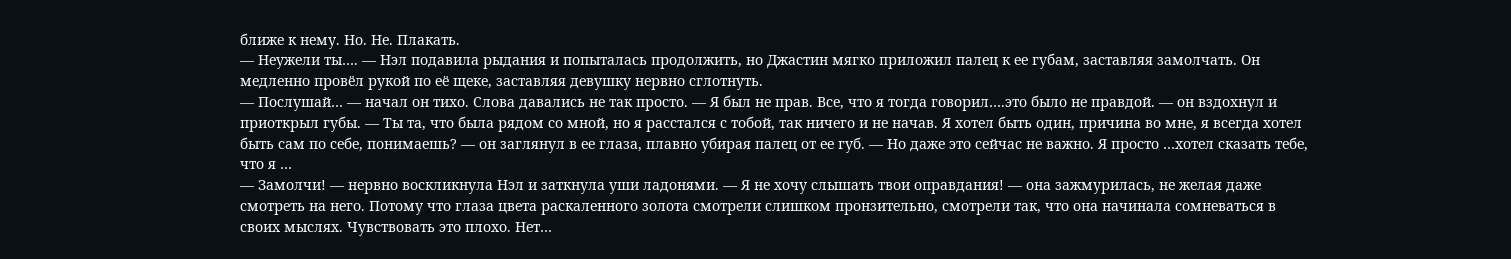ближе к нему. Но. Не. Плакать.
— Неужели ты…. — Нэл подавила рыдания и попыталась продолжить, но Джастин мягко приложил палец к ее губам, заставляя замолчать. Он медленно провёл рукой по её щеке, заставляя девушку нервно сглотнуть.
— Послушай… — начал он тихо. Слова давались не так просто. — Я был не прав. Все, что я тогда говорил….это было не правдой. — он вздохнул и приоткрыл губы. — Ты та, что была рядом со мной, но я расстался с тобой, так ничего и не начав. Я хотел быть один, причина во мне, я всегда хотел быть сам по себе, понимаешь? — он заглянул в ее глаза, плавно убирая палец от ее губ. — Но даже это сейчас не важно. Я просто …хотел сказать тебе, что я …
— Замолчи! — нервно воскликнула Нэл и заткнула уши ладонями. — Я не хочу слышать твои оправдания! — она зажмурилась, не желая даже смотреть на него. Потому что глаза цвета раскаленного золота смотрели слишком пронзительно, смотрели так, что она начинала сомневаться в своих мыслях. Чувствовать это плохо. Нет…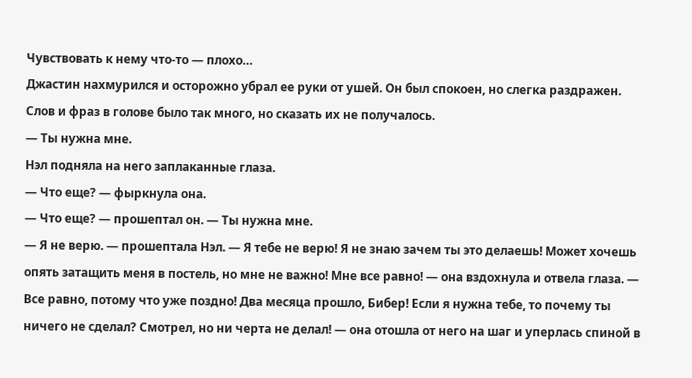Чувствовать к нему что-то — плохо…
Джастин нахмурился и осторожно убрал ее руки от ушей. Он был спокоен, но слегка раздражен. Слов и фраз в голове было так много, но сказать их не получалось.
— Ты нужна мне.
Нэл подняла на него заплаканные глаза.
— Что еще? — фыркнула она.
— Что еще? — прошептал он. — Ты нужна мне.
— Я не верю. — прошептала Нэл. — Я тебе не верю! Я не знаю зачем ты это делаешь! Может хочешь опять затащить меня в постель, но мне не важно! Мне все равно! — она вздохнула и отвела глаза. — Все равно, потому что уже поздно! Два месяца прошло, Бибер! Если я нужна тебе, то почему ты ничего не сделал? Смотрел, но ни черта не делал! — она отошла от него на шаг и уперлась спиной в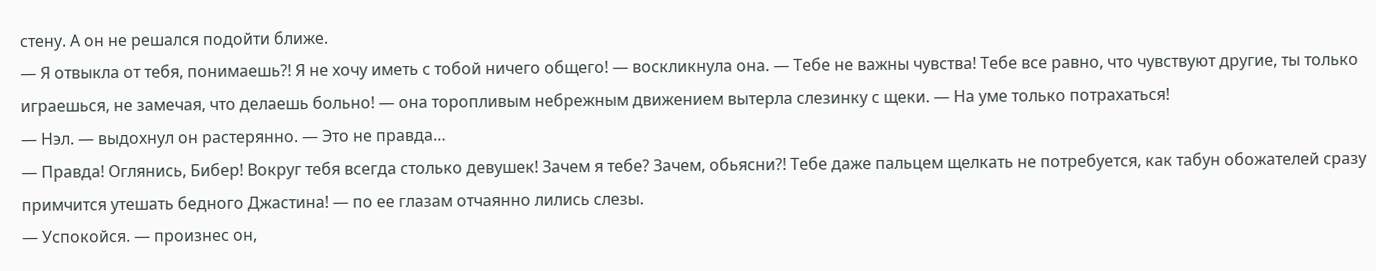стену. А он не решался подойти ближе.
— Я отвыкла от тебя, понимаешь?! Я не хочу иметь с тобой ничего общего! — воскликнула она. — Тебе не важны чувства! Тебе все равно, что чувствуют другие, ты только играешься, не замечая, что делаешь больно! — она торопливым небрежным движением вытерла слезинку с щеки. — На уме только потрахаться!
— Нэл. — выдохнул он растерянно. — Это не правда…
— Правда! Оглянись, Бибер! Вокруг тебя всегда столько девушек! Зачем я тебе? Зачем, обьясни?! Тебе даже пальцем щелкать не потребуется, как табун обожателей сразу примчится утешать бедного Джастина! — по ее глазам отчаянно лились слезы.
— Успокойся. — произнес он,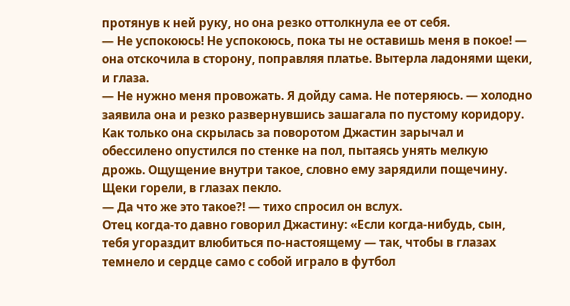протянув к ней руку, но она резко оттолкнула ее от себя.
— Не успокоюсь! Не успокоюсь, пока ты не оставишь меня в покое! — она отскочила в сторону, поправляя платье. Вытерла ладонями щеки, и глаза.
— Не нужно меня провожать. Я дойду сама. Не потеряюсь. — холодно заявила она и резко развернувшись зашагала по пустому коридору.
Как только она скрылась за поворотом Джастин зарычал и обессилено опустился по стенке на пол, пытаясь унять мелкую дрожь. Ощущение внутри такое, словно ему зарядили пощечину. Щеки горели, в глазах пекло.
— Да что же это такое?! — тихо спросил он вслух.
Отец когда-то давно говорил Джастину: «Если когда-нибудь, сын, тебя угораздит влюбиться по-настоящему — так, чтобы в глазах темнело и сердце само с собой играло в футбол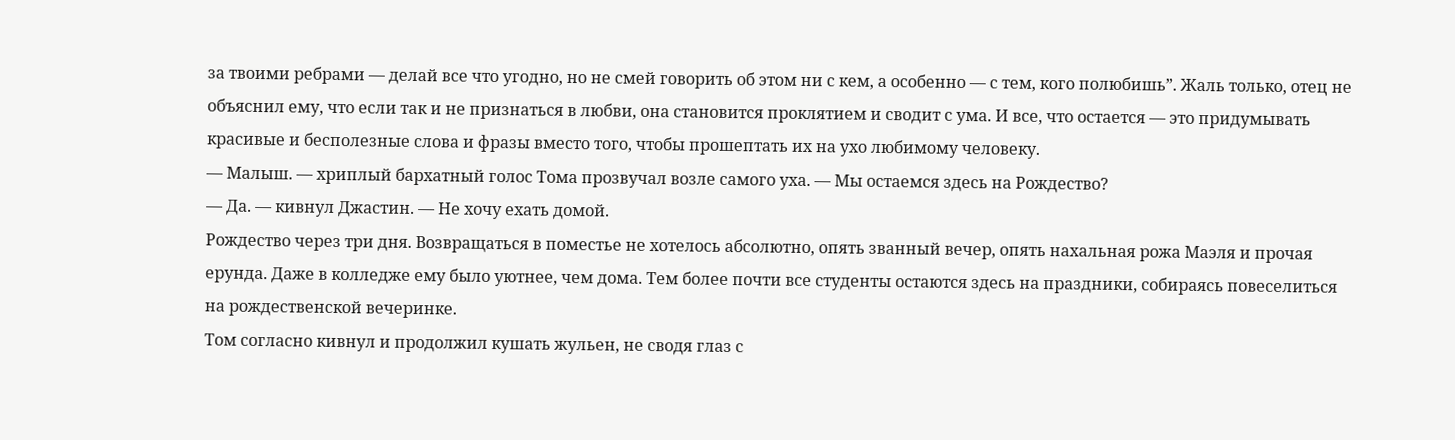за твоими ребрами — делай все что угодно, но не смей говорить об этом ни с кем, а особенно — с тем, кого полюбишь”. Жаль только, отец не объяснил ему, что если так и не признаться в любви, она становится проклятием и сводит с ума. И все, что остается — это придумывать красивые и бесполезные слова и фразы вместо того, чтобы прошептать их на ухо любимому человеку.
— Малыш. — хриплый бархатный голос Тома прозвучал возле самого уха. — Мы остаемся здесь на Рождество?
— Да. — кивнул Джастин. — Не хочу ехать домой.
Рождество через три дня. Возвращаться в поместье не хотелось абсолютно, опять званный вечер, опять нахальная рожа Маэля и прочая ерунда. Даже в колледже ему было уютнее, чем дома. Тем более почти все студенты остаются здесь на праздники, собираясь повеселиться на рождественской вечеринке.
Том согласно кивнул и продолжил кушать жульен, не сводя глаз с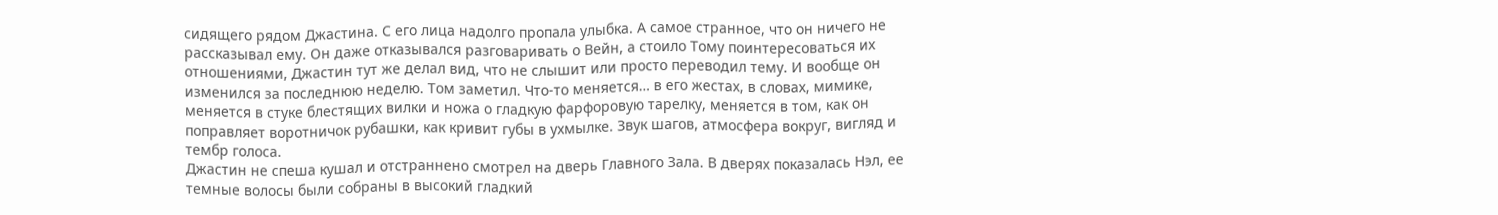сидящего рядом Джастина. С его лица надолго пропала улыбка. А самое странное, что он ничего не рассказывал ему. Он даже отказывался разговаривать о Вейн, а стоило Тому поинтересоваться их отношениями, Джастин тут же делал вид, что не слышит или просто переводил тему. И вообще он изменился за последнюю неделю. Том заметил. Что-то меняется… в его жестах, в словах, мимике, меняется в стуке блестящих вилки и ножа о гладкую фарфоровую тарелку, меняется в том, как он поправляет воротничок рубашки, как кривит губы в ухмылке. Звук шагов, атмосфера вокруг, вигляд и тембр голоса.
Джастин не спеша кушал и отстраннено смотрел на дверь Главного Зала. В дверях показалась Нэл, ее темные волосы были собраны в высокий гладкий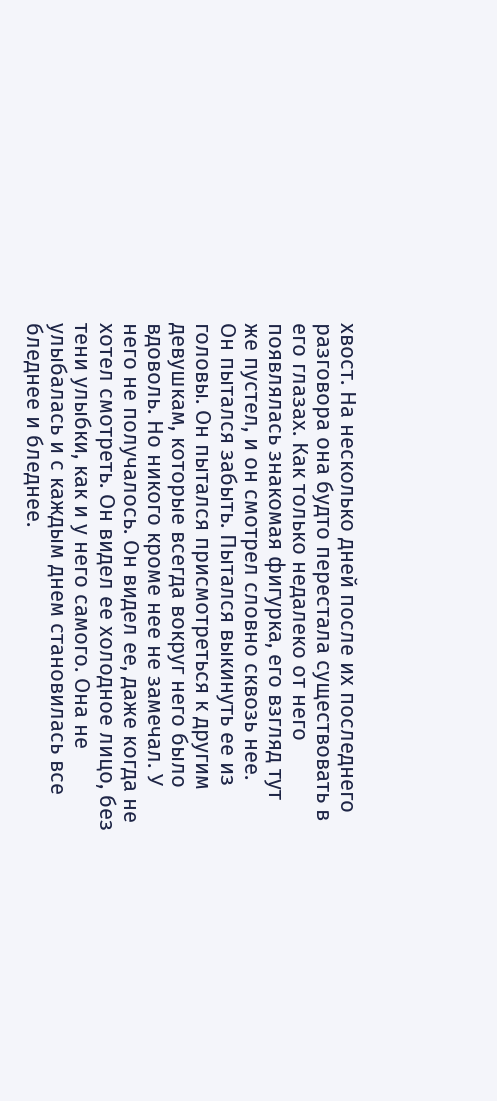хвост. На несколько дней после их последнего разговора она будто перестала существовать в его глазах. Как только недалеко от него появлялась знакомая фигурка, его взгляд тут же пустел, и он смотрел словно сквозь нее.
Он пытался забыть. Пытался выкинуть ее из головы. Он пытался присмотреться к другим девушкам, которые всегда вокруг него было вдоволь. Но никого кроме нее не замечал. У него не получалось. Он видел ее, даже когда не хотел смотреть. Он видел ее холодное лицо, без тени улыбки, как и у него самого. Она не улыбалась и с каждым днем становилась все бледнее и бледнее.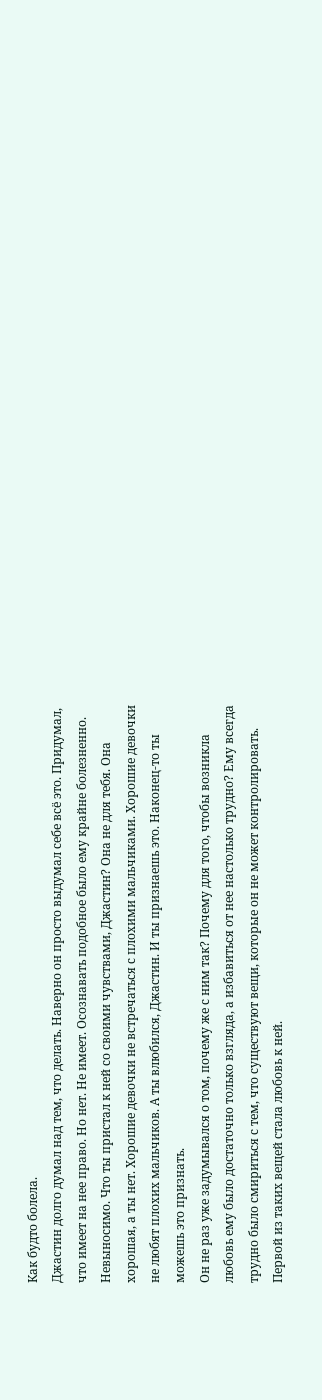Как будто болела.
Джастин долго думал над тем, что делать. Наверно он просто выдумал себе всё это. Придумал, что имеет на нее право. Но нет. Не имеет. Осознавать подобное было ему крайне болезненно. Невыносимо. Что ты пристал к ней со своими чувствами, Джастин? Она не для тебя. Она хорошая, а ты нет. Хорошие девочки не встречаться с плохими мальчиками. Хорошие девочки не любят плохих мальчиков. А ты влюбился, Джастин. И ты признаешь это. Наконец-то ты можешь это признать.
Он не раз уже задумывался о том, почему же с ним так? Почему для того, чтобы возникла любовь ему было достаточно только взгляда, а избавиться от нее настолько трудно? Ему всегда трудно было смириться с тем, что существуют вещи, которые он не может контролировать. Первой из таких вещей стала любовь к ней.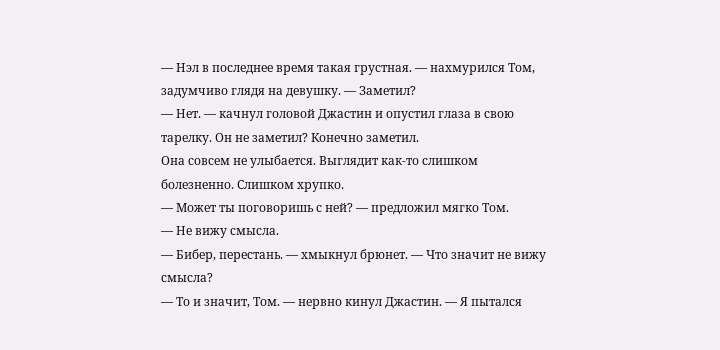— Нэл в последнее время такая грустная. — нахмурился Том, задумчиво глядя на девушку. — Заметил?
— Нет. — качнул головой Джастин и опустил глаза в свою тарелку. Он не заметил? Конечно заметил.
Она совсем не улыбается. Выглядит как-то слишком болезненно. Слишком хрупко.
— Может ты поговоришь с ней? — предложил мягко Том.
— Не вижу смысла.
— Бибер, перестань. — хмыкнул брюнет. — Что значит не вижу смысла?
— То и значит, Том. — нервно кинул Джастин. — Я пытался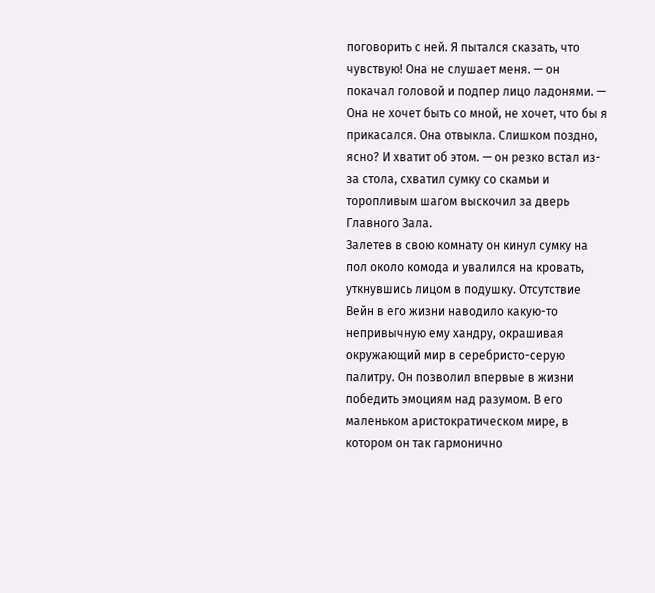поговорить с ней. Я пытался сказать, что чувствую! Она не слушает меня. — он покачал головой и подпер лицо ладонями. — Она не хочет быть со мной, не хочет, что бы я прикасался. Она отвыкла. Слишком поздно, ясно? И хватит об этом. — он резко встал из-за стола, схватил сумку со скамьи и торопливым шагом выскочил за дверь Главного Зала.
Залетев в свою комнату он кинул сумку на пол около комода и увалился на кровать, уткнувшись лицом в подушку. Отсутствие Вейн в его жизни наводило какую-то непривычную ему хандру, окрашивая окружающий мир в серебристо-серую палитру. Он позволил впервые в жизни победить эмоциям над разумом. В его маленьком аристократическом мире, в котором он так гармонично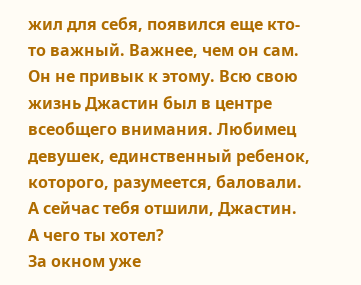жил для себя, появился еще кто-то важный. Важнее, чем он сам. Он не привык к этому. Всю свою жизнь Джастин был в центре всеобщего внимания. Любимец девушек, единственный ребенок, которого, разумеется, баловали. А сейчас тебя отшили, Джастин. А чего ты хотел?
За окном уже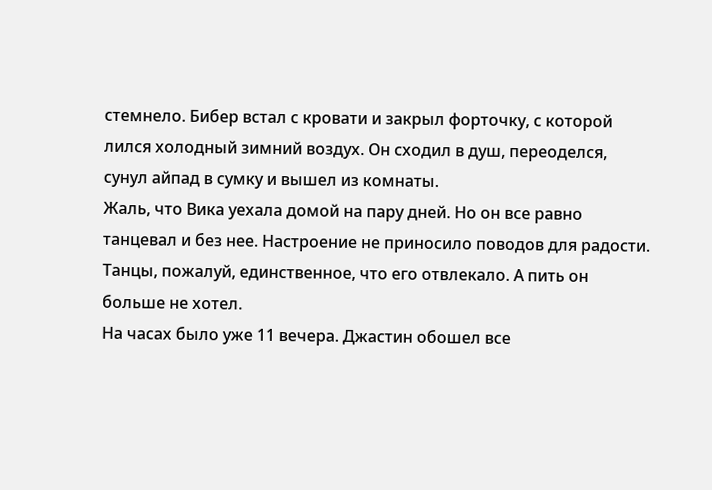стемнело. Бибер встал с кровати и закрыл форточку, с которой лился холодный зимний воздух. Он сходил в душ, переоделся, сунул айпад в сумку и вышел из комнаты.
Жаль, что Вика уехала домой на пару дней. Но он все равно танцевал и без нее. Настроение не приносило поводов для радости. Танцы, пожалуй, единственное, что его отвлекало. А пить он больше не хотел.
На часах было уже 11 вечера. Джастин обошел все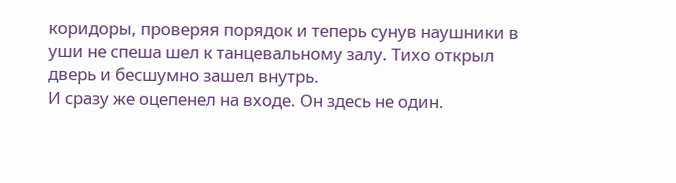коридоры, проверяя порядок и теперь сунув наушники в уши не спеша шел к танцевальному залу. Тихо открыл дверь и бесшумно зашел внутрь.
И сразу же оцепенел на входе. Он здесь не один.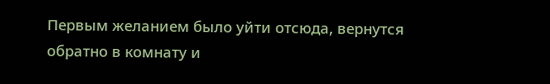Первым желанием было уйти отсюда, вернутся обратно в комнату и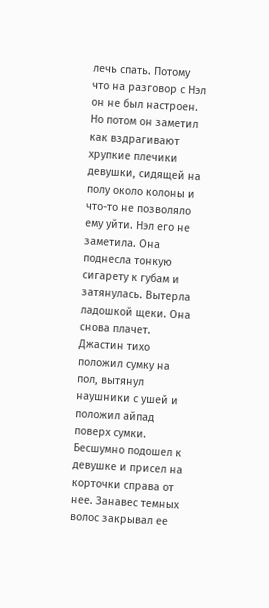лечь спать. Потому что на разговор с Нэл он не был настроен. Но потом он заметил как вздрагивают хрупкие плечики девушки, сидящей на полу около колоны и что-то не позволяло ему уйти. Нэл его не заметила. Она поднесла тонкую сигарету к губам и затянулась. Вытерла ладошкой щеки. Она снова плачет.
Джастин тихо положил сумку на пол, вытянул наушники с ушей и положил айпад поверх сумки. Бесшумно подошел к девушке и присел на корточки справа от нее. Занавес темных волос закрывал ее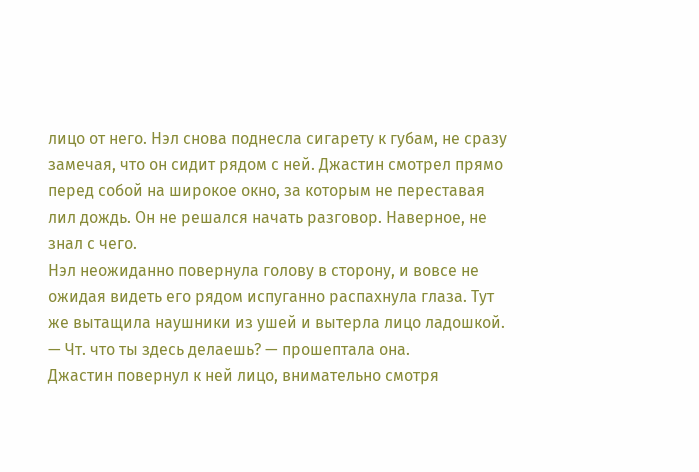лицо от него. Нэл снова поднесла сигарету к губам, не сразу замечая, что он сидит рядом с ней. Джастин смотрел прямо перед собой на широкое окно, за которым не переставая лил дождь. Он не решался начать разговор. Наверное, не знал с чего.
Нэл неожиданно повернула голову в сторону, и вовсе не ожидая видеть его рядом испуганно распахнула глаза. Тут же вытащила наушники из ушей и вытерла лицо ладошкой.
— Чт. что ты здесь делаешь? — прошептала она.
Джастин повернул к ней лицо, внимательно смотря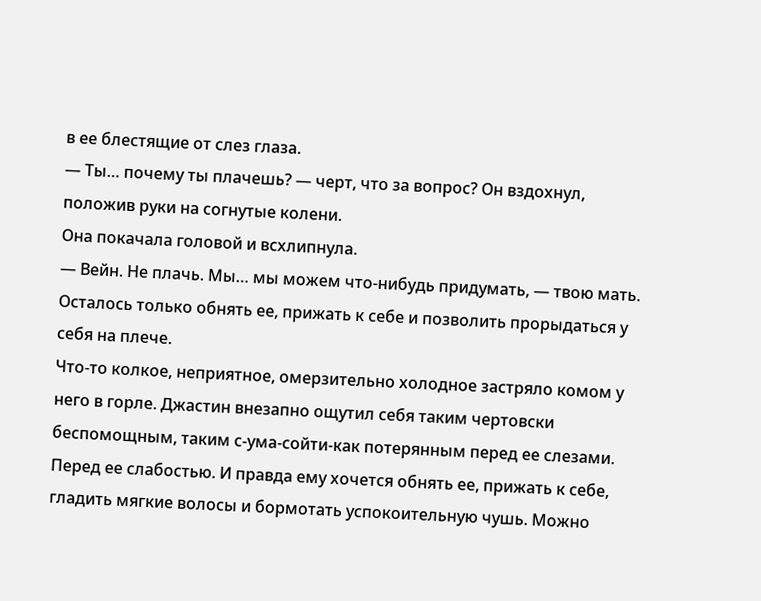в ее блестящие от слез глаза.
— Ты… почему ты плачешь? — черт, что за вопрос? Он вздохнул, положив руки на согнутые колени.
Она покачала головой и всхлипнула.
— Вейн. Не плачь. Мы… мы можем что-нибудь придумать, — твою мать. Осталось только обнять ее, прижать к себе и позволить прорыдаться у себя на плече.
Что-то колкое, неприятное, омерзительно холодное застряло комом у него в горле. Джастин внезапно ощутил себя таким чертовски беспомощным, таким с-ума-сойти-как потерянным перед ее слезами. Перед ее слабостью. И правда ему хочется обнять ее, прижать к себе, гладить мягкие волосы и бормотать успокоительную чушь. Можно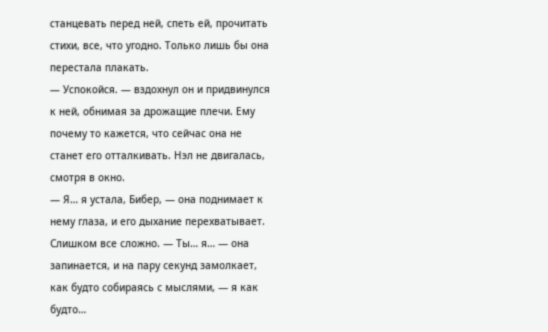станцевать перед ней, спеть ей, прочитать стихи, все, что угодно. Только лишь бы она перестала плакать.
— Успокойся. — вздохнул он и придвинулся к ней, обнимая за дрожащие плечи. Ему почему то кажется, что сейчас она не станет его отталкивать. Нэл не двигалась, смотря в окно.
— Я… я устала, Бибер, — она поднимает к нему глаза, и его дыхание перехватывает. Слишком все сложно. — Ты… я… — она запинается, и на пару секунд замолкает, как будто собираясь с мыслями, — я как будто…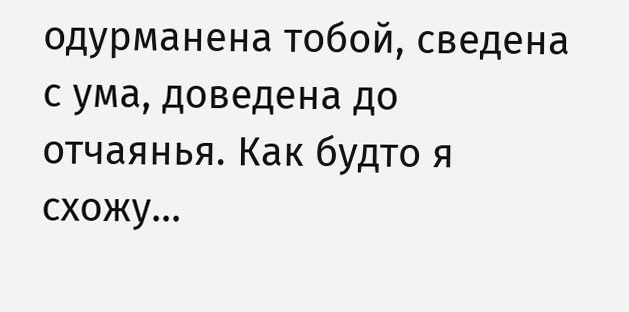одурманена тобой, сведена с ума, доведена до отчаянья. Как будто я схожу…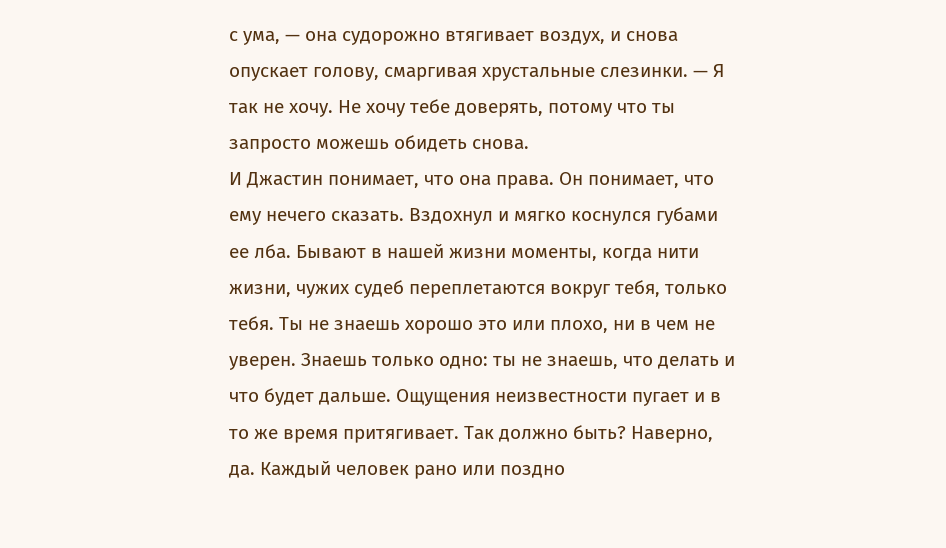с ума, — она судорожно втягивает воздух, и снова опускает голову, смаргивая хрустальные слезинки. — Я так не хочу. Не хочу тебе доверять, потому что ты запросто можешь обидеть снова.
И Джастин понимает, что она права. Он понимает, что ему нечего сказать. Вздохнул и мягко коснулся губами ее лба. Бывают в нашей жизни моменты, когда нити жизни, чужих судеб переплетаются вокруг тебя, только тебя. Ты не знаешь хорошо это или плохо, ни в чем не уверен. Знаешь только одно: ты не знаешь, что делать и что будет дальше. Ощущения неизвестности пугает и в то же время притягивает. Так должно быть? Наверно, да. Каждый человек рано или поздно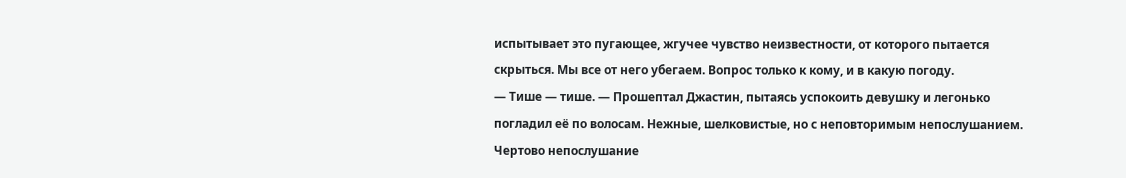испытывает это пугающее, жгучее чувство неизвестности, от которого пытается скрыться. Мы все от него убегаем. Вопрос только к кому, и в какую погоду.
— Тише — тише. — Прошептал Джастин, пытаясь успокоить девушку и легонько погладил её по волосам. Нежные, шелковистые, но с неповторимым непослушанием. Чертово непослушание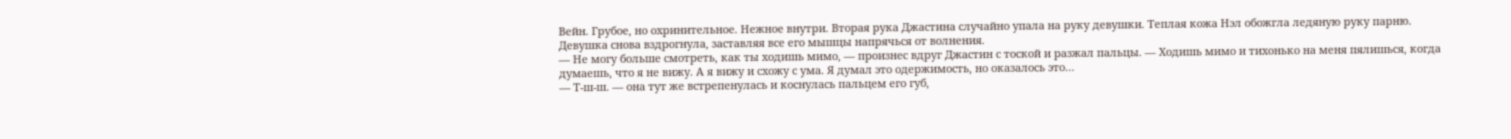Вейн. Грубое, но охринительное. Нежное внутри. Вторая рука Джастина случайно упала на руку девушки. Теплая кожа Нэл обожгла ледяную руку парню. Девушка снова вздрогнула, заставляя все его мышцы напрячься от волнения.
— Не могу больше смотреть, как ты ходишь мимо, — произнес вдруг Джастин с тоской и разжал пальцы. — Ходишь мимо и тихонько на меня пялишься, когда думаешь, что я не вижу. А я вижу и схожу с ума. Я думал это одержимость, но оказалось это…
— Т-ш-ш. — она тут же встрепенулась и коснулась пальцем его губ,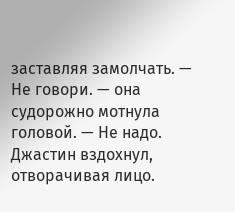заставляя замолчать. — Не говори. — она судорожно мотнула головой. — Не надо.
Джастин вздохнул, отворачивая лицо.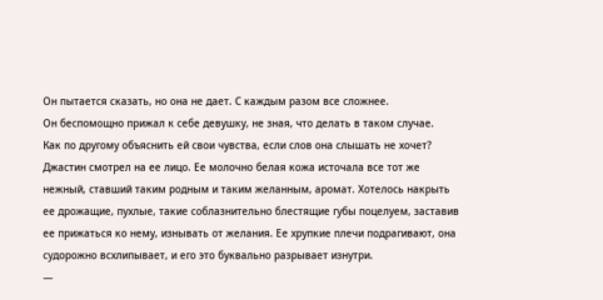Он пытается сказать, но она не дает. С каждым разом все сложнее.
Он беспомощно прижал к себе девушку, не зная, что делать в таком случае.
Как по другому объяснить ей свои чувства, если слов она слышать не хочет?
Джастин смотрел на ее лицо. Ее молочно белая кожа источала все тот же нежный, ставший таким родным и таким желанным, аромат. Хотелось накрыть ее дрожащие, пухлые, такие соблазнительно блестящие губы поцелуем, заставив ее прижаться ко нему, изнывать от желания. Ее хрупкие плечи подрагивают, она судорожно всхлипывает, и его это буквально разрывает изнутри.
—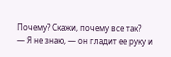Почему? Скажи, почему все так?
— Я не знаю, — он гладит ее руку и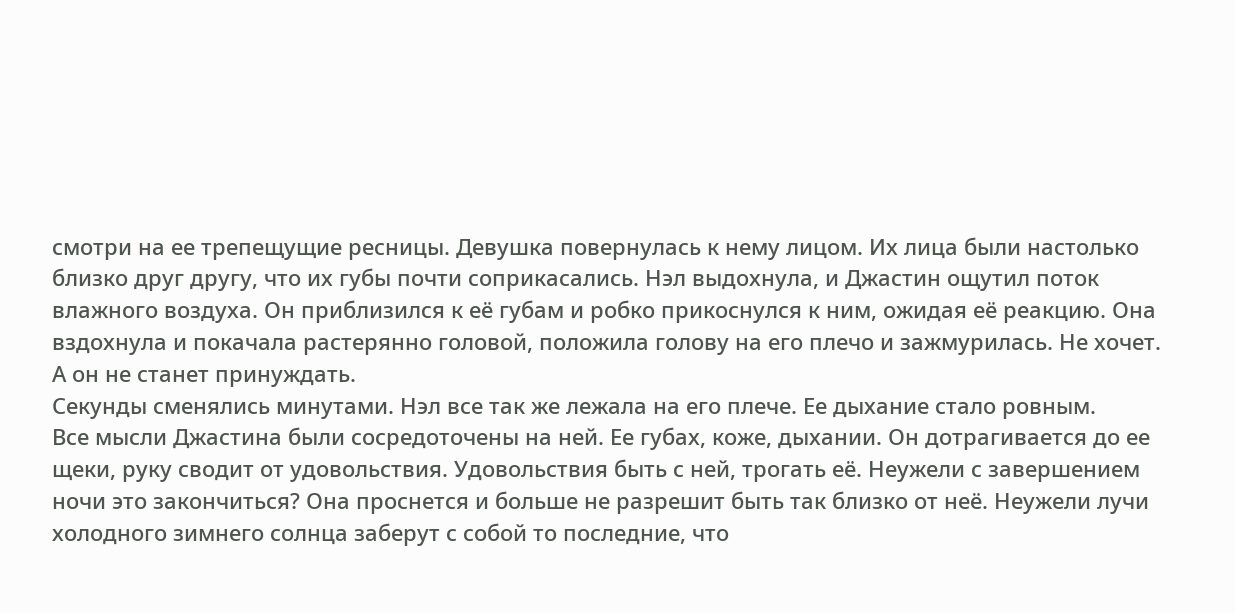смотри на ее трепещущие ресницы. Девушка повернулась к нему лицом. Их лица были настолько близко друг другу, что их губы почти соприкасались. Нэл выдохнула, и Джастин ощутил поток влажного воздуха. Он приблизился к её губам и робко прикоснулся к ним, ожидая её реакцию. Она вздохнула и покачала растерянно головой, положила голову на его плечо и зажмурилась. Не хочет. А он не станет принуждать.
Секунды сменялись минутами. Нэл все так же лежала на его плече. Ее дыхание стало ровным.
Все мысли Джастина были сосредоточены на ней. Ее губах, коже, дыхании. Он дотрагивается до ее щеки, руку сводит от удовольствия. Удовольствия быть с ней, трогать её. Неужели с завершением ночи это закончиться? Она проснется и больше не разрешит быть так близко от неё. Неужели лучи холодного зимнего солнца заберут с собой то последние, что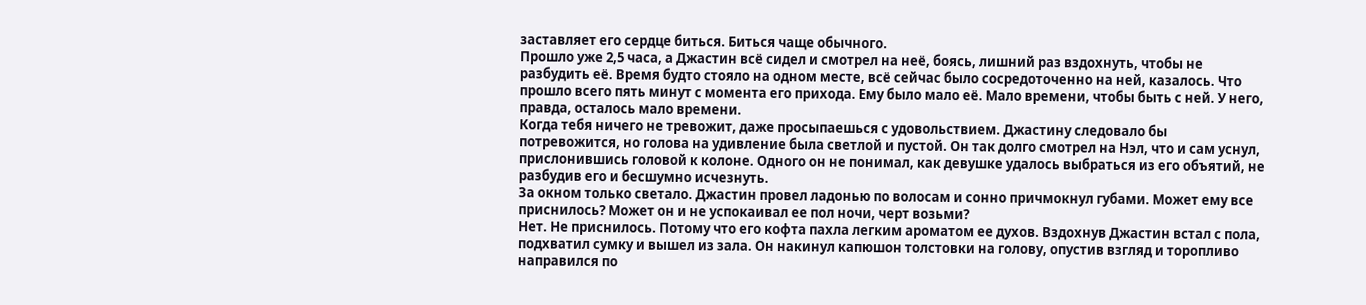заставляет его сердце биться. Биться чаще обычного.
Прошло уже 2,5 часа, а Джастин всё сидел и смотрел на неё, боясь, лишний раз вздохнуть, чтобы не разбудить её. Время будто стояло на одном месте, всё сейчас было сосредоточенно на ней, казалось. Что прошло всего пять минут с момента его прихода. Ему было мало её. Мало времени, чтобы быть с ней. У него, правда, осталось мало времени.
Когда тебя ничего не тревожит, даже просыпаешься с удовольствием. Джастину следовало бы потревожится, но голова на удивление была светлой и пустой. Он так долго смотрел на Нэл, что и сам уснул, прислонившись головой к колоне. Одного он не понимал, как девушке удалось выбраться из его объятий, не разбудив его и бесшумно исчезнуть.
За окном только светало. Джастин провел ладонью по волосам и сонно причмокнул губами. Может ему все приснилось? Может он и не успокаивал ее пол ночи, черт возьми?
Нет. Не приснилось. Потому что его кофта пахла легким ароматом ее духов. Вздохнув Джастин встал с пола, подхватил сумку и вышел из зала. Он накинул капюшон толстовки на голову, опустив взгляд и торопливо направился по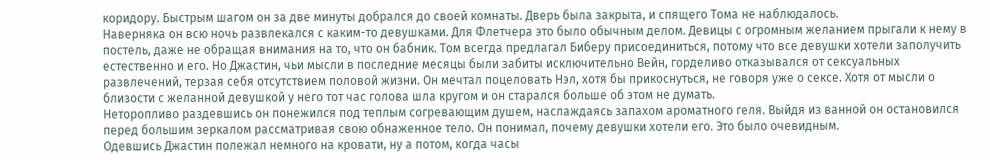коридору. Быстрым шагом он за две минуты добрался до своей комнаты. Дверь была закрыта, и спящего Тома не наблюдалось.
Наверняка он всю ночь развлекался с каким-то девушками. Для Флетчера это было обычным делом. Девицы с огромным желанием прыгали к нему в постель, даже не обращая внимания на то, что он бабник. Том всегда предлагал Биберу присоединиться, потому что все девушки хотели заполучить естественно и его. Но Джастин, чьи мысли в последние месяцы были забиты исключительно Вейн, горделиво отказывался от сексуальных развлечений, терзая себя отсутствием половой жизни. Он мечтал поцеловать Нэл, хотя бы прикоснуться, не говоря уже о сексе. Хотя от мысли о близости с желанной девушкой у него тот час голова шла кругом и он старался больше об этом не думать.
Неторопливо раздевшись он понежился под теплым согревающим душем, наслаждаясь запахом ароматного геля. Выйдя из ванной он остановился перед большим зеркалом рассматривая свою обнаженное тело. Он понимал, почему девушки хотели его. Это было очевидным.
Одевшись Джастин полежал немного на кровати, ну а потом, когда часы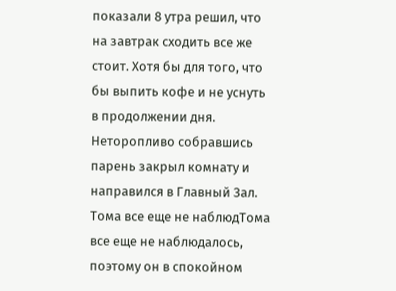показали 8 утра решил, что на завтрак сходить все же стоит. Хотя бы для того, что бы выпить кофе и не уснуть в продолжении дня.
Неторопливо собравшись парень закрыл комнату и направился в Главный Зал. Тома все еще не наблюдТома все еще не наблюдалось, поэтому он в спокойном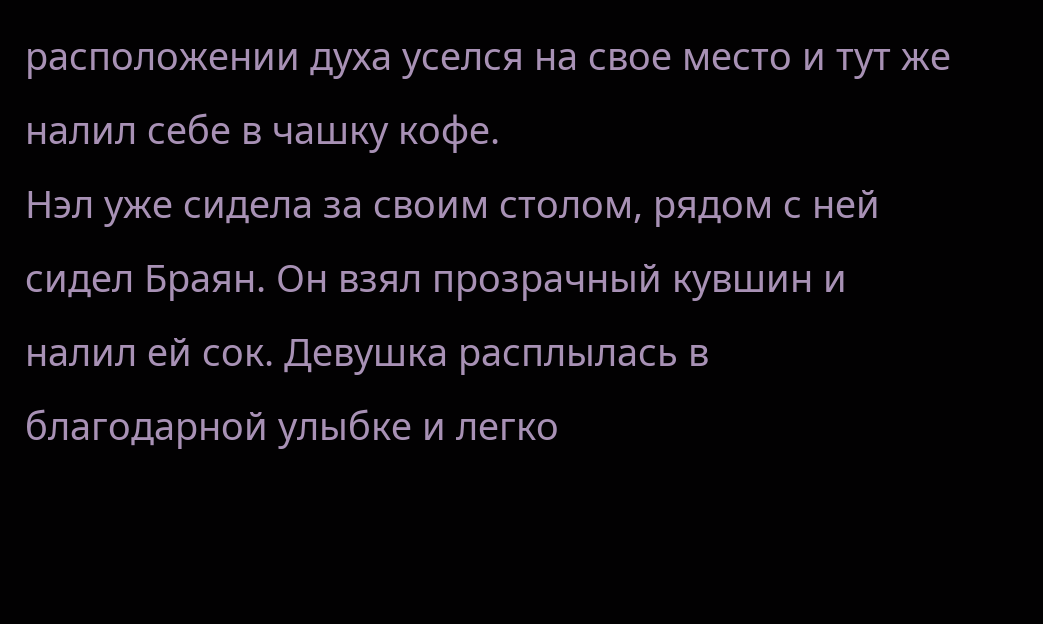расположении духа уселся на свое место и тут же налил себе в чашку кофе.
Нэл уже сидела за своим столом, рядом с ней сидел Браян. Он взял прозрачный кувшин и налил ей сок. Девушка расплылась в благодарной улыбке и легко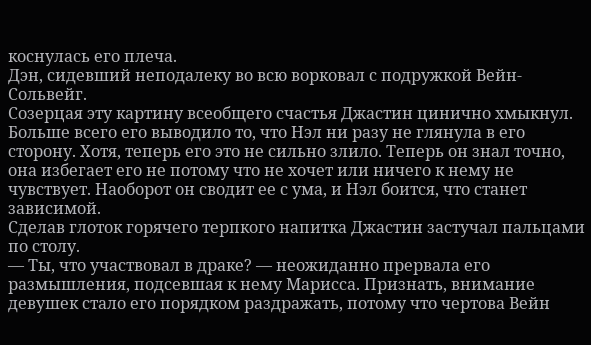коснулась его плеча.
Дэн, сидевший неподалеку во всю ворковал с подружкой Вейн- Сольвейг.
Созерцая эту картину всеобщего счастья Джастин цинично хмыкнул. Больше всего его выводило то, что Нэл ни разу не глянула в его сторону. Хотя, теперь его это не сильно злило. Теперь он знал точно, она избегает его не потому что не хочет или ничего к нему не чувствует. Наоборот он сводит ее с ума, и Нэл боится, что станет зависимой.
Сделав глоток горячего терпкого напитка Джастин застучал пальцами по столу.
— Ты, что участвовал в драке? — неожиданно прервала его размышления, подсевшая к нему Марисса. Признать, внимание девушек стало его порядком раздражать, потому что чертова Вейн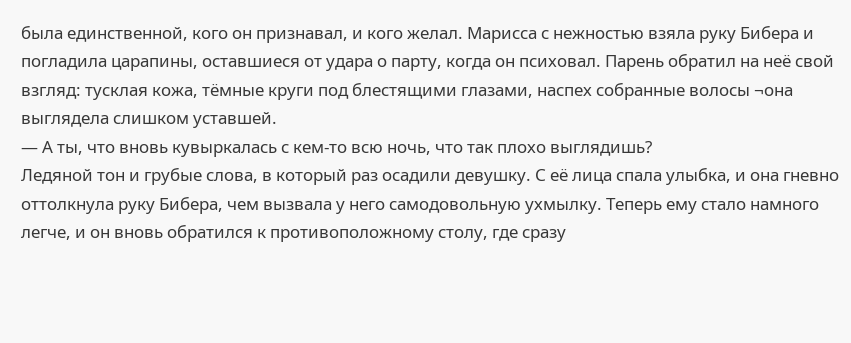была единственной, кого он признавал, и кого желал. Марисса с нежностью взяла руку Бибера и погладила царапины, оставшиеся от удара о парту, когда он психовал. Парень обратил на неё свой взгляд: тусклая кожа, тёмные круги под блестящими глазами, наспех собранные волосы ¬она выглядела слишком уставшей.
— А ты, что вновь кувыркалась с кем-то всю ночь, что так плохо выглядишь?
Ледяной тон и грубые слова, в который раз осадили девушку. С её лица спала улыбка, и она гневно оттолкнула руку Бибера, чем вызвала у него самодовольную ухмылку. Теперь ему стало намного легче, и он вновь обратился к противоположному столу, где сразу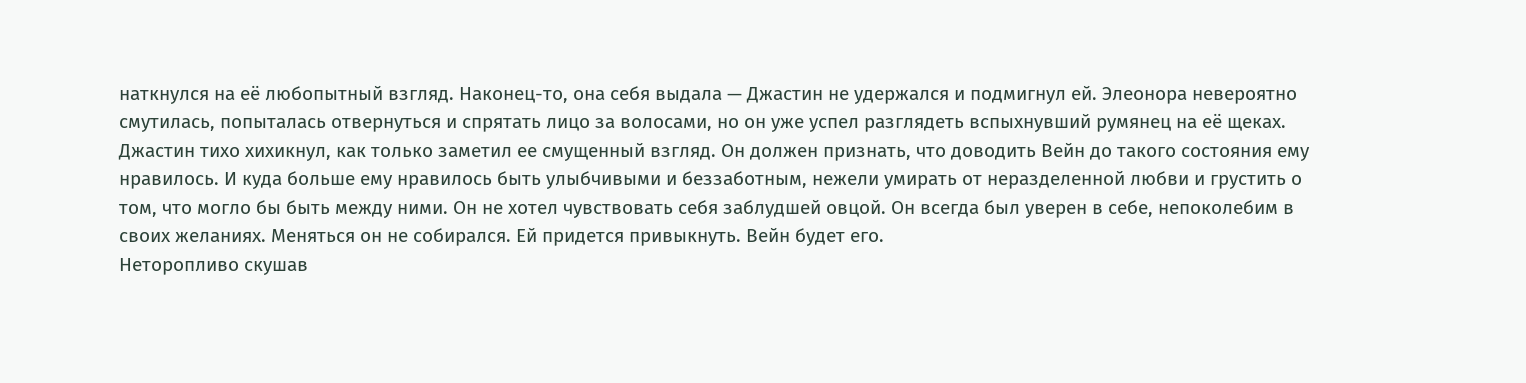наткнулся на её любопытный взгляд. Наконец-то, она себя выдала — Джастин не удержался и подмигнул ей. Элеонора невероятно смутилась, попыталась отвернуться и спрятать лицо за волосами, но он уже успел разглядеть вспыхнувший румянец на её щеках.
Джастин тихо хихикнул, как только заметил ее смущенный взгляд. Он должен признать, что доводить Вейн до такого состояния ему нравилось. И куда больше ему нравилось быть улыбчивыми и беззаботным, нежели умирать от неразделенной любви и грустить о том, что могло бы быть между ними. Он не хотел чувствовать себя заблудшей овцой. Он всегда был уверен в себе, непоколебим в своих желаниях. Меняться он не собирался. Ей придется привыкнуть. Вейн будет его.
Неторопливо скушав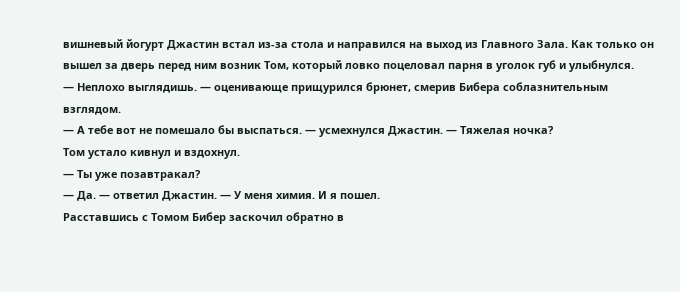вишневый йогурт Джастин встал из-за стола и направился на выход из Главного Зала. Как только он вышел за дверь перед ним возник Том, который ловко поцеловал парня в уголок губ и улыбнулся.
— Неплохо выглядишь. — оценивающе прищурился брюнет, смерив Бибера соблазнительным взглядом.
— А тебе вот не помешало бы выспаться. — усмехнулся Джастин. — Тяжелая ночка?
Том устало кивнул и вздохнул.
— Ты уже позавтракал?
— Да. — ответил Джастин. — У меня химия. И я пошел.
Расставшись с Томом Бибер заскочил обратно в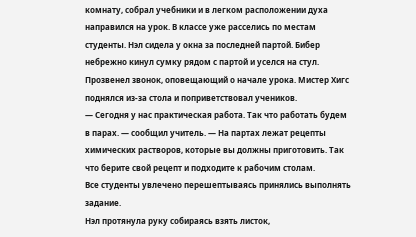комнату, собрал учебники и в легком расположении духа направился на урок. В классе уже расселись по местам студенты. Нэл сидела у окна за последней партой. Бибер небрежно кинул сумку рядом с партой и уселся на стул.
Прозвенел звонок, оповещающий о начале урока. Мистер Хигс поднялся из-за стола и поприветствовал учеников.
— Сегодня у нас практическая работа. Так что работать будем в парах. — сообщил учитель. — На партах лежат рецепты химических растворов, которые вы должны приготовить. Так что берите свой рецепт и подходите к рабочим столам.
Все студенты увлечено перешептываясь принялись выполнять задание.
Нэл протянула руку собираясь взять листок,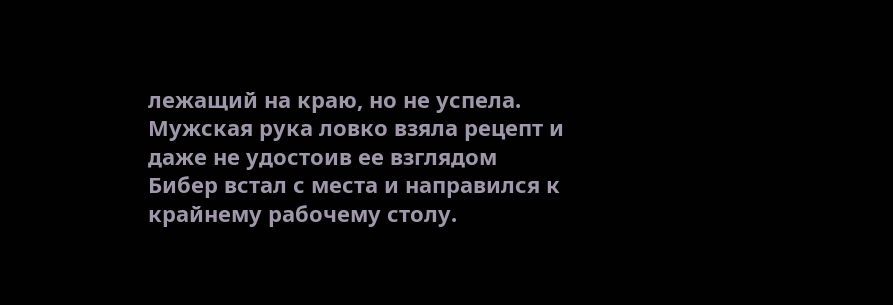лежащий на краю, но не успела. Мужская рука ловко взяла рецепт и даже не удостоив ее взглядом Бибер встал с места и направился к крайнему рабочему столу.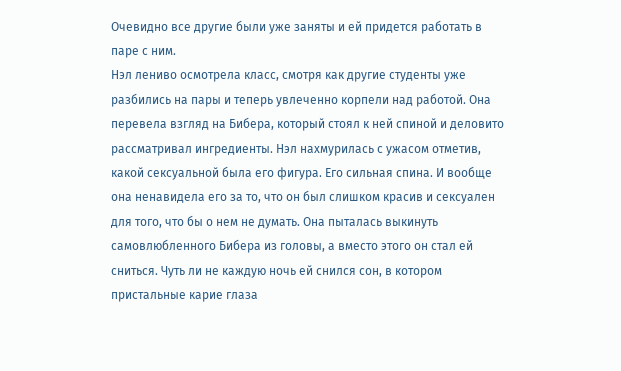Очевидно все другие были уже заняты и ей придется работать в паре с ним.
Нэл лениво осмотрела класс, смотря как другие студенты уже разбились на пары и теперь увлеченно корпели над работой. Она перевела взгляд на Бибера, который стоял к ней спиной и деловито рассматривал ингредиенты. Нэл нахмурилась с ужасом отметив, какой сексуальной была его фигура. Его сильная спина. И вообще она ненавидела его за то, что он был слишком красив и сексуален для того, что бы о нем не думать. Она пыталась выкинуть самовлюбленного Бибера из головы, а вместо этого он стал ей сниться. Чуть ли не каждую ночь ей снился сон, в котором пристальные карие глаза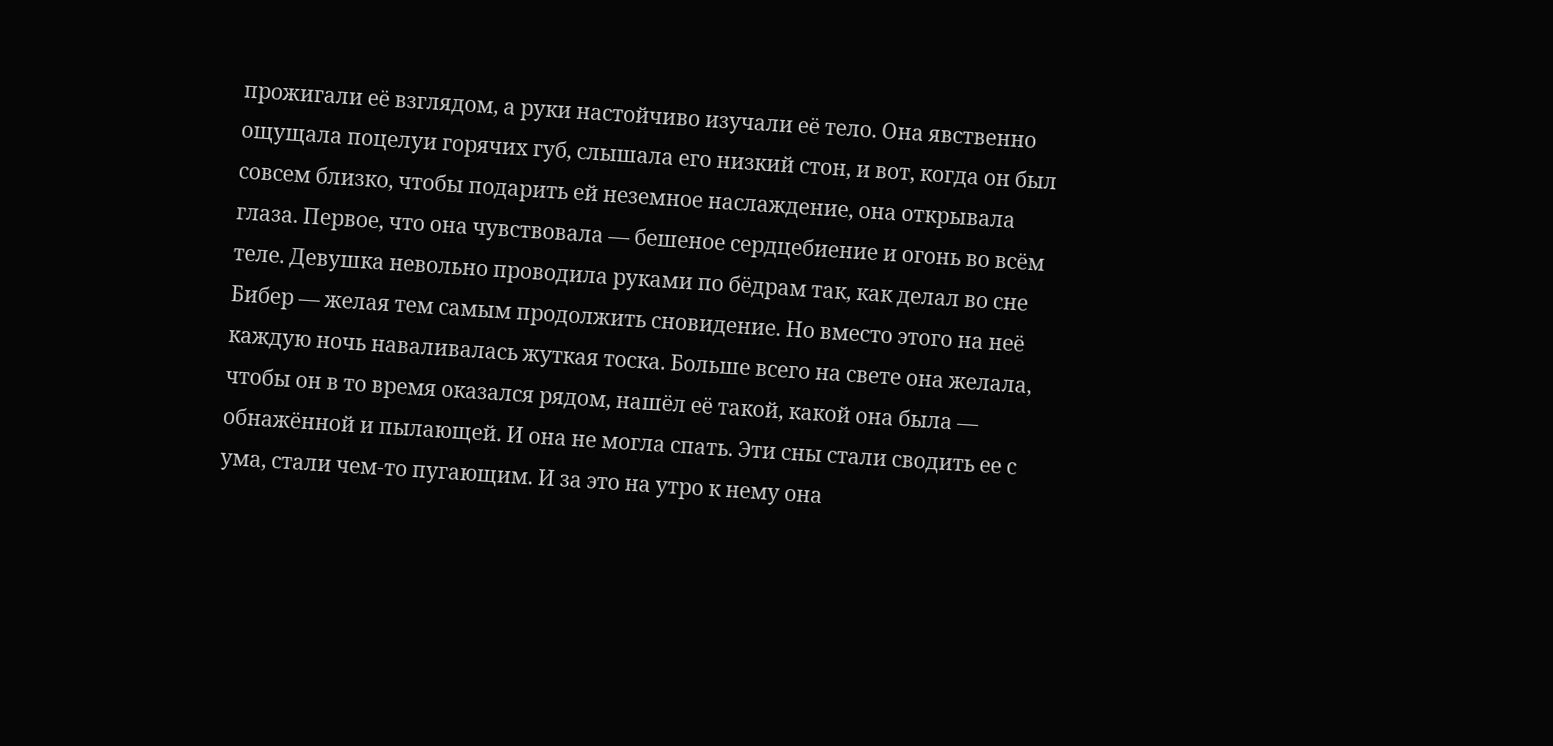прожигали её взглядом, а руки настойчиво изучали её тело. Она явственно ощущала поцелуи горячих губ, слышала его низкий стон, и вот, когда он был совсем близко, чтобы подарить ей неземное наслаждение, она открывала глаза. Первое, что она чувствовала — бешеное сердцебиение и огонь во всём теле. Девушка невольно проводила руками по бёдрам так, как делал во сне Бибер — желая тем самым продолжить сновидение. Но вместо этого на неё каждую ночь наваливалась жуткая тоска. Больше всего на свете она желала, чтобы он в то время оказался рядом, нашёл её такой, какой она была — обнажённой и пылающей. И она не могла спать. Эти сны стали сводить ее с ума, стали чем-то пугающим. И за это на утро к нему она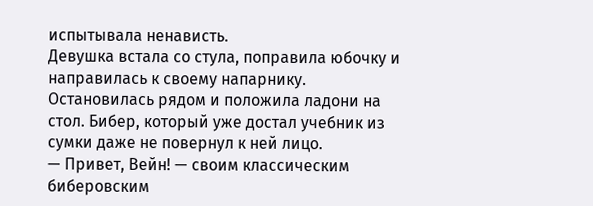испытывала ненависть.
Девушка встала со стула, поправила юбочку и направилась к своему напарнику. Остановилась рядом и положила ладони на стол. Бибер, который уже достал учебник из сумки даже не повернул к ней лицо.
— Привет, Вейн! — своим классическим биберовским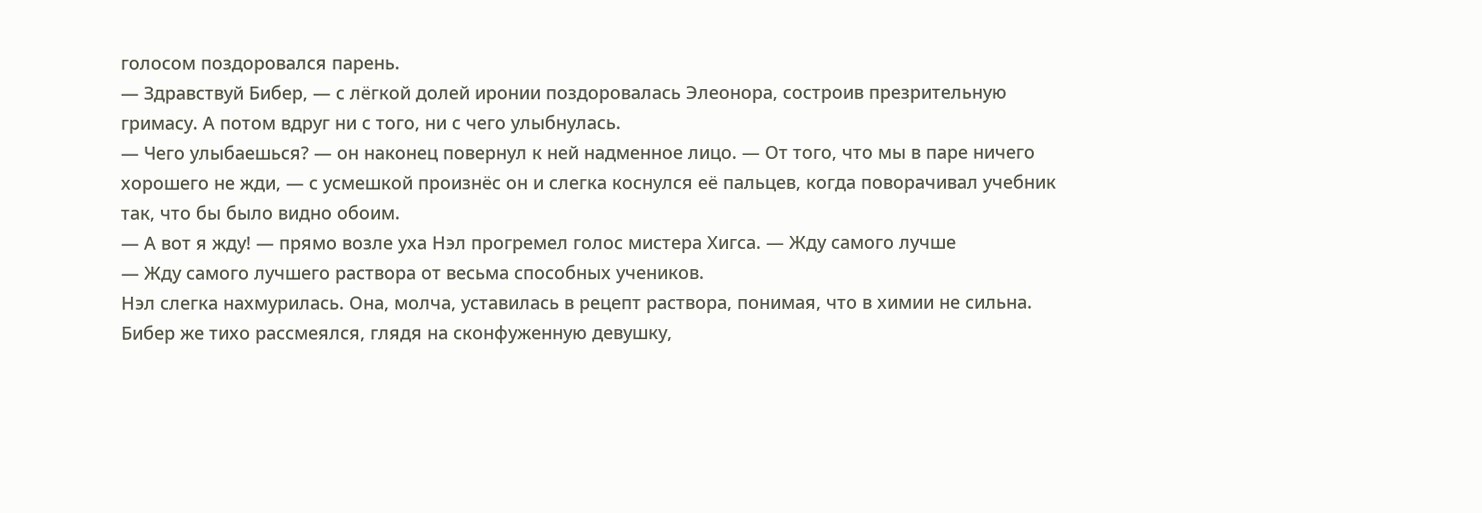голосом поздоровался парень.
— Здравствуй Бибер, — с лёгкой долей иронии поздоровалась Элеонора, состроив презрительную гримасу. А потом вдруг ни с того, ни с чего улыбнулась.
— Чего улыбаешься? — он наконец повернул к ней надменное лицо. — От того, что мы в паре ничего хорошего не жди, — с усмешкой произнёс он и слегка коснулся её пальцев, когда поворачивал учебник так, что бы было видно обоим.
— А вот я жду! — прямо возле уха Нэл прогремел голос мистера Хигса. — Жду самого лучше
— Жду самого лучшего раствора от весьма способных учеников.
Нэл слегка нахмурилась. Она, молча, уставилась в рецепт раствора, понимая, что в химии не сильна. Бибер же тихо рассмеялся, глядя на сконфуженную девушку,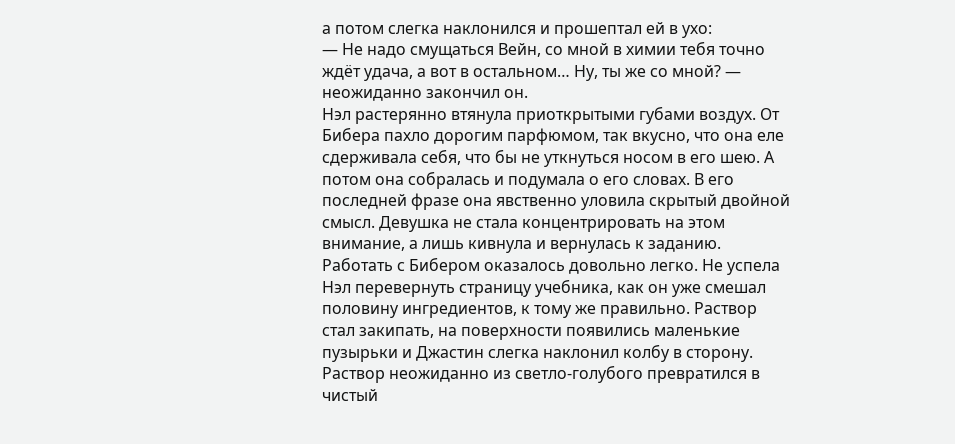а потом слегка наклонился и прошептал ей в ухо:
— Не надо смущаться Вейн, со мной в химии тебя точно ждёт удача, а вот в остальном… Ну, ты же со мной? — неожиданно закончил он.
Нэл растерянно втянула приоткрытыми губами воздух. От Бибера пахло дорогим парфюмом, так вкусно, что она еле сдерживала себя, что бы не уткнуться носом в его шею. А потом она собралась и подумала о его словах. В его последней фразе она явственно уловила скрытый двойной смысл. Девушка не стала концентрировать на этом внимание, а лишь кивнула и вернулась к заданию.
Работать с Бибером оказалось довольно легко. Не успела Нэл перевернуть страницу учебника, как он уже смешал половину ингредиентов, к тому же правильно. Раствор стал закипать, на поверхности появились маленькие пузырьки и Джастин слегка наклонил колбу в сторону. Раствор неожиданно из светло-голубого превратился в чистый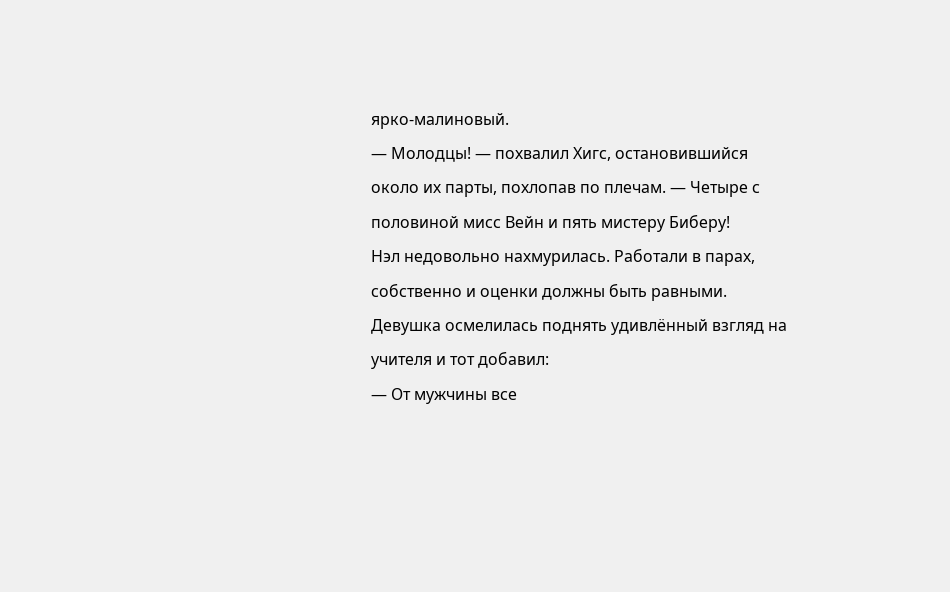ярко-малиновый.
— Молодцы! — похвалил Хигс, остановившийся около их парты, похлопав по плечам. — Четыре с половиной мисс Вейн и пять мистеру Биберу!
Нэл недовольно нахмурилась. Работали в парах, собственно и оценки должны быть равными. Девушка осмелилась поднять удивлённый взгляд на учителя и тот добавил:
— От мужчины все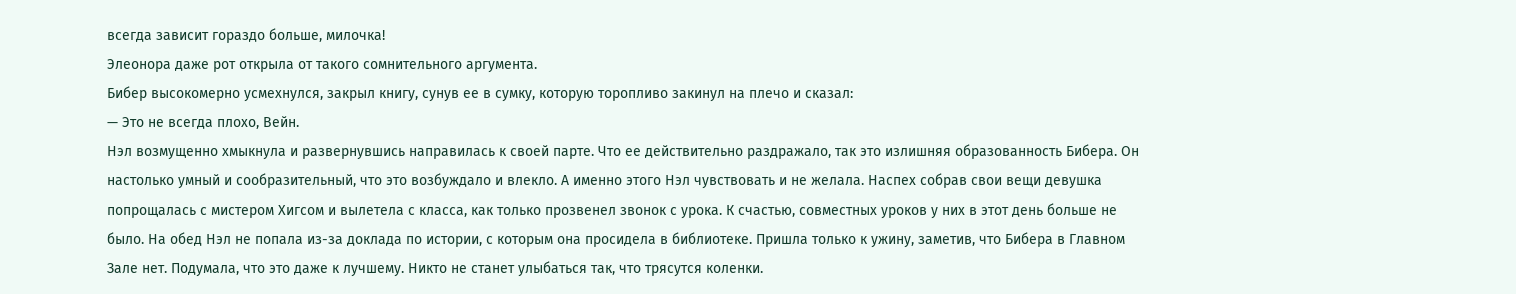всегда зависит гораздо больше, милочка!
Элеонора даже рот открыла от такого сомнительного аргумента.
Бибер высокомерно усмехнулся, закрыл книгу, сунув ее в сумку, которую торопливо закинул на плечо и сказал:
— Это не всегда плохо, Вейн.
Нэл возмущенно хмыкнула и развернувшись направилась к своей парте. Что ее действительно раздражало, так это излишняя образованность Бибера. Он настолько умный и сообразительный, что это возбуждало и влекло. А именно этого Нэл чувствовать и не желала. Наспех собрав свои вещи девушка попрощалась с мистером Хигсом и вылетела с класса, как только прозвенел звонок с урока. К счастью, совместных уроков у них в этот день больше не было. На обед Нэл не попала из-за доклада по истории, с которым она просидела в библиотеке. Пришла только к ужину, заметив, что Бибера в Главном Зале нет. Подумала, что это даже к лучшему. Никто не станет улыбаться так, что трясутся коленки.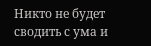Никто не будет сводить с ума и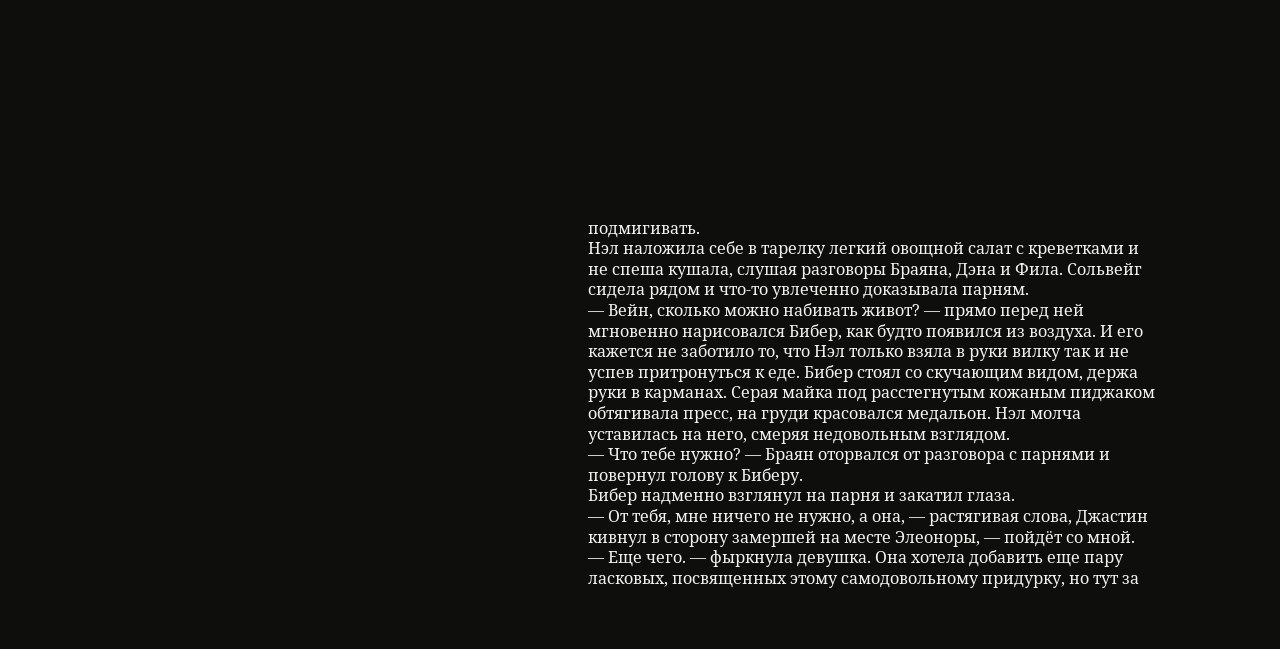подмигивать.
Нэл наложила себе в тарелку легкий овощной салат с креветками и не спеша кушала, слушая разговоры Браяна, Дэна и Фила. Сольвейг сидела рядом и что-то увлеченно доказывала парням.
— Вейн, сколько можно набивать живот? — прямо перед ней мгновенно нарисовался Бибер, как будто появился из воздуха. И его кажется не заботило то, что Нэл только взяла в руки вилку так и не успев притронуться к еде. Бибер стоял со скучающим видом, держа руки в карманах. Серая майка под расстегнутым кожаным пиджаком обтягивала пресс, на груди красовался медальон. Нэл молча уставилась на него, смеряя недовольным взглядом.
— Что тебе нужно? — Браян оторвался от разговора с парнями и повернул голову к Биберу.
Бибер надменно взглянул на парня и закатил глаза.
— От тебя, мне ничего не нужно, а она, — растягивая слова, Джастин кивнул в сторону замершей на месте Элеоноры, — пойдёт со мной.
— Еще чего. — фыркнула девушка. Она хотела добавить еще пару ласковых, посвященных этому самодовольному придурку, но тут за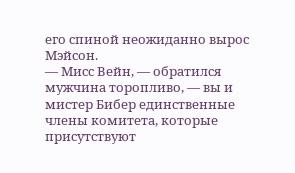его спиной неожиданно вырос Мэйсон.
— Мисс Вейн, — обратился мужчина торопливо, — вы и мистер Бибер единственные члены комитета, которые присутствуют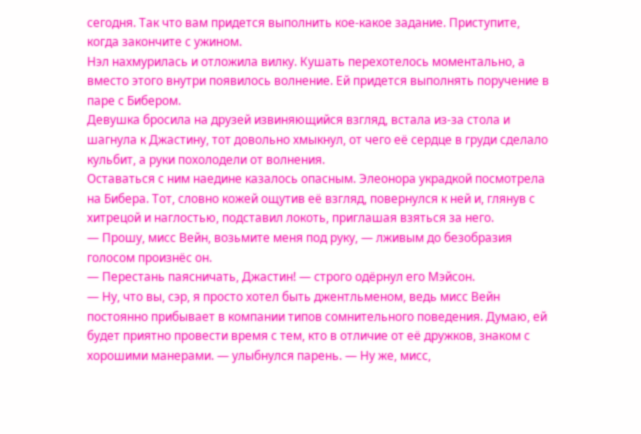сегодня. Так что вам придется выполнить кое-какое задание. Приступите, когда закончите с ужином.
Нэл нахмурилась и отложила вилку. Кушать перехотелось моментально, а вместо этого внутри появилось волнение. Ей придется выполнять поручение в паре с Бибером.
Девушка бросила на друзей извиняющийся взгляд, встала из-за стола и шагнула к Джастину, тот довольно хмыкнул, от чего её сердце в груди сделало кульбит, а руки похолодели от волнения.
Оставаться с ним наедине казалось опасным. Элеонора украдкой посмотрела на Бибера. Тот, словно кожей ощутив её взгляд, повернулся к ней и, глянув с хитрецой и наглостью, подставил локоть, приглашая взяться за него.
— Прошу, мисс Вейн, возьмите меня под руку, — лживым до безобразия голосом произнёс он.
— Перестань паясничать, Джастин! — строго одёрнул его Мэйсон.
— Ну, что вы, сэр, я просто хотел быть джентльменом, ведь мисс Вейн постоянно прибывает в компании типов сомнительного поведения. Думаю, ей будет приятно провести время с тем, кто в отличие от её дружков, знаком с хорошими манерами. — улыбнулся парень. — Ну же, мисс,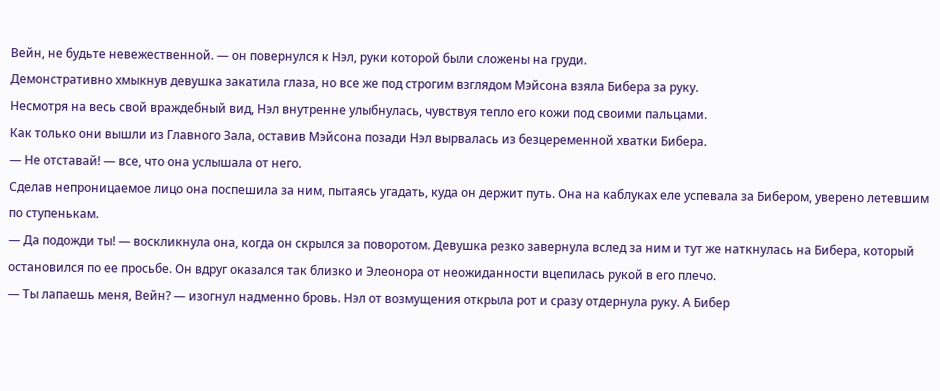Вейн, не будьте невежественной. — он повернулся к Нэл, руки которой были сложены на груди.
Демонстративно хмыкнув девушка закатила глаза, но все же под строгим взглядом Мэйсона взяла Бибера за руку.
Несмотря на весь свой враждебный вид, Нэл внутренне улыбнулась, чувствуя тепло его кожи под своими пальцами.
Как только они вышли из Главного Зала, оставив Мэйсона позади Нэл вырвалась из безцеременной хватки Бибера.
— Не отставай! — все, что она услышала от него.
Сделав непроницаемое лицо она поспешила за ним, пытаясь угадать, куда он держит путь. Она на каблуках еле успевала за Бибером, уверено летевшим по ступенькам.
— Да подожди ты! — воскликнула она, когда он скрылся за поворотом. Девушка резко завернула вслед за ним и тут же наткнулась на Бибера, который остановился по ее просьбе. Он вдруг оказался так близко и Элеонора от неожиданности вцепилась рукой в его плечо.
— Ты лапаешь меня, Вейн? — изогнул надменно бровь. Нэл от возмущения открыла рот и сразу отдернула руку. А Бибер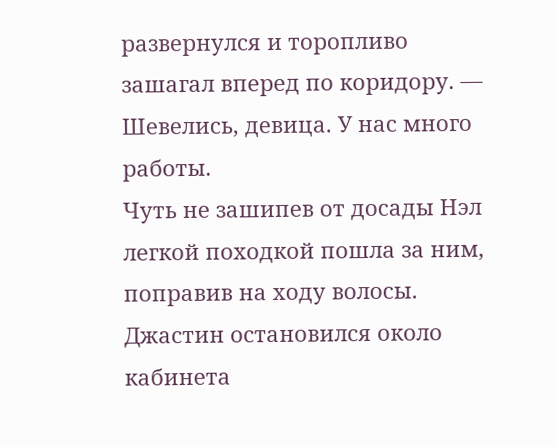развернулся и торопливо зашагал вперед по коридору. — Шевелись, девица. У нас много работы.
Чуть не зашипев от досады Нэл легкой походкой пошла за ним, поправив на ходу волосы.
Джастин остановился около кабинета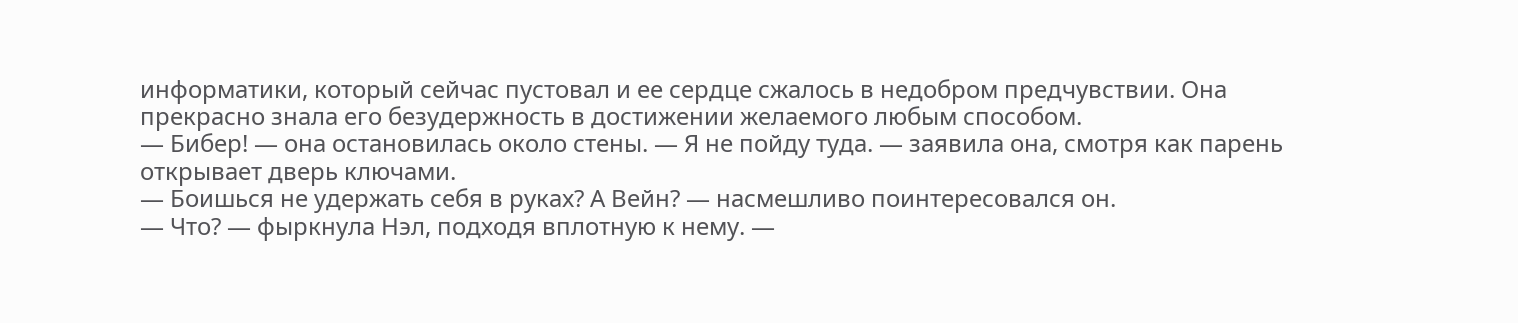информатики, который сейчас пустовал и ее сердце сжалось в недобром предчувствии. Она прекрасно знала его безудержность в достижении желаемого любым способом.
— Бибер! — она остановилась около стены. — Я не пойду туда. — заявила она, смотря как парень открывает дверь ключами.
— Боишься не удержать себя в руках? А Вейн? — насмешливо поинтересовался он.
— Что? — фыркнула Нэл, подходя вплотную к нему. —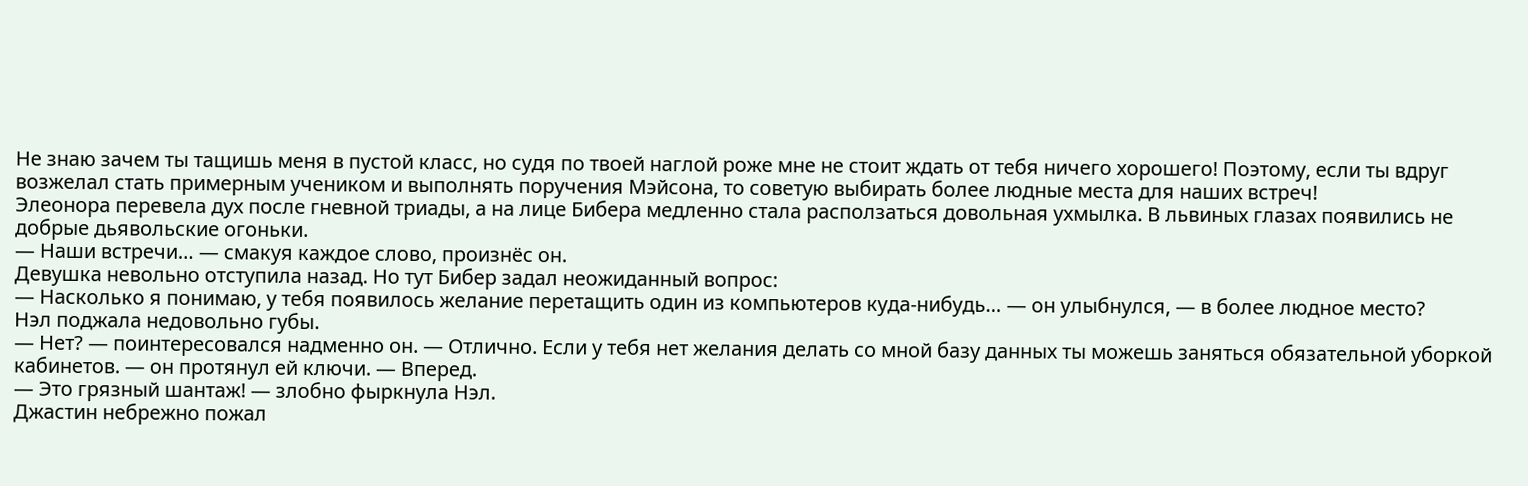Не знаю зачем ты тащишь меня в пустой класс, но судя по твоей наглой роже мне не стоит ждать от тебя ничего хорошего! Поэтому, если ты вдруг возжелал стать примерным учеником и выполнять поручения Мэйсона, то советую выбирать более людные места для наших встреч!
Элеонора перевела дух после гневной триады, а на лице Бибера медленно стала расползаться довольная ухмылка. В львиных глазах появились не добрые дьявольские огоньки.
— Наши встречи… — смакуя каждое слово, произнёс он.
Девушка невольно отступила назад. Но тут Бибер задал неожиданный вопрос:
— Насколько я понимаю, у тебя появилось желание перетащить один из компьютеров куда-нибудь… — он улыбнулся, — в более людное место?
Нэл поджала недовольно губы.
— Нет? — поинтересовался надменно он. — Отлично. Если у тебя нет желания делать со мной базу данных ты можешь заняться обязательной уборкой кабинетов. — он протянул ей ключи. — Вперед.
— Это грязный шантаж! — злобно фыркнула Нэл.
Джастин небрежно пожал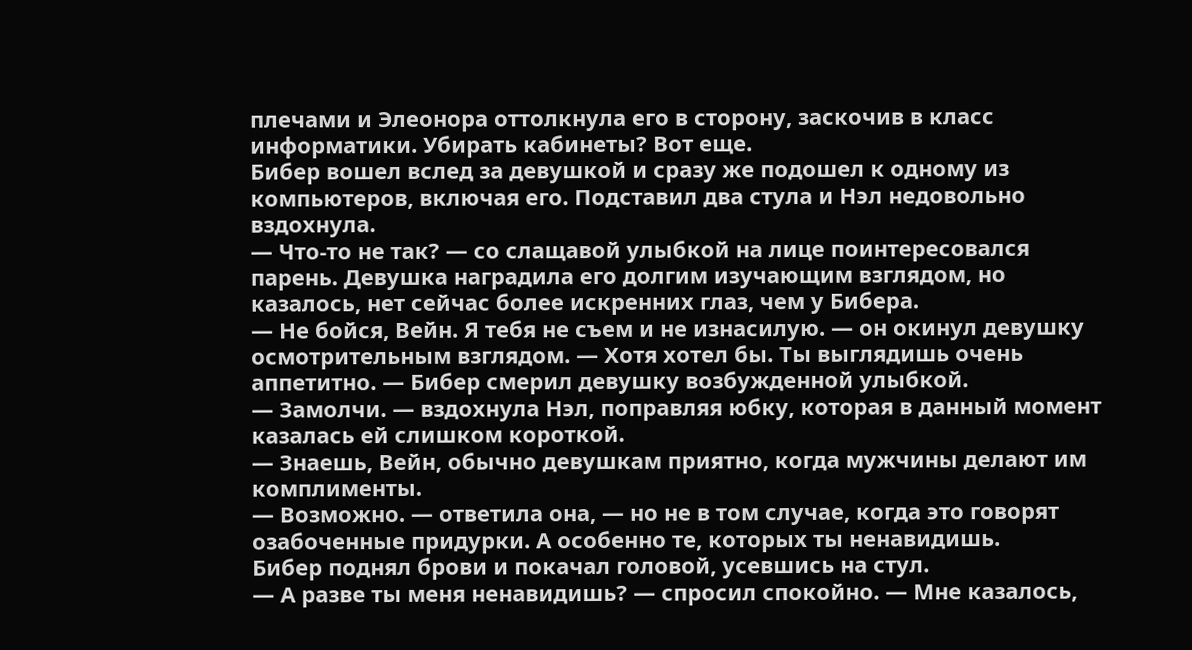плечами и Элеонора оттолкнула его в сторону, заскочив в класс информатики. Убирать кабинеты? Вот еще.
Бибер вошел вслед за девушкой и сразу же подошел к одному из компьютеров, включая его. Подставил два стула и Нэл недовольно вздохнула.
— Что-то не так? — со слащавой улыбкой на лице поинтересовался парень. Девушка наградила его долгим изучающим взглядом, но казалось, нет сейчас более искренних глаз, чем у Бибера.
— Не бойся, Вейн. Я тебя не съем и не изнасилую. — он окинул девушку осмотрительным взглядом. — Хотя хотел бы. Ты выглядишь очень аппетитно. — Бибер смерил девушку возбужденной улыбкой.
— Замолчи. — вздохнула Нэл, поправляя юбку, которая в данный момент казалась ей слишком короткой.
— Знаешь, Вейн, обычно девушкам приятно, когда мужчины делают им комплименты.
— Возможно. — ответила она, — но не в том случае, когда это говорят озабоченные придурки. А особенно те, которых ты ненавидишь.
Бибер поднял брови и покачал головой, усевшись на стул.
— А разве ты меня ненавидишь? — спросил спокойно. — Мне казалось,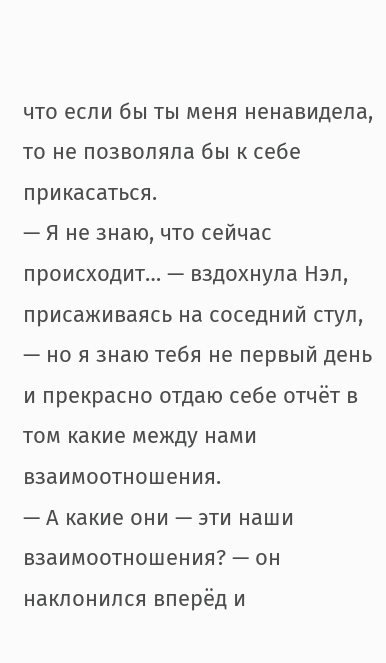что если бы ты меня ненавидела, то не позволяла бы к себе прикасаться.
— Я не знаю, что сейчас происходит… — вздохнула Нэл, присаживаясь на соседний стул, — но я знаю тебя не первый день и прекрасно отдаю себе отчёт в том какие между нами взаимоотношения.
— А какие они — эти наши взаимоотношения? — он наклонился вперёд и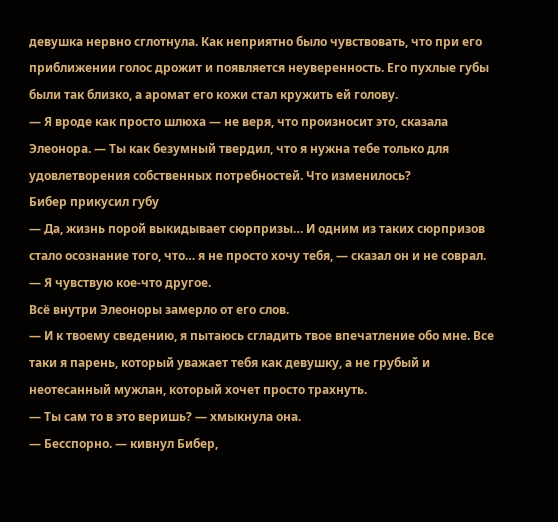девушка нервно сглотнула. Как неприятно было чувствовать, что при его приближении голос дрожит и появляется неуверенность. Его пухлые губы были так близко, а аромат его кожи стал кружить ей голову.
— Я вроде как просто шлюха — не веря, что произносит это, сказала Элеонора. — Ты как безумный твердил, что я нужна тебе только для удовлетворения собственных потребностей. Что изменилось?
Бибер прикусил губу
— Да, жизнь порой выкидывает сюрпризы… И одним из таких сюрпризов стало осознание того, что… я не просто хочу тебя, — сказал он и не соврал. — Я чувствую кое-что другое.
Всё внутри Элеоноры замерло от его слов.
— И к твоему сведению, я пытаюсь сгладить твое впечатление обо мне. Все таки я парень, который уважает тебя как девушку, а не грубый и неотесанный мужлан, который хочет просто трахнуть.
— Ты сам то в это веришь? — хмыкнула она.
— Бесспорно. — кивнул Бибер,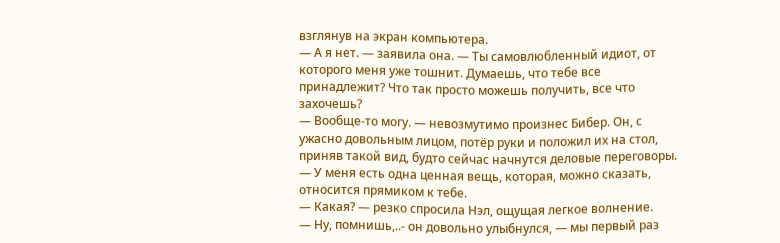взглянув на экран компьютера.
— А я нет. — заявила она. — Ты самовлюбленный идиот, от которого меня уже тошнит. Думаешь, что тебе все принадлежит? Что так просто можешь получить, все что захочешь?
— Вообще-то могу. — невозмутимо произнес Бибер. Он, с ужасно довольным лицом, потёр руки и положил их на стол, приняв такой вид, будто сейчас начнутся деловые переговоры. — У меня есть одна ценная вещь, которая, можно сказать, относится прямиком к тебе.
— Какая? — резко спросила Нэл, ощущая легкое волнение.
— Ну, помнишь,..- он довольно улыбнулся, — мы первый раз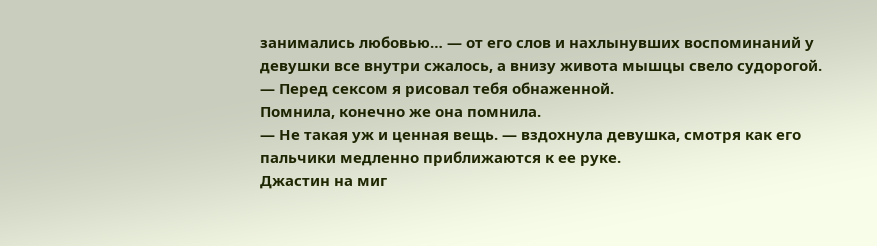занимались любовью… — от его слов и нахлынувших воспоминаний у девушки все внутри сжалось, а внизу живота мышцы свело судорогой. — Перед сексом я рисовал тебя обнаженной.
Помнила, конечно же она помнила.
— Не такая уж и ценная вещь. — вздохнула девушка, смотря как его пальчики медленно приближаются к ее руке.
Джастин на миг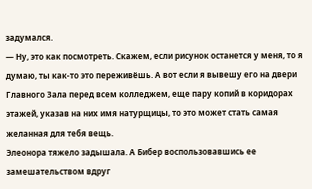задумался.
— Ну, это как посмотреть. Скажем, если рисунок останется у меня, то я думаю, ты как-то это переживёшь. А вот если я вывешу его на двери Главного Зала перед всем колледжем, еще пару копий в коридорах этажей, указав на них имя натурщицы, то это может стать самая желанная для тебя вещь.
Элеонора тяжело задышала. А Бибер воспользовавшись ее замешательством вдруг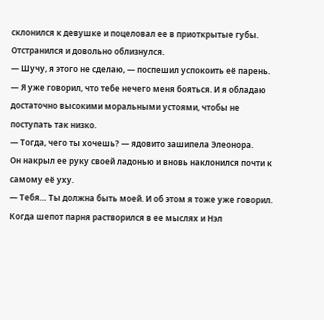склонился к девушке и поцеловал ее в приоткрытые губы. Отстранился и довольно облизнулся.
— Шучу, я этого не сделаю, — поспешил успокоить её парень. — Я уже говорил, что тебе нечего меня бояться. И я обладаю достаточно высокими моральными устоями, чтобы не поступать так низко.
— Тогда, чего ты хочешь? — ядовито зашипела Элеонора.
Он накрыл ее руку своей ладонью и вновь наклонился почти к самому её уху.
— Тебя… Ты должна быть моей. И об этом я тоже уже говорил.
Когда шепот парня растворился в ее мыслях и Нэл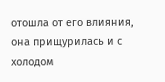отошла от его влияния, она прищурилась и с холодом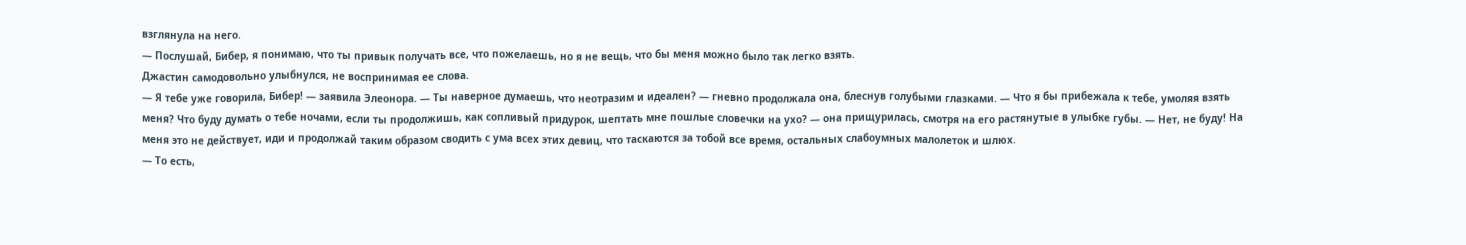взглянула на него.
— Послушай, Бибер, я понимаю, что ты привык получать все, что пожелаешь, но я не вещь, что бы меня можно было так легко взять.
Джастин самодовольно улыбнулся, не воспринимая ее слова.
— Я тебе уже говорила, Бибер! — заявила Элеонора. — Ты наверное думаешь, что неотразим и идеален? — гневно продолжала она, блеснув голубыми глазками. — Что я бы прибежала к тебе, умоляя взять меня? Что буду думать о тебе ночами, если ты продолжишь, как сопливый придурок, шептать мне пошлые словечки на ухо? — она прищурилась, смотря на его растянутые в улыбке губы. — Нет, не буду! На меня это не действует, иди и продолжай таким образом сводить с ума всех этих девиц, что таскаются за тобой все время, остальных слабоумных малолеток и шлюх.
— То есть,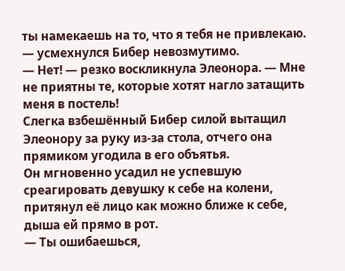ты намекаешь на то, что я тебя не привлекаю. — усмехнулся Бибер невозмутимо.
— Нет! — резко воскликнула Элеонора. — Мне не приятны те, которые хотят нагло затащить меня в постель!
Слегка взбешённый Бибер силой вытащил Элеонору за руку из-за стола, отчего она прямиком угодила в его объятья.
Он мгновенно усадил не успевшую среагировать девушку к себе на колени, притянул её лицо как можно ближе к себе, дыша ей прямо в рот.
— Ты ошибаешься,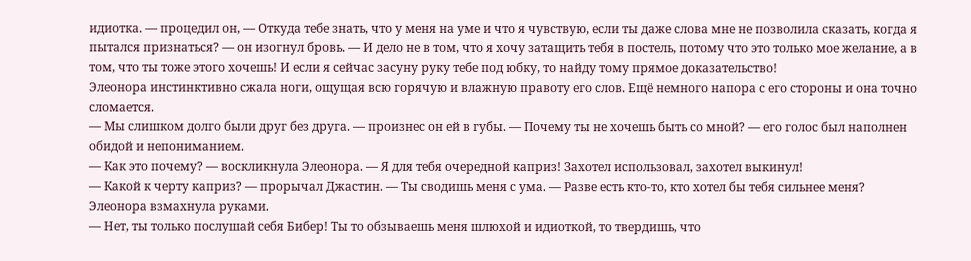идиотка. — процедил он, — Откуда тебе знать, что у меня на уме и что я чувствую, если ты даже слова мне не позволила сказать, когда я пытался признаться? — он изогнул бровь. — И дело не в том, что я хочу затащить тебя в постель, потому что это только мое желание, а в том, что ты тоже этого хочешь! И если я сейчас засуну руку тебе под юбку, то найду тому прямое доказательство!
Элеонора инстинктивно сжала ноги, ощущая всю горячую и влажную правоту его слов. Ещё немного напора с его стороны и она точно сломается.
— Мы слишком долго были друг без друга. — произнес он ей в губы. — Почему ты не хочешь быть со мной? — его голос был наполнен обидой и непониманием.
— Как это почему? — воскликнула Элеонора. — Я для тебя очередной каприз! Захотел использовал, захотел выкинул!
— Какой к черту каприз? — прорычал Джастин. — Ты сводишь меня с ума. — Разве есть кто-то, кто хотел бы тебя сильнее меня?
Элеонора взмахнула руками.
— Нет, ты только послушай себя Бибер! Ты то обзываешь меня шлюхой и идиоткой, то твердишь, что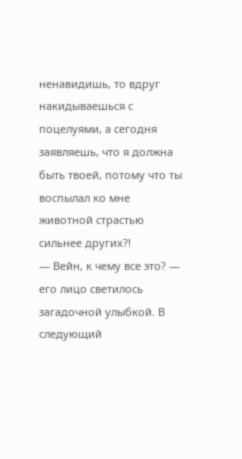ненавидишь, то вдруг накидываешься с поцелуями, а сегодня заявляешь, что я должна быть твоей, потому что ты воспылал ко мне животной страстью сильнее других?!
— Вейн, к чему все это? — его лицо светилось загадочной улыбкой. В следующий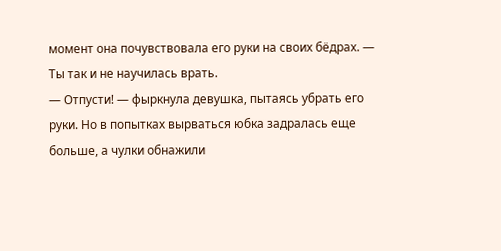момент она почувствовала его руки на своих бёдрах. — Ты так и не научилась врать.
— Отпусти! — фыркнула девушка, пытаясь убрать его руки. Но в попытках вырваться юбка задралась еще больше, а чулки обнажили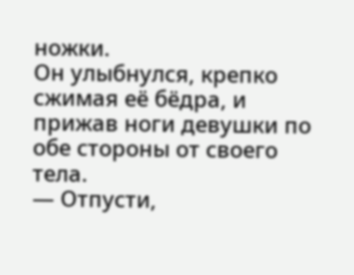ножки.
Он улыбнулся, крепко сжимая её бёдра, и прижав ноги девушки по обе стороны от своего тела.
— Отпусти,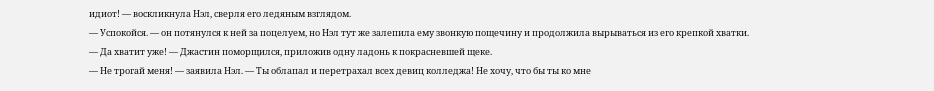идиот! — воскликнула Нэл, сверля его ледяным взглядом.
— Успокойся. — он потянулся к ней за поцелуем, но Нэл тут же залепила ему звонкую пощечину и продолжила вырываться из его крепкой хватки.
— Да хватит уже! — Джастин поморщился, приложив одну ладонь к покрасневшей щеке.
— Не трогай меня! — заявила Нэл. — Ты облапал и перетрахал всех девиц колледжа! Не хочу, что бы ты ко мне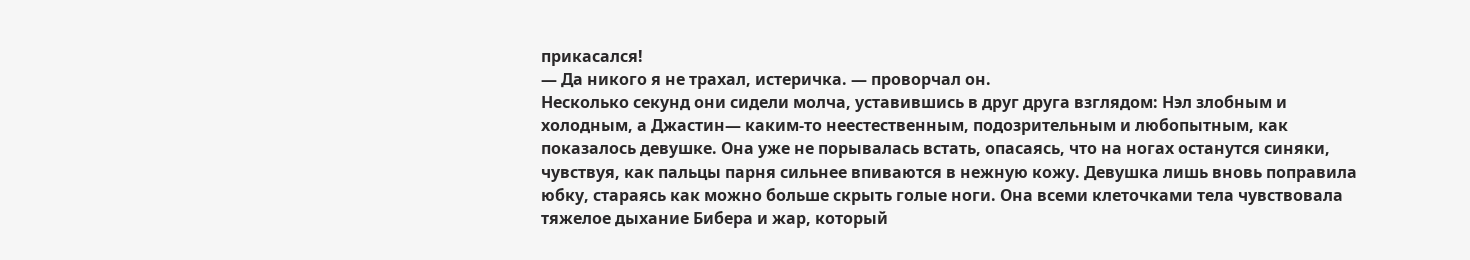прикасался!
— Да никого я не трахал, истеричка. — проворчал он.
Несколько секунд они сидели молча, уставившись в друг друга взглядом: Нэл злобным и холодным, а Джастин— каким-то неестественным, подозрительным и любопытным, как показалось девушке. Она уже не порывалась встать, опасаясь, что на ногах останутся синяки, чувствуя, как пальцы парня сильнее впиваются в нежную кожу. Девушка лишь вновь поправила юбку, стараясь как можно больше скрыть голые ноги. Она всеми клеточками тела чувствовала тяжелое дыхание Бибера и жар, который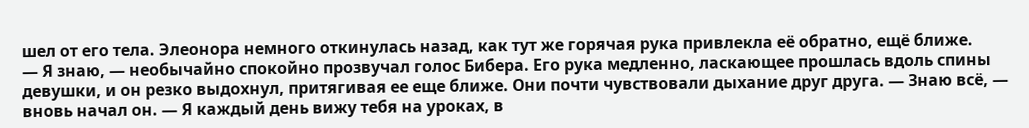шел от его тела. Элеонора немного откинулась назад, как тут же горячая рука привлекла её обратно, ещё ближе.
— Я знаю, — необычайно спокойно прозвучал голос Бибера. Его рука медленно, ласкающее прошлась вдоль спины девушки, и он резко выдохнул, притягивая ее еще ближе. Они почти чувствовали дыхание друг друга. — Знаю всё, — вновь начал он. — Я каждый день вижу тебя на уроках, в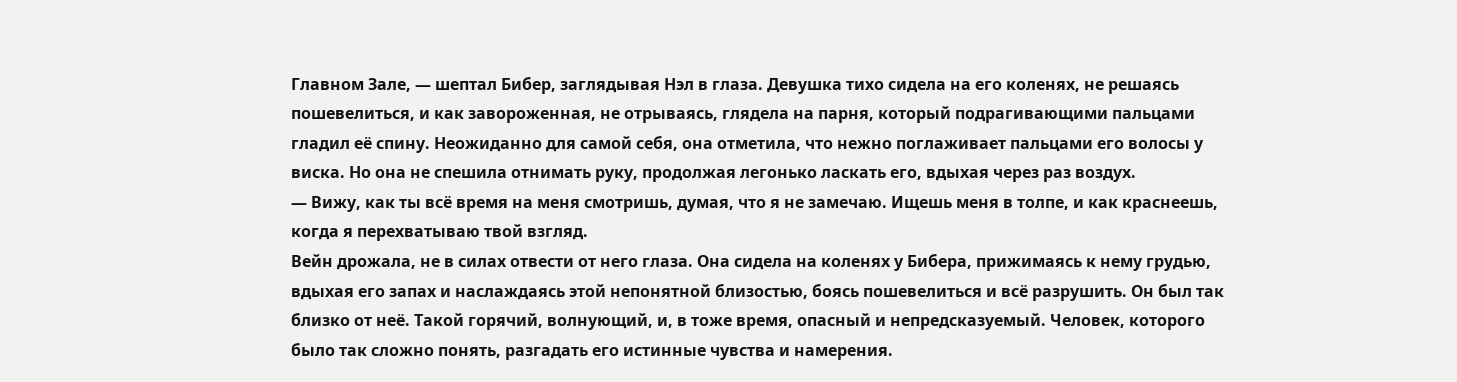Главном Зале, — шептал Бибер, заглядывая Нэл в глаза. Девушка тихо сидела на его коленях, не решаясь пошевелиться, и как завороженная, не отрываясь, глядела на парня, который подрагивающими пальцами гладил её спину. Неожиданно для самой себя, она отметила, что нежно поглаживает пальцами его волосы у виска. Но она не спешила отнимать руку, продолжая легонько ласкать его, вдыхая через раз воздух.
— Вижу, как ты всё время на меня смотришь, думая, что я не замечаю. Ищешь меня в толпе, и как краснеешь, когда я перехватываю твой взгляд.
Вейн дрожала, не в силах отвести от него глаза. Она сидела на коленях у Бибера, прижимаясь к нему грудью, вдыхая его запах и наслаждаясь этой непонятной близостью, боясь пошевелиться и всё разрушить. Он был так близко от неё. Такой горячий, волнующий, и, в тоже время, опасный и непредсказуемый. Человек, которого было так сложно понять, разгадать его истинные чувства и намерения.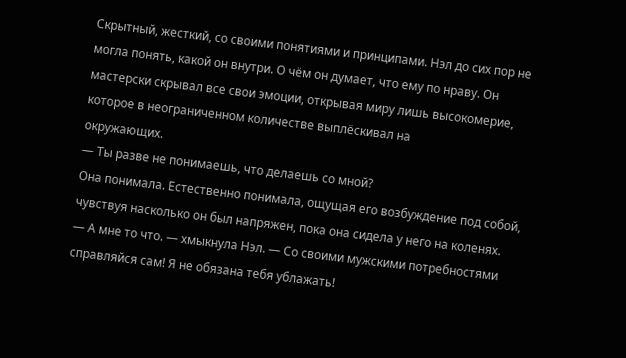Скрытный, жесткий, со своими понятиями и принципами. Нэл до сих пор не могла понять, какой он внутри. О чём он думает, что ему по нраву. Он мастерски скрывал все свои эмоции, открывая миру лишь высокомерие, которое в неограниченном количестве выплёскивал на
окружающих.
— Ты разве не понимаешь, что делаешь со мной?
Она понимала. Естественно понимала, ощущая его возбуждение под собой, чувствуя насколько он был напряжен, пока она сидела у него на коленях.
— А мне то что. — хмыкнула Нэл. — Со своими мужскими потребностями справляйся сам! Я не обязана тебя ублажать!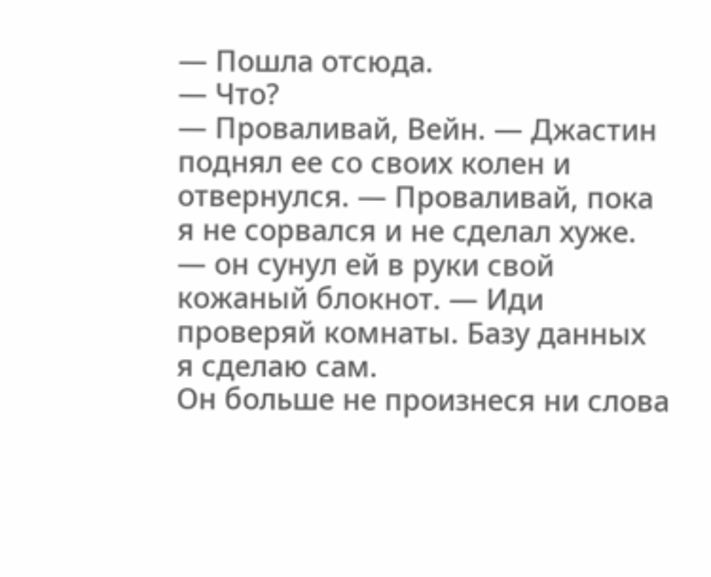— Пошла отсюда.
— Что?
— Проваливай, Вейн. — Джастин поднял ее со своих колен и отвернулся. — Проваливай, пока я не сорвался и не сделал хуже. — он сунул ей в руки свой кожаный блокнот. — Иди проверяй комнаты. Базу данных я сделаю сам.
Он больше не произнеся ни слова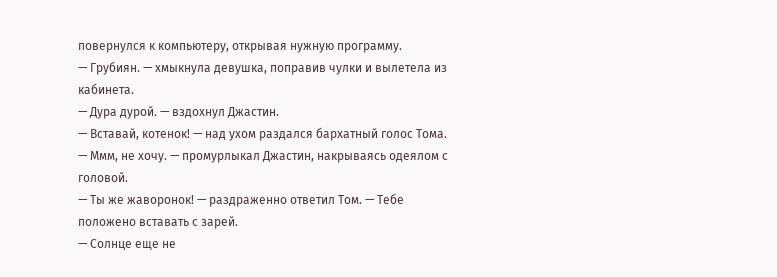повернулся к компьютеру, открывая нужную программу.
— Грубиян. — хмыкнула девушка, поправив чулки и вылетела из кабинета.
— Дура дурой. — вздохнул Джастин.
— Вставай, котенок! — над ухом раздался бархатный голос Тома.
— Ммм, не хочу. — промурлыкал Джастин, накрываясь одеялом с головой.
— Ты же жаворонок! — раздраженно ответил Том. — Тебе положено вставать с зарей.
— Солнце еще не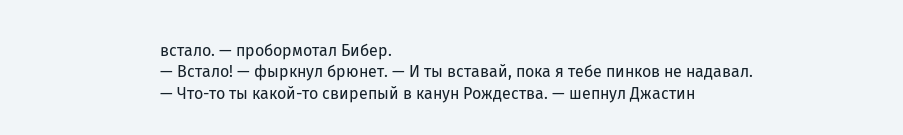встало. — пробормотал Бибер.
— Встало! — фыркнул брюнет. — И ты вставай, пока я тебе пинков не надавал.
— Что-то ты какой-то свирепый в канун Рождества. — шепнул Джастин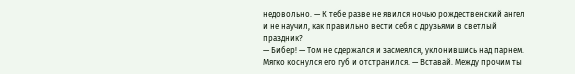недовольно. — К тебе разве не явился ночью рождественский ангел и не научил, как правильно вести себя с друзьями в светлый праздник?
— Бибер! — Том не сдержался и засмеялся, уклонившись над парнем. Мягко коснулся его губ и отстранился. — Вставай. Между прочим ты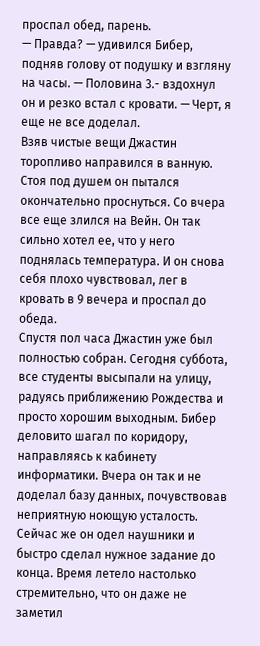проспал обед, парень.
— Правда? — удивился Бибер, подняв голову от подушку и взгляну на часы. — Половина 3.- вздохнул он и резко встал с кровати. — Черт, я еще не все доделал.
Взяв чистые вещи Джастин торопливо направился в ванную. Стоя под душем он пытался окончательно проснуться. Со вчера все еще злился на Вейн. Он так сильно хотел ее, что у него поднялась температура. И он снова себя плохо чувствовал, лег в кровать в 9 вечера и проспал до обеда.
Спустя пол часа Джастин уже был полностью собран. Сегодня суббота, все студенты высыпали на улицу, радуясь приближению Рождества и просто хорошим выходным. Бибер деловито шагал по коридору, направляясь к кабинету информатики. Вчера он так и не доделал базу данных, почувствовав неприятную ноющую усталость. Сейчас же он одел наушники и быстро сделал нужное задание до конца. Время летело настолько стремительно, что он даже не заметил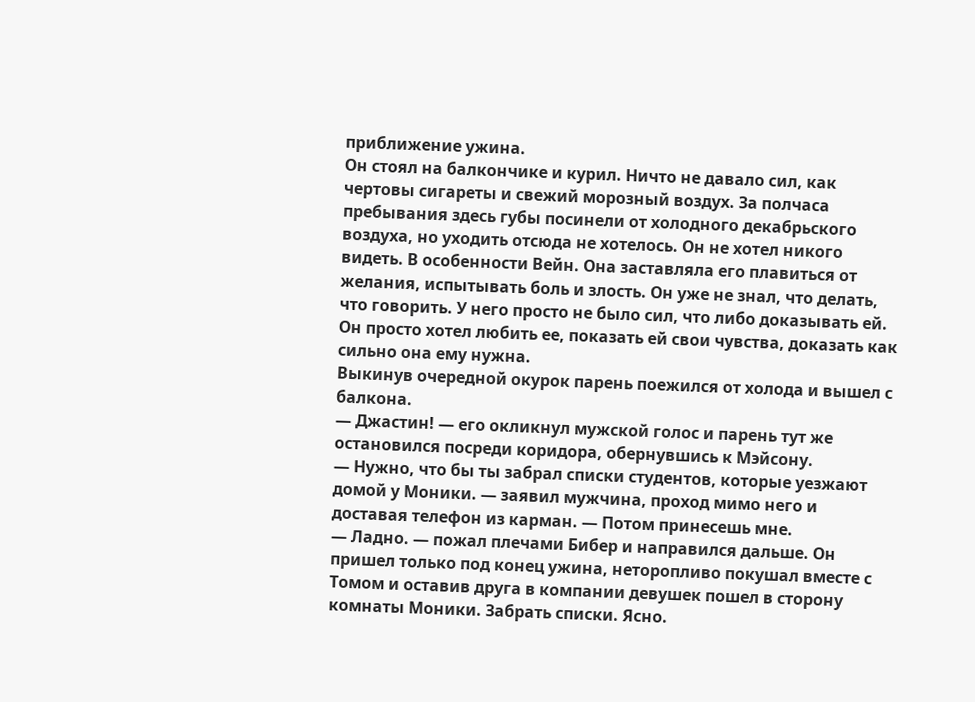приближение ужина.
Он стоял на балкончике и курил. Ничто не давало сил, как чертовы сигареты и свежий морозный воздух. За полчаса пребывания здесь губы посинели от холодного декабрьского воздуха, но уходить отсюда не хотелось. Он не хотел никого видеть. В особенности Вейн. Она заставляла его плавиться от желания, испытывать боль и злость. Он уже не знал, что делать, что говорить. У него просто не было сил, что либо доказывать ей. Он просто хотел любить ее, показать ей свои чувства, доказать как сильно она ему нужна.
Выкинув очередной окурок парень поежился от холода и вышел с балкона.
— Джастин! — его окликнул мужской голос и парень тут же остановился посреди коридора, обернувшись к Мэйсону.
— Нужно, что бы ты забрал списки студентов, которые уезжают домой у Моники. — заявил мужчина, проход мимо него и доставая телефон из карман. — Потом принесешь мне.
— Ладно. — пожал плечами Бибер и направился дальше. Он пришел только под конец ужина, неторопливо покушал вместе с Томом и оставив друга в компании девушек пошел в сторону комнаты Моники. Забрать списки. Ясно.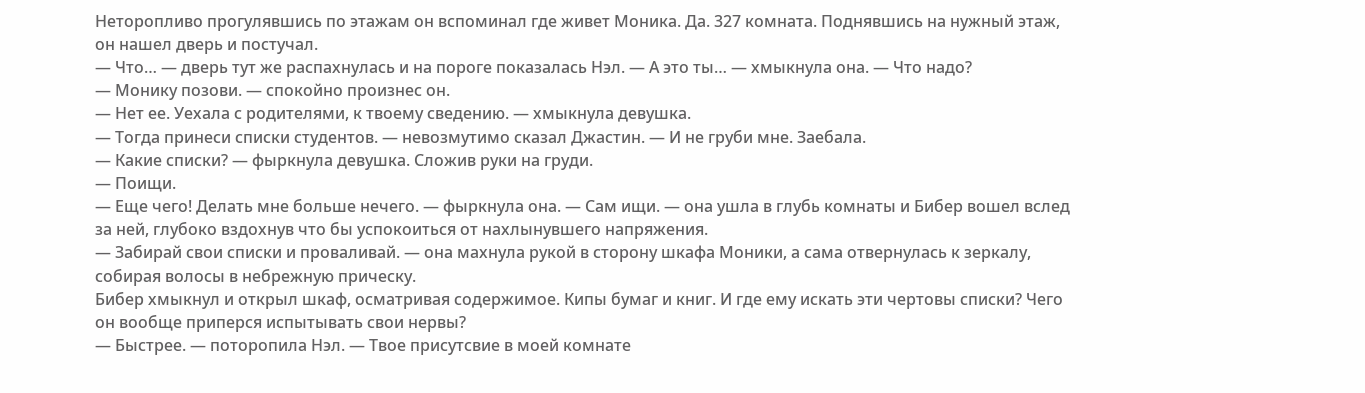Неторопливо прогулявшись по этажам он вспоминал где живет Моника. Да. 327 комната. Поднявшись на нужный этаж, он нашел дверь и постучал.
— Что… — дверь тут же распахнулась и на пороге показалась Нэл. — А это ты… — хмыкнула она. — Что надо?
— Монику позови. — спокойно произнес он.
— Нет ее. Уехала с родителями, к твоему сведению. — хмыкнула девушка.
— Тогда принеси списки студентов. — невозмутимо сказал Джастин. — И не груби мне. Заебала.
— Какие списки? — фыркнула девушка. Сложив руки на груди.
— Поищи.
— Еще чего! Делать мне больше нечего. — фыркнула она. — Сам ищи. — она ушла в глубь комнаты и Бибер вошел вслед за ней, глубоко вздохнув что бы успокоиться от нахлынувшего напряжения.
— Забирай свои списки и проваливай. — она махнула рукой в сторону шкафа Моники, а сама отвернулась к зеркалу, собирая волосы в небрежную прическу.
Бибер хмыкнул и открыл шкаф, осматривая содержимое. Кипы бумаг и книг. И где ему искать эти чертовы списки? Чего он вообще приперся испытывать свои нервы?
— Быстрее. — поторопила Нэл. — Твое присутсвие в моей комнате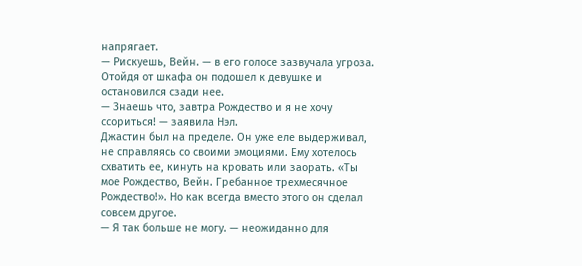напрягает.
— Рискуешь, Вейн. — в его голосе зазвучала угроза. Отойдя от шкафа он подошел к девушке и остановился сзади нее.
— Знаешь что, завтра Рождество и я не хочу ссориться! — заявила Нэл.
Джастин был на пределе. Он уже еле выдерживал, не справляясь со своими эмоциями. Ему хотелось схватить ее, кинуть на кровать или заорать. «Ты мое Рождество, Вейн. Гребанное трехмесячное Рождество!». Но как всегда вместо этого он сделал совсем другое.
— Я так больше не могу. — неожиданно для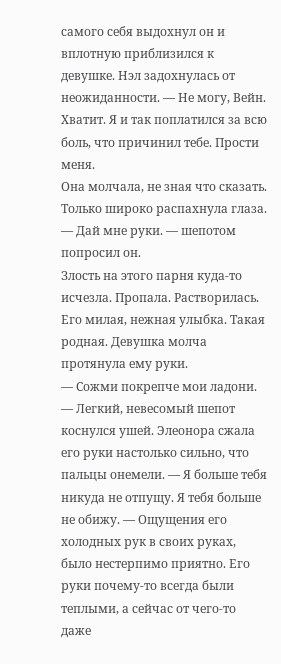самого себя выдохнул он и вплотную приблизился к девушке. Нэл задохнулась от неожиданности. — Не могу, Вейн. Хватит. Я и так поплатился за всю боль, что причинил тебе. Прости меня.
Она молчала, не зная что сказать. Только широко распахнула глаза.
— Дай мне руки. — шепотом попросил он.
Злость на этого парня куда-то исчезла. Пропала. Растворилась. Его милая, нежная улыбка. Такая родная. Девушка молча протянула ему руки.
— Сожми покрепче мои ладони. — Легкий, невесомый шепот коснулся ушей. Элеонора сжала его руки настолько сильно, что пальцы онемели. — Я больше тебя никуда не отпущу. Я тебя больше не обижу. — Ощущения его холодных рук в своих руках, было нестерпимо приятно. Его руки почему-то всегда были теплыми, а сейчас от чего-то даже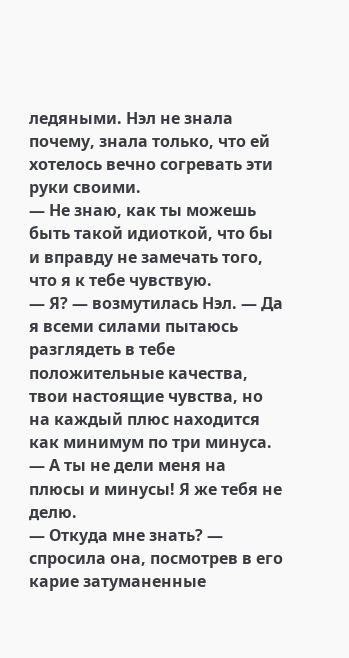ледяными. Нэл не знала почему, знала только, что ей хотелось вечно согревать эти руки своими.
— Не знаю, как ты можешь быть такой идиоткой, что бы и вправду не замечать того, что я к тебе чувствую.
— Я? — возмутилась Нэл. — Да я всеми силами пытаюсь разглядеть в тебе положительные качества, твои настоящие чувства, но на каждый плюс находится как минимум по три минуса.
— А ты не дели меня на плюсы и минусы! Я же тебя не делю.
— Откуда мне знать? — спросила она, посмотрев в его карие затуманенные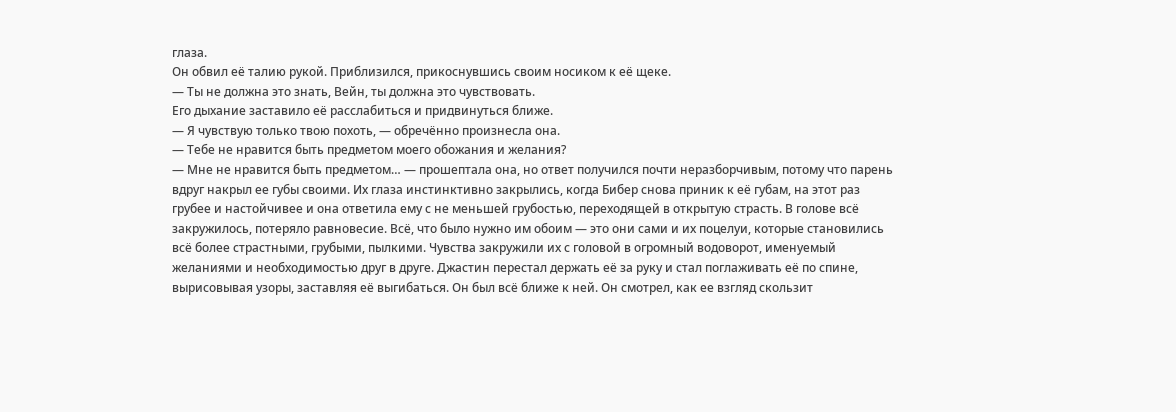глаза.
Он обвил её талию рукой. Приблизился, прикоснувшись своим носиком к её щеке.
— Ты не должна это знать, Вейн, ты должна это чувствовать.
Его дыхание заставило её расслабиться и придвинуться ближе.
— Я чувствую только твою похоть, — обречённо произнесла она.
— Тебе не нравится быть предметом моего обожания и желания?
— Мне не нравится быть предметом… — прошептала она, но ответ получился почти неразборчивым, потому что парень вдруг накрыл ее губы своими. Их глаза инстинктивно закрылись, когда Бибер снова приник к её губам, на этот раз грубее и настойчивее и она ответила ему с не меньшей грубостью, переходящей в открытую страсть. В голове всё закружилось, потеряло равновесие. Всё, что было нужно им обоим — это они сами и их поцелуи, которые становились всё более страстными, грубыми, пылкими. Чувства закружили их с головой в огромный водоворот, именуемый желаниями и необходимостью друг в друге. Джастин перестал держать её за руку и стал поглаживать её по спине, вырисовывая узоры, заставляя её выгибаться. Он был всё ближе к ней. Он смотрел, как ее взгляд скользит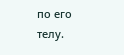по его телу.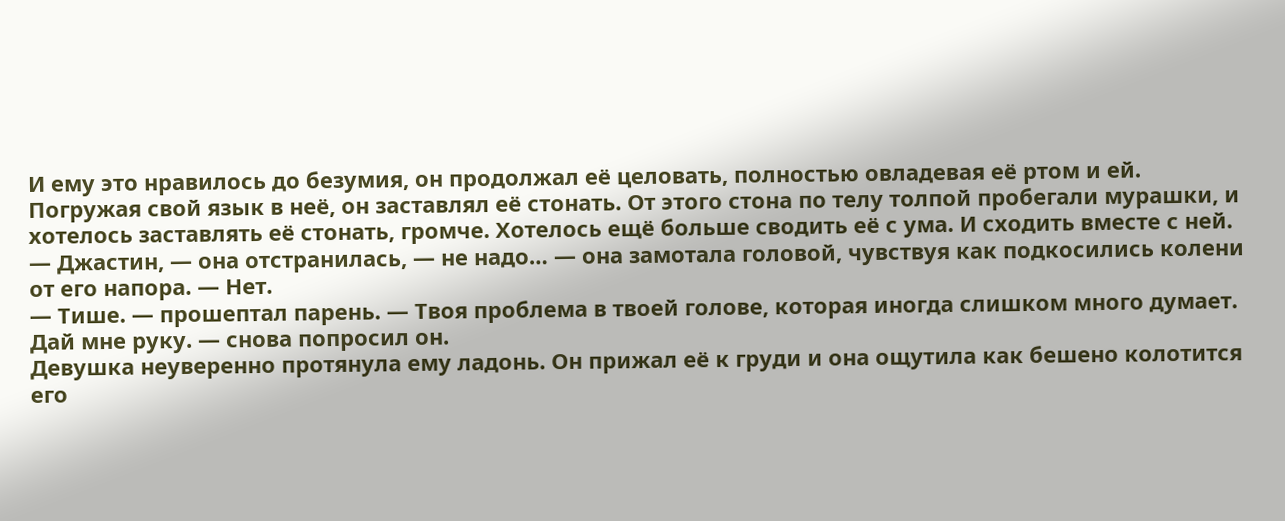И ему это нравилось до безумия, он продолжал её целовать, полностью овладевая её ртом и ей. Погружая свой язык в неё, он заставлял её стонать. От этого стона по телу толпой пробегали мурашки, и хотелось заставлять её стонать, громче. Хотелось ещё больше сводить её с ума. И сходить вместе с ней.
— Джастин, — она отстранилась, — не надо… — она замотала головой, чувствуя как подкосились колени от его напора. — Нет.
— Тише. — прошептал парень. — Твоя проблема в твоей голове, которая иногда слишком много думает. Дай мне руку. — снова попросил он.
Девушка неуверенно протянула ему ладонь. Он прижал её к груди и она ощутила как бешено колотится его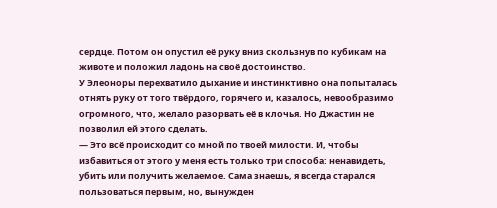сердце. Потом он опустил её руку вниз скользнув по кубикам на животе и положил ладонь на своё достоинство.
У Элеоноры перехватило дыхание и инстинктивно она попыталась отнять руку от того твёрдого, горячего и, казалось, невообразимо огромного, что, желало разорвать её в клочья. Но Джастин не позволил ей этого сделать.
— Это всё происходит со мной по твоей милости. И, чтобы избавиться от этого у меня есть только три способа: ненавидеть, убить или получить желаемое. Сама знаешь, я всегда старался пользоваться первым, но, вынужден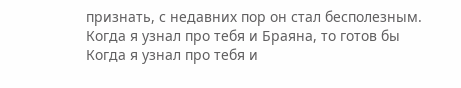признать, с недавних пор он стал бесполезным. Когда я узнал про тебя и Браяна, то готов бы
Когда я узнал про тебя и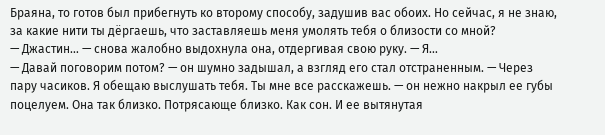Браяна, то готов был прибегнуть ко второму способу, задушив вас обоих. Но сейчас, я не знаю, за какие нити ты дёргаешь, что заставляешь меня умолять тебя о близости со мной?
— Джастин… — снова жалобно выдохнула она, отдергивая свою руку. — Я…
— Давай поговорим потом? — он шумно задышал, а взгляд его стал отстраненным. — Через пару часиков. Я обещаю выслушать тебя. Ты мне все расскажешь. — он нежно накрыл ее губы поцелуем. Она так близко. Потрясающе близко. Как сон. И ее вытянутая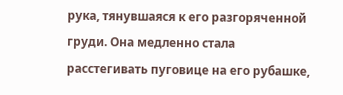рука, тянувшаяся к его разгоряченной груди. Она медленно стала расстегивать пуговице на его рубашке,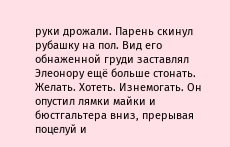руки дрожали. Парень скинул рубашку на пол. Вид его обнаженной груди заставлял Элеонору ещё больше стонать. Желать. Хотеть. Изнемогать. Он опустил лямки майки и бюстгальтера вниз, прерывая поцелуй и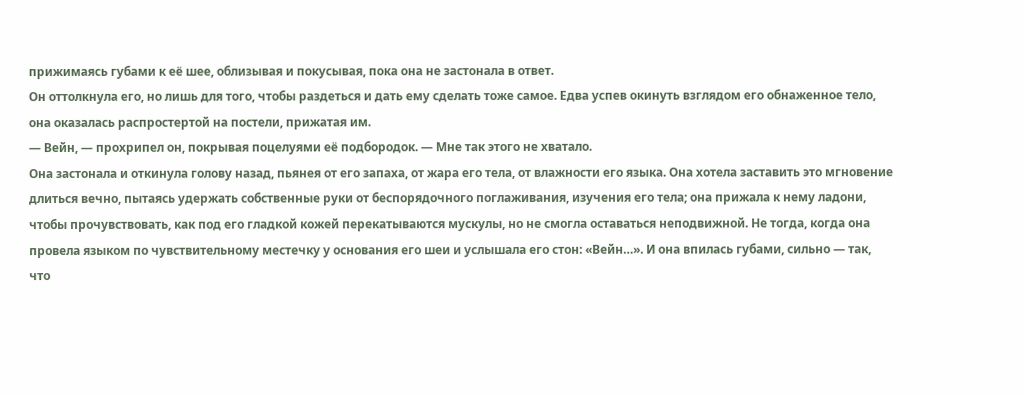прижимаясь губами к её шее, облизывая и покусывая, пока она не застонала в ответ.
Он оттолкнула его, но лишь для того, чтобы раздеться и дать ему сделать тоже самое. Едва успев окинуть взглядом его обнаженное тело, она оказалась распростертой на постели, прижатая им.
— Вейн, — прохрипел он, покрывая поцелуями её подбородок. — Мне так этого не хватало.
Она застонала и откинула голову назад, пьянея от его запаха, от жара его тела, от влажности его языка. Она хотела заставить это мгновение длиться вечно, пытаясь удержать собственные руки от беспорядочного поглаживания, изучения его тела; она прижала к нему ладони, чтобы прочувствовать, как под его гладкой кожей перекатываются мускулы, но не смогла оставаться неподвижной. Не тогда, когда она провела языком по чувствительному местечку у основания его шеи и услышала его стон: «Вейн…». И она впилась губами, сильно — так, что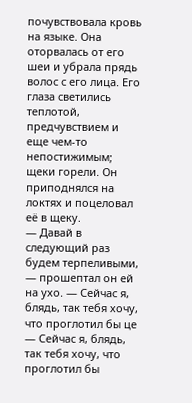почувствовала кровь на языке. Она оторвалась от его шеи и убрала прядь волос с его лица. Его глаза светились теплотой, предчувствием и еще чем-то непостижимым; щеки горели. Он приподнялся на локтях и поцеловал её в щеку.
— Давай в следующий раз будем терпеливыми, — прошептал он ей на ухо. — Сейчас я, блядь, так тебя хочу, что проглотил бы це
— Сейчас я, блядь, так тебя хочу, что проглотил бы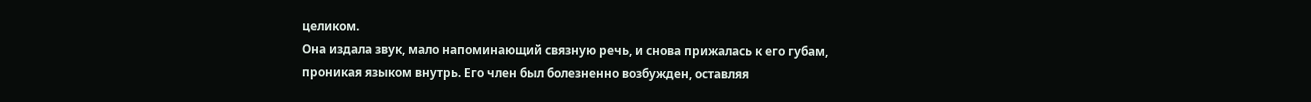целиком.
Она издала звук, мало напоминающий связную речь, и снова прижалась к его губам, проникая языком внутрь. Его член был болезненно возбужден, оставляя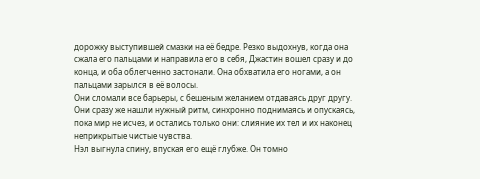дорожку выступившей смазки на её бедре. Резко выдохнув, когда она сжала его пальцами и направила его в себя, Джастин вошел сразу и до конца, и оба облегченно застонали. Она обхватила его ногами, а он пальцами зарылся в её волосы.
Они сломали все барьеры, с бешеным желанием отдаваясь друг другу. Они сразу же нашли нужный ритм, синхронно поднимаясь и опускаясь, пока мир не исчез, и остались только они: слияние их тел и их наконец неприкрытые чистые чувства.
Нэл выгнула спину, впуская его ещё глубже. Он томно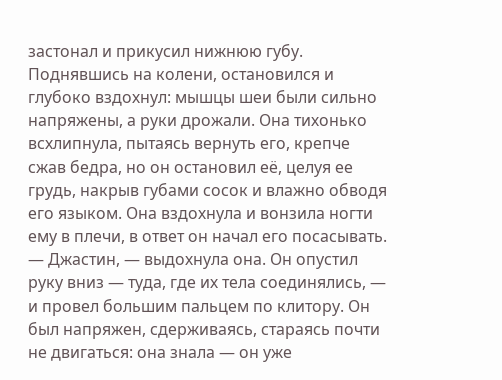застонал и прикусил нижнюю губу. Поднявшись на колени, остановился и глубоко вздохнул: мышцы шеи были сильно напряжены, а руки дрожали. Она тихонько всхлипнула, пытаясь вернуть его, крепче сжав бедра, но он остановил её, целуя ее грудь, накрыв губами сосок и влажно обводя его языком. Она вздохнула и вонзила ногти ему в плечи, в ответ он начал его посасывать.
— Джастин, — выдохнула она. Он опустил руку вниз — туда, где их тела соединялись, — и провел большим пальцем по клитору. Он был напряжен, сдерживаясь, стараясь почти не двигаться: она знала — он уже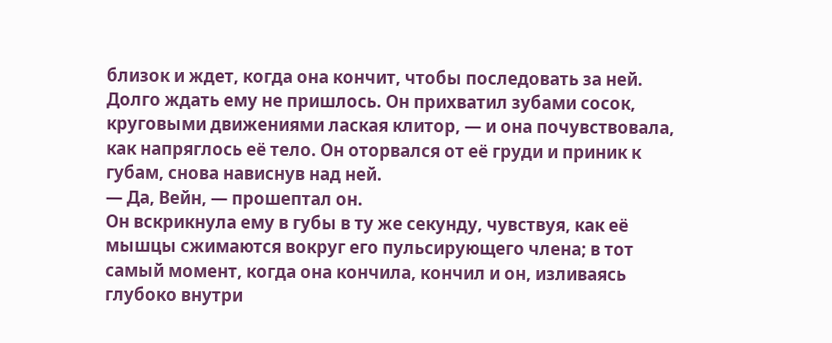близок и ждет, когда она кончит, чтобы последовать за ней. Долго ждать ему не пришлось. Он прихватил зубами сосок, круговыми движениями лаская клитор, — и она почувствовала, как напряглось её тело. Он оторвался от её груди и приник к губам, снова нависнув над ней.
— Да, Вейн, — прошептал он.
Он вскрикнула ему в губы в ту же секунду, чувствуя, как её мышцы сжимаются вокруг его пульсирующего члена; в тот самый момент, когда она кончила, кончил и он, изливаясь глубоко внутри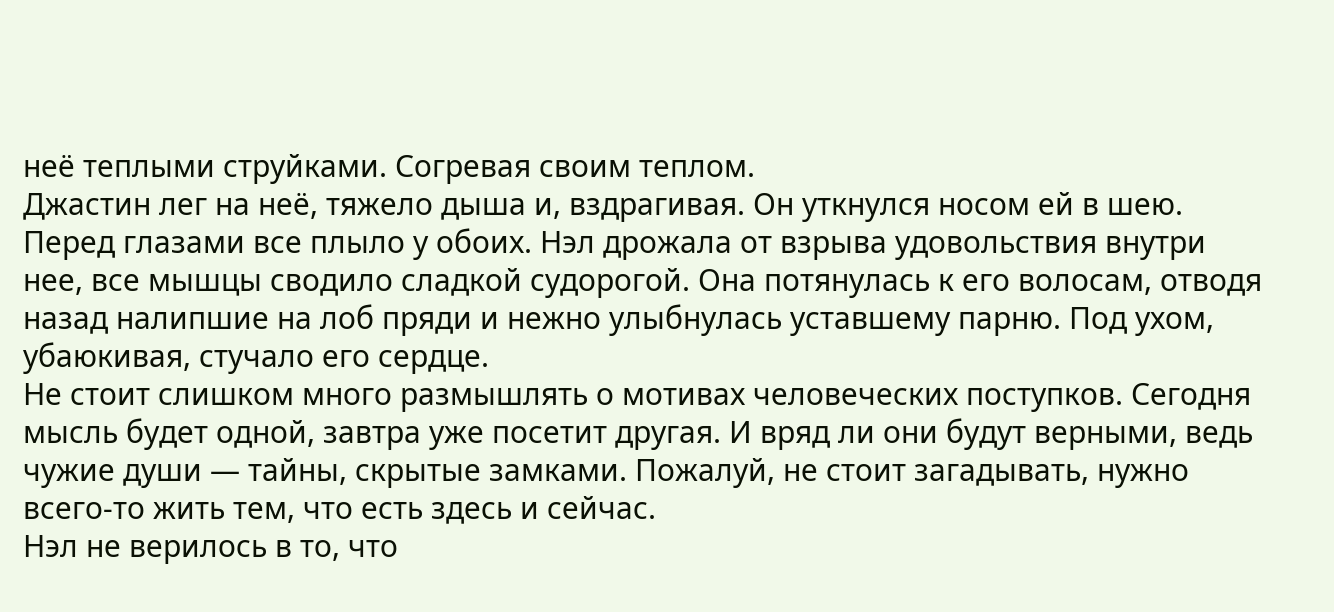неё теплыми струйками. Согревая своим теплом.
Джастин лег на неё, тяжело дыша и, вздрагивая. Он уткнулся носом ей в шею. Перед глазами все плыло у обоих. Нэл дрожала от взрыва удовольствия внутри нее, все мышцы сводило сладкой судорогой. Она потянулась к его волосам, отводя назад налипшие на лоб пряди и нежно улыбнулась уставшему парню. Под ухом, убаюкивая, стучало его сердце.
Не стоит слишком много размышлять о мотивах человеческих поступков. Сегодня мысль будет одной, завтра уже посетит другая. И вряд ли они будут верными, ведь чужие души — тайны, скрытые замками. Пожалуй, не стоит загадывать, нужно всего-то жить тем, что есть здесь и сейчас.
Нэл не верилось в то, что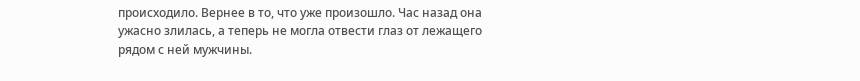происходило. Вернее в то, что уже произошло. Час назад она ужасно злилась, а теперь не могла отвести глаз от лежащего рядом с ней мужчины.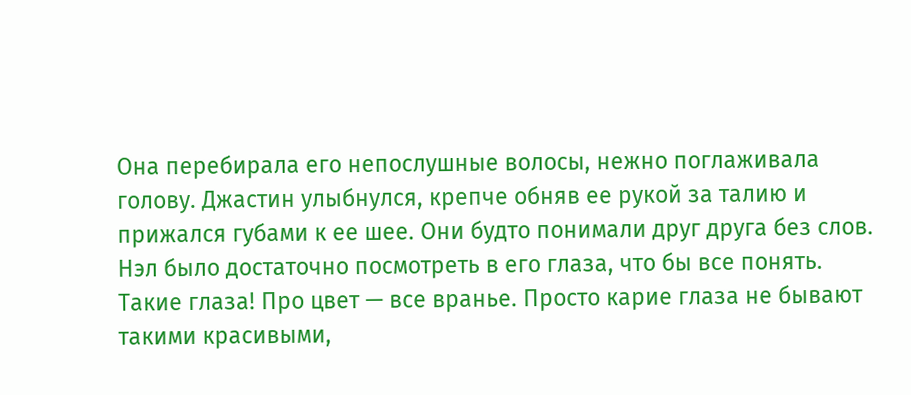Она перебирала его непослушные волосы, нежно поглаживала голову. Джастин улыбнулся, крепче обняв ее рукой за талию и прижался губами к ее шее. Они будто понимали друг друга без слов. Нэл было достаточно посмотреть в его глаза, что бы все понять. Такие глаза! Про цвет — все вранье. Просто карие глаза не бывают такими красивыми,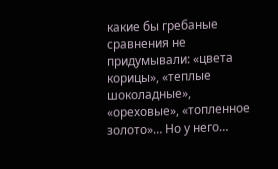какие бы гребаные сравнения не придумывали: «цвета корицы», «теплые шоколадные», «ореховые», «топленное золото»… Но у него…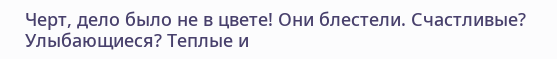Черт, дело было не в цвете! Они блестели. Счастливые? Улыбающиеся? Теплые и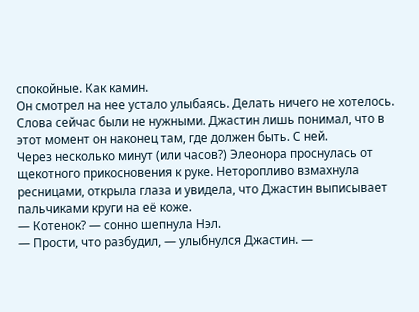спокойные. Как камин.
Он смотрел на нее устало улыбаясь. Делать ничего не хотелось. Слова сейчас были не нужными. Джастин лишь понимал, что в этот момент он наконец там, где должен быть. С ней.
Через несколько минут (или часов?) Элеонора проснулась от щекотного прикосновения к руке. Неторопливо взмахнула ресницами, открыла глаза и увидела, что Джастин выписывает пальчиками круги на её коже.
— Котенок? — сонно шепнула Нэл.
— Прости, что разбудил, — улыбнулся Джастин. —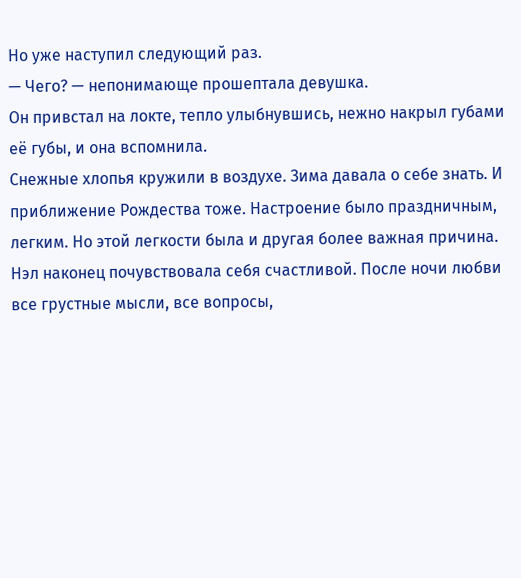Но уже наступил следующий раз.
— Чего? — непонимающе прошептала девушка.
Он привстал на локте, тепло улыбнувшись, нежно накрыл губами её губы, и она вспомнила.
Снежные хлопья кружили в воздухе. Зима давала о себе знать. И приближение Рождества тоже. Настроение было праздничным, легким. Но этой легкости была и другая более важная причина. Нэл наконец почувствовала себя счастливой. После ночи любви все грустные мысли, все вопросы,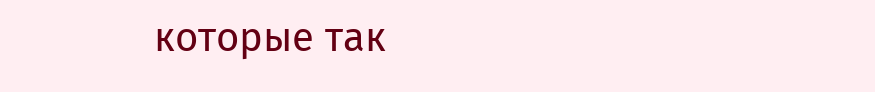которые так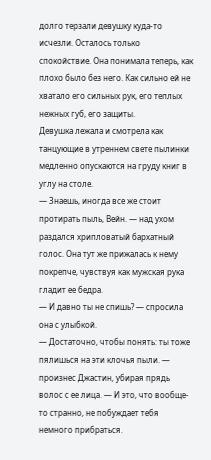долго терзали девушку куда-то исчезли. Осталось только спокойствие. Она понимала теперь, как плохо было без него. Как сильно ей не хватало его сильных рук, его теплых нежных губ, его защиты.
Девушка лежала и смотрела как танцующие в утреннем свете пылинки медленно опускаются на груду книг в углу на столе.
— Знаешь, иногда все же стоит протирать пыль, Вейн. — над ухом раздался хрипловатый бархатный голос. Она тут же прижалась к нему покрепче, чувствуя как мужская рука гладит ее бедра.
— И давно ты не спишь? — спросила она с улыбкой.
— Достаточно, чтобы понять: ты тоже пялишься на эти клочья пыли. — произнес Джастин, убирая прядь волос с ее лица. — И это, что вообще-то странно, не побуждает тебя немного прибраться.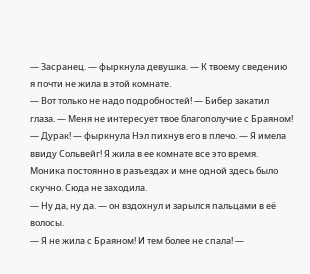— Засранец. — фыркнула девушка. — К твоему сведению я почти не жила в этой комнате.
— Вот только не надо подробностей! — Бибер закатил глаза. — Меня не интересует твое благополучие с Браяном!
— Дурак! — фыркнула Нэл пихнув его в плечо. — Я имела ввиду Сольвейг! Я жила в ее комнате все это время. Моника постоянно в разъездах и мне одной здесь было скучно. Сюда не заходила.
— Ну да, ну да. — он вздохнул и зарылся пальцами в её волосы.
— Я не жила с Браяном! И тем более не спала! —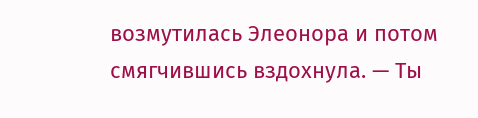возмутилась Элеонора и потом смягчившись вздохнула. — Ты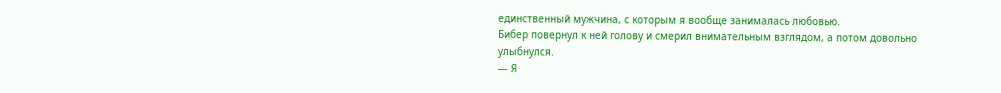единственный мужчина, с которым я вообще занималась любовью.
Бибер повернул к ней голову и смерил внимательным взглядом, а потом довольно улыбнулся.
— Я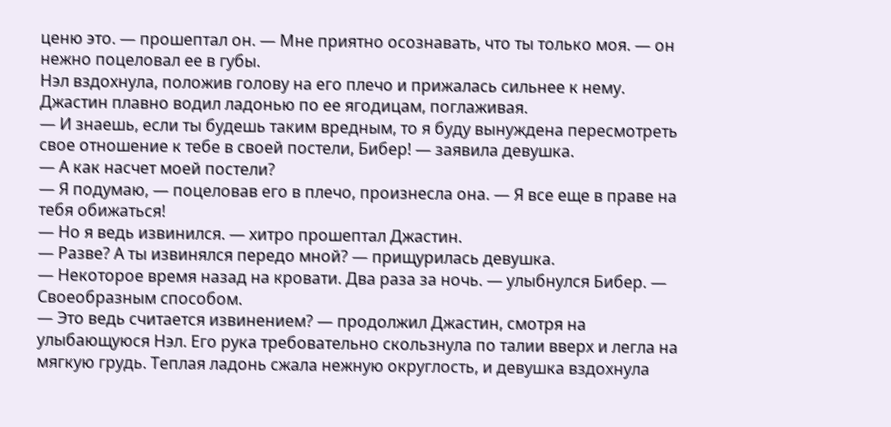ценю это. — прошептал он. — Мне приятно осознавать, что ты только моя. — он нежно поцеловал ее в губы.
Нэл вздохнула, положив голову на его плечо и прижалась сильнее к нему. Джастин плавно водил ладонью по ее ягодицам, поглаживая.
— И знаешь, если ты будешь таким вредным, то я буду вынуждена пересмотреть свое отношение к тебе в своей постели, Бибер! — заявила девушка.
— А как насчет моей постели?
— Я подумаю, — поцеловав его в плечо, произнесла она. — Я все еще в праве на тебя обижаться!
— Но я ведь извинился. — хитро прошептал Джастин.
— Разве? А ты извинялся передо мной? — прищурилась девушка.
— Некоторое время назад на кровати. Два раза за ночь. — улыбнулся Бибер. — Своеобразным способом.
— Это ведь считается извинением? — продолжил Джастин, смотря на улыбающуюся Нэл. Его рука требовательно скользнула по талии вверх и легла на мягкую грудь. Теплая ладонь сжала нежную округлость, и девушка вздохнула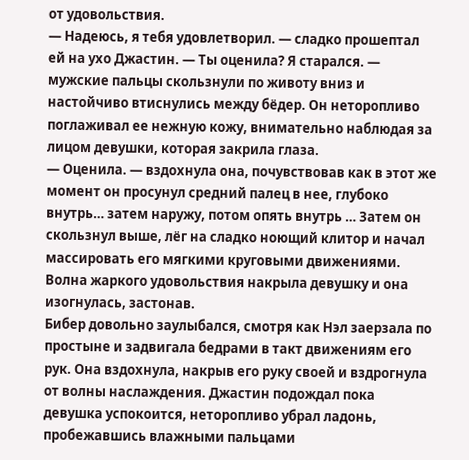от удовольствия.
— Надеюсь, я тебя удовлетворил. — сладко прошептал ей на ухо Джастин. — Ты оценила? Я старался. — мужские пальцы скользнули по животу вниз и настойчиво втиснулись между бёдер. Он неторопливо поглаживал ее нежную кожу, внимательно наблюдая за лицом девушки, которая закрила глаза.
— Оценила. — вздохнула она, почувствовав как в этот же момент он просунул средний палец в нее, глубоко внутрь… затем наружу, потом опять внутрь … Затем он скользнул выше, лёг на сладко ноющий клитор и начал массировать его мягкими круговыми движениями. Волна жаркого удовольствия накрыла девушку и она изогнулась, застонав.
Бибер довольно заулыбался, смотря как Нэл заерзала по простыне и задвигала бедрами в такт движениям его рук. Она вздохнула, накрыв его руку своей и вздрогнула от волны наслаждения. Джастин подождал пока девушка успокоится, неторопливо убрал ладонь, пробежавшись влажными пальцами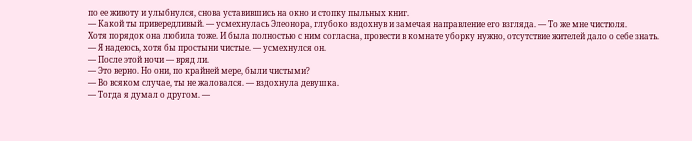по ее животу и улыбнулся, снова уставившись на окно и стопку пыльных книг.
— Какой ты привередливый. — усмехнулась Элеонора, глубоко вздохнув и замечая направление его взгляда. — То же мне чистюля.
Хотя порядок она любила тоже. И была полностью с ним согласна, провести в комнате уборку нужно, отсутствие жителей дало о себе знать.
— Я надеюсь, хотя бы простыни чистые. — усмехнулся он.
— После этой ночи — вряд ли.
— Это верно. Но они, по крайней мере, были чистыми?
— Во всяком случае, ты не жаловался. — вздохнула девушка.
— Тогда я думал о другом. —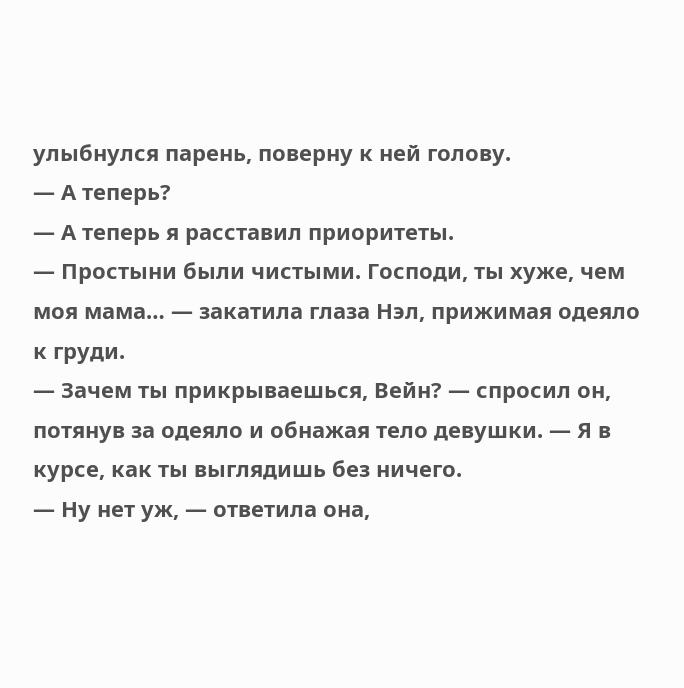улыбнулся парень, поверну к ней голову.
— А теперь?
— А теперь я расставил приоритеты.
— Простыни были чистыми. Господи, ты хуже, чем моя мама… — закатила глаза Нэл, прижимая одеяло к груди.
— Зачем ты прикрываешься, Вейн? — спросил он, потянув за одеяло и обнажая тело девушки. — Я в курсе, как ты выглядишь без ничего.
— Ну нет уж, — ответила она,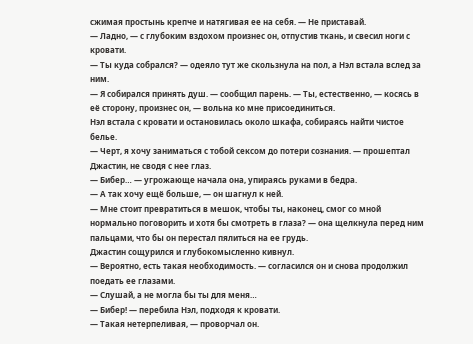сжимая простынь крепче и натягивая ее на себя. — Не приставай.
— Ладно, — с глубоким вздохом произнес он, отпустив ткань, и свесил ноги с кровати.
— Ты куда собрался? — одеяло тут же скользнула на пол, а Нэл встала вслед за ним.
— Я собирался принять душ. — сообщил парень. — Ты, естественно, — косясь в её сторону, произнес он, — вольна ко мне присоединиться.
Нэл встала с кровати и остановилась около шкафа, собираясь найти чистое белье.
— Черт, я хочу заниматься с тобой сексом до потери сознания. — прошептал Джастин, не сводя с нее глаз.
— Бибер… — угрожающе начала она, упираясь руками в бедра.
— А так хочу ещё больше, — он шагнул к ней.
— Мне стоит превратиться в мешок, чтобы ты, наконец, смог со мной нормально поговорить и хотя бы смотреть в глаза? — она щелкнула перед ним пальцами, что бы он перестал пялиться на ее грудь.
Джастин сощурился и глубокомысленно кивнул.
— Вероятно, есть такая необходимость. — согласился он и снова продолжил поедать ее глазами.
— Слушай, а не могла бы ты для меня…
— Бибер! — перебила Нэл, подходя к кровати.
— Такая нетерпеливая, — проворчал он.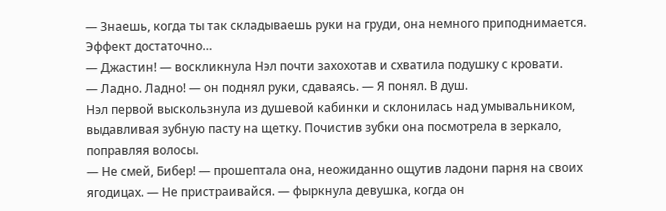— Знаешь, когда ты так складываешь руки на груди, она немного приподнимается. Эффект достаточно…
— Джастин! — воскликнула Нэл почти захохотав и схватила подушку с кровати.
— Ладно. Ладно! — он поднял руки, сдаваясь. — Я понял. В душ.
Нэл первой выскользнула из душевой кабинки и склонилась над умывальником, выдавливая зубную пасту на щетку. Почистив зубки она посмотрела в зеркало, поправляя волосы.
— Не смей, Бибер! — прошептала она, неожиданно ощутив ладони парня на своих ягодицах. — Не пристраивайся. — фыркнула девушка, когда он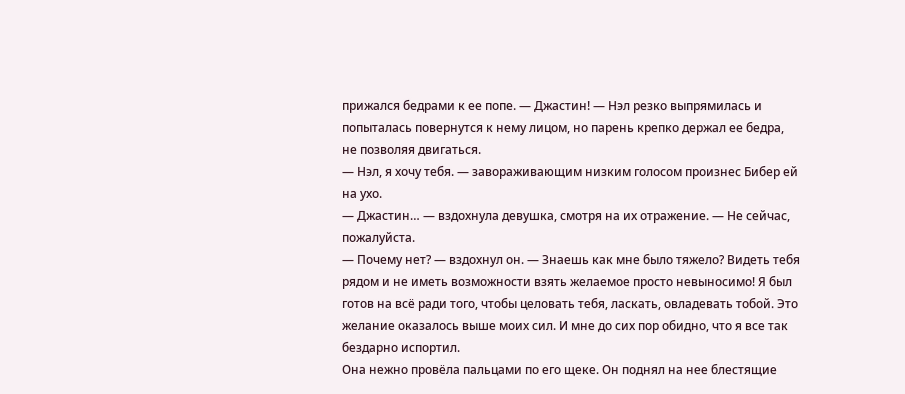прижался бедрами к ее попе. — Джастин! — Нэл резко выпрямилась и попыталась повернутся к нему лицом, но парень крепко держал ее бедра, не позволяя двигаться.
— Нэл, я хочу тебя. — завораживающим низким голосом произнес Бибер ей на ухо.
— Джастин… — вздохнула девушка, смотря на их отражение. — Не сейчас, пожалуйста.
— Почему нет? — вздохнул он. — Знаешь как мне было тяжело? Видеть тебя рядом и не иметь возможности взять желаемое просто невыносимо! Я был готов на всё ради того, чтобы целовать тебя, ласкать, овладевать тобой. Это желание оказалось выше моих сил. И мне до сих пор обидно, что я все так бездарно испортил.
Она нежно провёла пальцами по его щеке. Он поднял на нее блестящие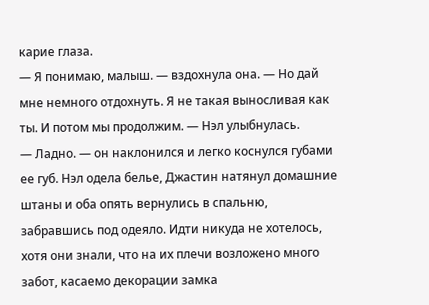карие глаза.
— Я понимаю, малыш. — вздохнула она. — Но дай мне немного отдохнуть. Я не такая выносливая как ты. И потом мы продолжим. — Нэл улыбнулась.
— Ладно. — он наклонился и легко коснулся губами ее губ. Нэл одела белье, Джастин натянул домашние штаны и оба опять вернулись в спальню, забравшись под одеяло. Идти никуда не хотелось, хотя они знали, что на их плечи возложено много забот, касаемо декорации замка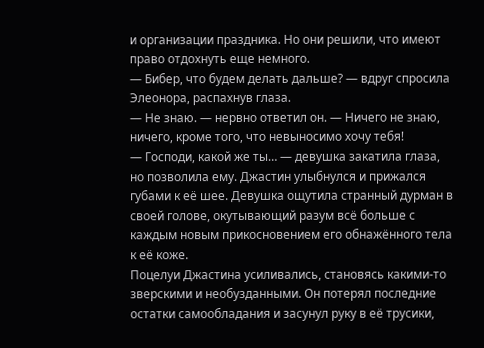и организации праздника. Но они решили, что имеют право отдохнуть еще немного.
— Бибер, что будем делать дальше? — вдруг спросила Элеонора, распахнув глаза.
— Не знаю. — нервно ответил он. — Ничего не знаю, ничего, кроме того, что невыносимо хочу тебя!
— Господи, какой же ты… — девушка закатила глаза, но позволила ему. Джастин улыбнулся и прижался губами к её шее. Девушка ощутила странный дурман в своей голове, окутывающий разум всё больше с каждым новым прикосновением его обнажённого тела к её коже.
Поцелуи Джастина усиливались, становясь какими-то зверскими и необузданными. Он потерял последние остатки самообладания и засунул руку в её трусики,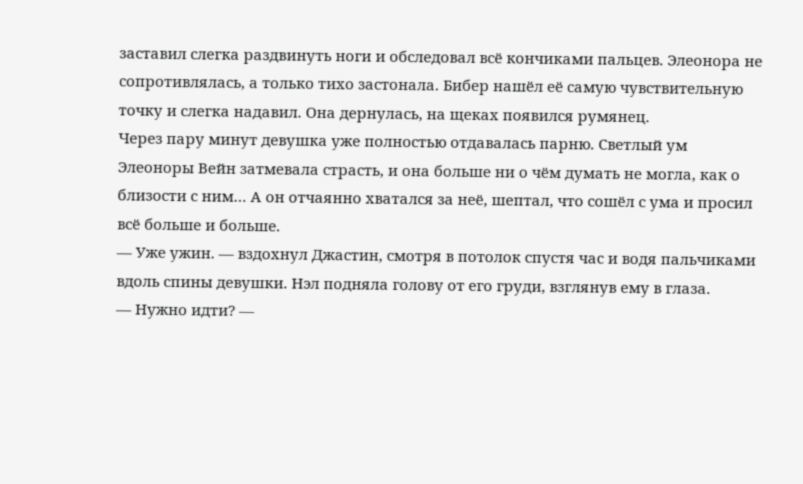заставил слегка раздвинуть ноги и обследовал всё кончиками пальцев. Элеонора не сопротивлялась, а только тихо застонала. Бибер нашёл её самую чувствительную точку и слегка надавил. Она дернулась, на щеках появился румянец.
Через пару минут девушка уже полностью отдавалась парню. Светлый ум Элеоноры Вейн затмевала страсть, и она больше ни о чём думать не могла, как о близости с ним… А он отчаянно хватался за неё, шептал, что сошёл с ума и просил всё больше и больше.
— Уже ужин. — вздохнул Джастин, смотря в потолок спустя час и водя пальчиками вдоль спины девушки. Нэл подняла голову от его груди, взглянув ему в глаза.
— Нужно идти? —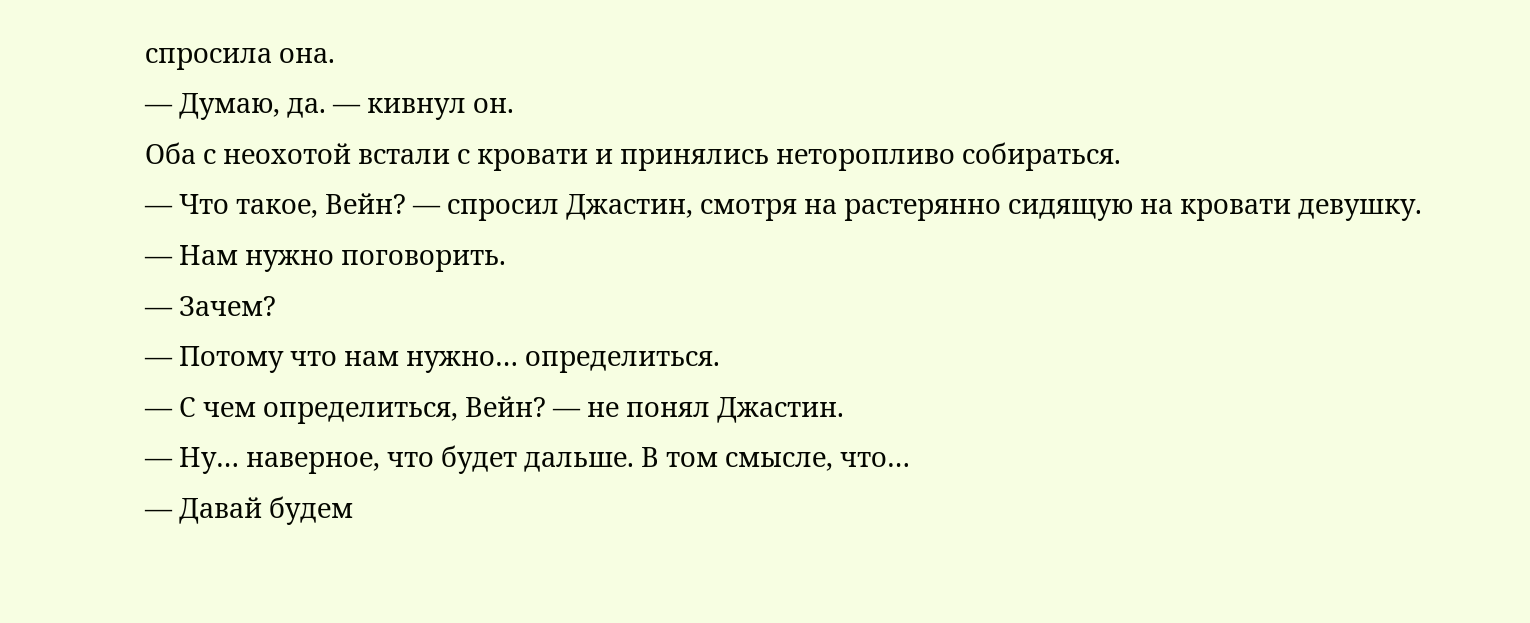спросила она.
— Думаю, да. — кивнул он.
Оба с неохотой встали с кровати и принялись неторопливо собираться.
— Что такое, Вейн? — спросил Джастин, смотря на растерянно сидящую на кровати девушку.
— Нам нужно поговорить.
— Зачем?
— Потому что нам нужно… определиться.
— С чем определиться, Вейн? — не понял Джастин.
— Ну… наверное, что будет дальше. В том смысле, что…
— Давай будем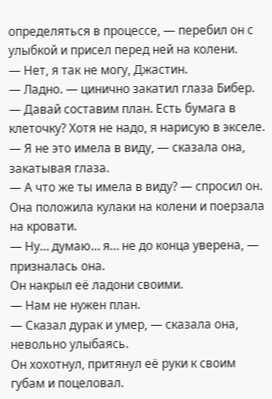определяться в процессе, — перебил он с улыбкой и присел перед ней на колени.
— Нет, я так не могу, Джастин.
— Ладно. — цинично закатил глаза Бибер. — Давай составим план. Есть бумага в клеточку? Хотя не надо, я нарисую в экселе.
— Я не это имела в виду, — сказала она, закатывая глаза.
— А что же ты имела в виду? — спросил он.
Она положила кулаки на колени и поерзала на кровати.
— Ну… думаю… я… не до конца уверена, — призналась она.
Он накрыл её ладони своими.
— Нам не нужен план.
— Сказал дурак и умер, — сказала она, невольно улыбаясь.
Он хохотнул, притянул её руки к своим губам и поцеловал.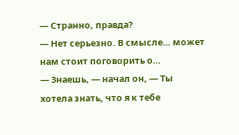— Странно, правда?
— Нет серьезно. В смысле… может нам стоит поговорить о…
— Знаешь, — начал он, — Ты хотела знать, что я к тебе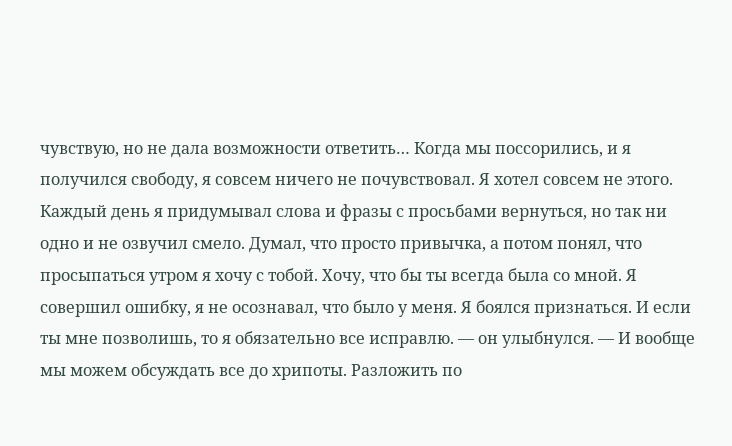чувствую, но не дала возможности ответить… Когда мы поссорились, и я получился свободу, я совсем ничего не почувствовал. Я хотел совсем не этого. Каждый день я придумывал слова и фразы с просьбами вернуться, но так ни одно и не озвучил смело. Думал, что просто привычка, а потом понял, что просыпаться утром я хочу с тобой. Хочу, что бы ты всегда была со мной. Я совершил ошибку, я не осознавал, что было у меня. Я боялся признаться. И если ты мне позволишь, то я обязательно все исправлю. — он улыбнулся. — И вообще мы можем обсуждать все до хрипоты. Разложить по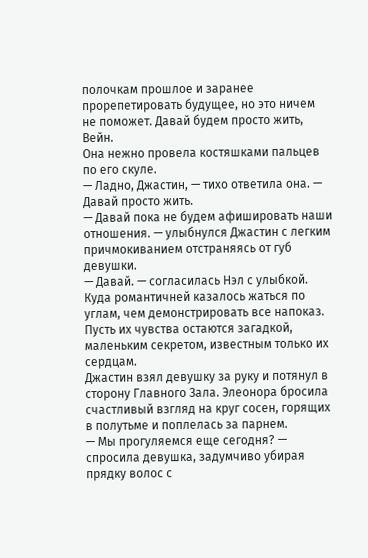полочкам прошлое и заранее прорепетировать будущее, но это ничем не поможет. Давай будем просто жить, Вейн.
Она нежно провела костяшками пальцев по его скуле.
— Ладно, Джастин, — тихо ответила она. — Давай просто жить.
— Давай пока не будем афишировать наши отношения. — улыбнулся Джастин с легким причмокиванием отстраняясь от губ девушки.
— Давай. — согласилась Нэл с улыбкой. Куда романтичней казалось жаться по углам, чем демонстрировать все напоказ. Пусть их чувства остаются загадкой, маленьким секретом, известным только их сердцам.
Джастин взял девушку за руку и потянул в сторону Главного Зала. Элеонора бросила счастливый взгляд на круг сосен, горящих в полутьме и поплелась за парнем.
— Мы прогуляемся еще сегодня? — спросила девушка, задумчиво убирая прядку волос с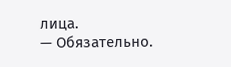лица.
— Обязательно.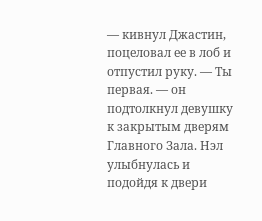— кивнул Джастин, поцеловал ее в лоб и отпустил руку. — Ты первая. — он подтолкнул девушку к закрытым дверям Главного Зала. Нэл улыбнулась и подойдя к двери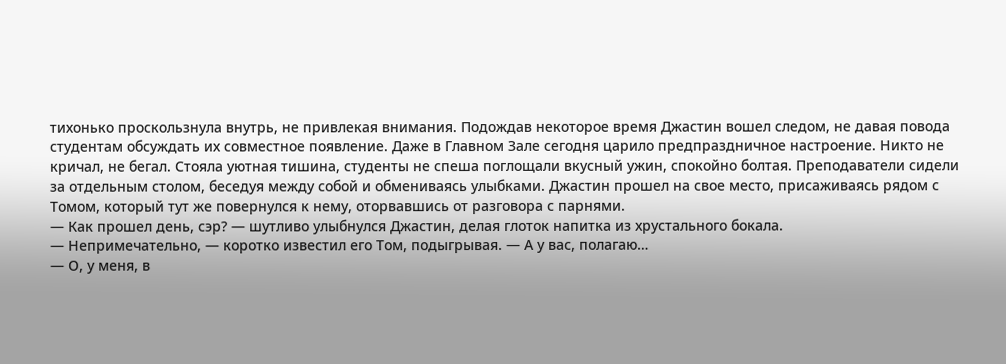тихонько проскользнула внутрь, не привлекая внимания. Подождав некоторое время Джастин вошел следом, не давая повода студентам обсуждать их совместное появление. Даже в Главном Зале сегодня царило предпраздничное настроение. Никто не кричал, не бегал. Стояла уютная тишина, студенты не спеша поглощали вкусный ужин, спокойно болтая. Преподаватели сидели за отдельным столом, беседуя между собой и обмениваясь улыбками. Джастин прошел на свое место, присаживаясь рядом с Томом, который тут же повернулся к нему, оторвавшись от разговора с парнями.
— Как прошел день, сэр? — шутливо улыбнулся Джастин, делая глоток напитка из хрустального бокала.
— Непримечательно, — коротко известил его Том, подыгрывая. — А у вас, полагаю…
— О, у меня, в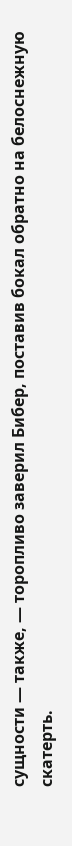сущности — также, — торопливо заверил Бибер, поставив бокал обратно на белоснежную скатерть.